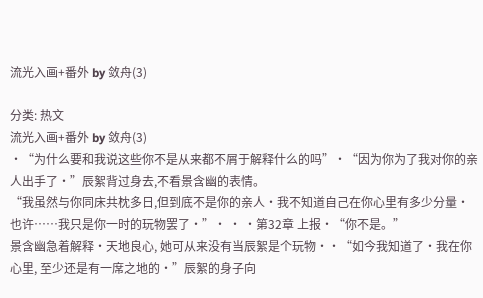流光入画+番外 by 敛舟(3)

分类: 热文
流光入画+番外 by 敛舟(3)
·“为什么要和我说这些你不是从来都不屑于解释什么的吗”·“因为你为了我对你的亲人出手了·”辰絮背过身去,不看景含幽的表情。
“我虽然与你同床共枕多日,但到底不是你的亲人·我不知道自己在你心里有多少分量·也许……我只是你一时的玩物罢了·”· · ·第32章 上报·“你不是。”
景含幽急着解释·天地良心, 她可从来没有当辰絮是个玩物··“如今我知道了·我在你心里, 至少还是有一席之地的·”辰絮的身子向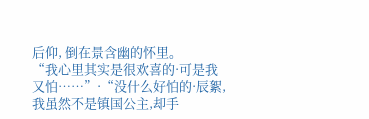后仰, 倒在景含幽的怀里。
“我心里其实是很欢喜的·可是我又怕……”·“没什么好怕的·辰絮, 我虽然不是镇国公主,却手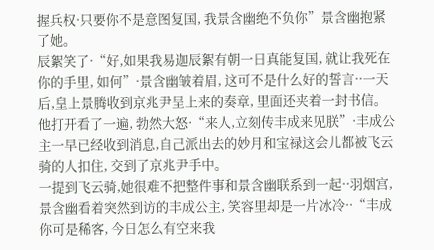握兵权·只要你不是意图复国, 我景含幽绝不负你”景含幽抱紧了她。
辰絮笑了·“好,如果我易迦辰絮有朝一日真能复国, 就让我死在你的手里, 如何”·景含幽皱着眉, 这可不是什么好的誓言··一天后,皇上景腾收到京兆尹呈上来的奏章, 里面还夹着一封书信。
他打开看了一遍, 勃然大怒·“来人,立刻传丰成来见朕”·丰成公主一早已经收到消息,自己派出去的妙月和宝禄这会儿都被飞云骑的人扣住, 交到了京兆尹手中。
一提到飞云骑,她很难不把整件事和景含幽联系到一起··羽烟宫, 景含幽看着突然到访的丰成公主, 笑容里却是一片冰冷··“丰成你可是稀客, 今日怎么有空来我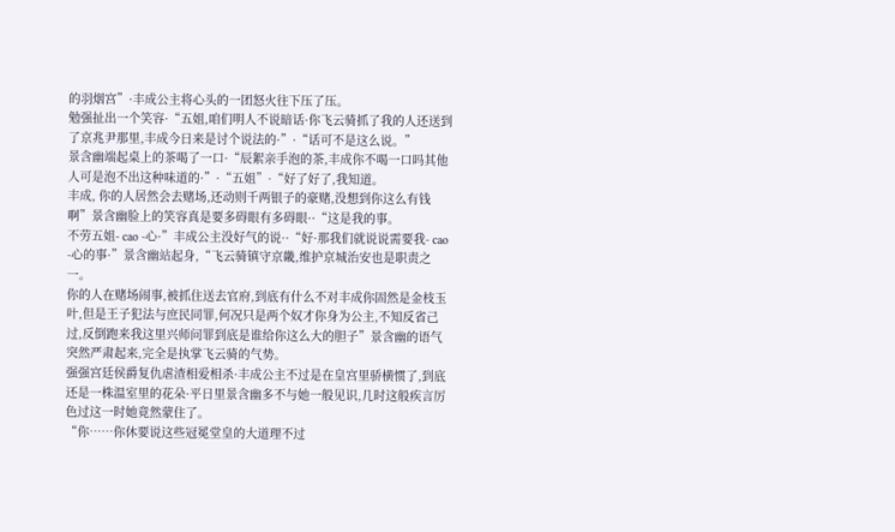的羽烟宫”·丰成公主将心头的一团怒火往下压了压。
勉强扯出一个笑容·“五姐,咱们明人不说暗话·你飞云骑抓了我的人还送到了京兆尹那里,丰成今日来是讨个说法的·”·“话可不是这么说。”
景含幽端起桌上的茶喝了一口·“辰絮亲手泡的茶,丰成你不喝一口吗其他人可是泡不出这种味道的·”·“五姐”·“好了好了,我知道。
丰成, 你的人居然会去赌场,还动则千两银子的豪赌,没想到你这么有钱啊”景含幽脸上的笑容真是要多碍眼有多碍眼··“这是我的事。
不劳五姐- cao -心·”丰成公主没好气的说··“好·那我们就说说需要我- cao -心的事·”景含幽站起身,“飞云骑镇守京畿,维护京城治安也是职责之一。
你的人在赌场闹事,被抓住送去官府,到底有什么不对丰成你固然是金枝玉叶,但是王子犯法与庶民同罪,何况只是两个奴才你身为公主,不知反省己过,反倒跑来我这里兴师问罪到底是谁给你这么大的胆子”景含幽的语气突然严肃起来,完全是执掌飞云骑的气势。
强强宫廷侯爵复仇虐渣相爱相杀·丰成公主不过是在皇宫里骄横惯了,到底还是一株温室里的花朵·平日里景含幽多不与她一般见识,几时这般疾言厉色过这一时她竟然蒙住了。
“你……你休要说这些冠冕堂皇的大道理不过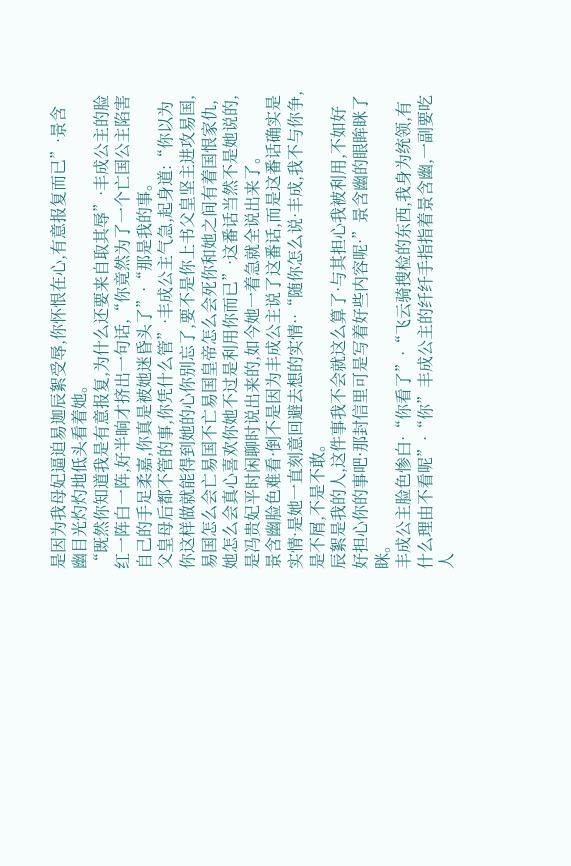是因为我母妃逼迫易迦辰絮受辱,你怀恨在心,有意报复而已”·景含幽目光灼灼地低头看着她。
“既然你知道我是有意报复,为什么还要来自取其辱”·丰成公主的脸红一阵白一阵,好半晌才挤出一句话,“你竟然为了一个亡国公主陷害自己的手足柔嘉,你真是被她迷昏头了”·“那是我的事。
父皇母后都不管的事,你凭什么管”·丰成公主气急,起身道:“你以为你这样做就能得到她的心你别忘了,要不是你上书父皇坚主进攻易国,易国怎么会亡易国不亡易国皇帝怎么会死你和她之间有着国恨家仇,她怎么会真心喜欢你她不过是利用你而已”·这番话当然不是她说的,是冯贵妃平时闲聊时说出来的,如今她一着急就全说出来了。
景含幽脸色难看·倒不是因为丰成公主说了这番话,而是这番话确实是实情·是她一直刻意回避去想的实情··“随你怎么说·丰成,我不与你争,是不屑,不是不敢。
辰絮是我的人,这件事我不会就这么算了·与其担心我被利用,不如好好担心你的事吧·那封信里可是写着好些内容呢·”景含幽的眼眸眯了眯。
丰成公主脸色惨白·“你看了”·“飞云骑搜检的东西,我身为统领,有什么理由不看呢”·“你”丰成公主的纤纤手指指着景含幽,一副要吃人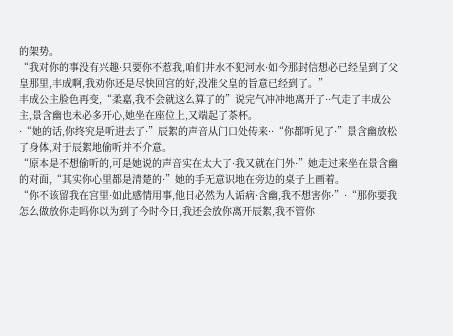的架势。
“我对你的事没有兴趣·只要你不惹我,咱们井水不犯河水·如今那封信想必已经呈到了父皇那里,丰成啊,我劝你还是尽快回宫的好,没准父皇的旨意已经到了。”
丰成公主脸色再变,“柔嘉,我不会就这么算了的”说完气冲冲地离开了··气走了丰成公主,景含幽也未必多开心,她坐在座位上,又端起了茶杯。
·“她的话,你终究是听进去了·”辰絮的声音从门口处传来··“你都听见了·”景含幽放松了身体,对于辰絮地偷听并不介意。
“原本是不想偷听的,可是她说的声音实在太大了·我又就在门外·”她走过来坐在景含幽的对面,“其实你心里都是清楚的·”她的手无意识地在旁边的桌子上画着。
“你不该留我在宫里·如此感情用事,他日必然为人诟病·含幽,我不想害你·”·“那你要我怎么做放你走吗你以为到了今时今日,我还会放你离开辰絮,我不管你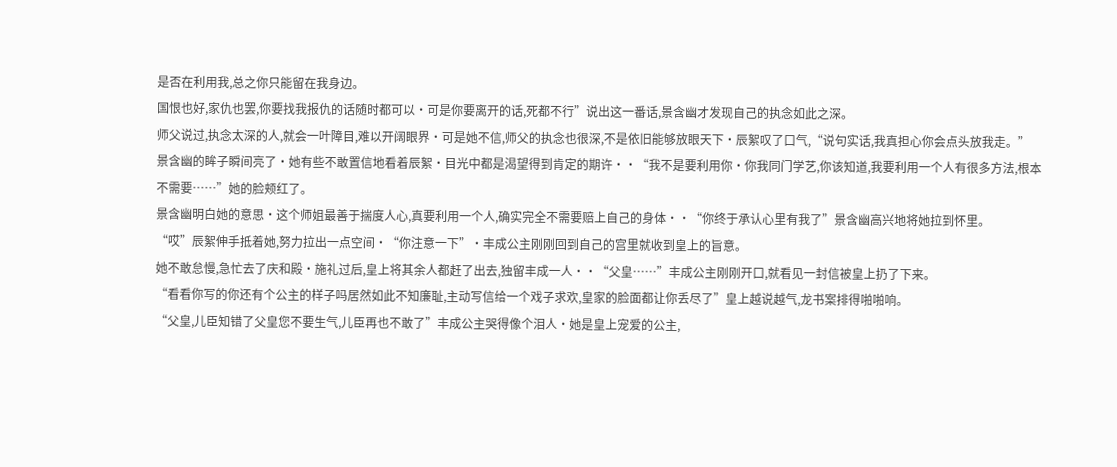是否在利用我,总之你只能留在我身边。
国恨也好,家仇也罢,你要找我报仇的话随时都可以·可是你要离开的话,死都不行”说出这一番话,景含幽才发现自己的执念如此之深。
师父说过,执念太深的人,就会一叶障目,难以开阔眼界·可是她不信,师父的执念也很深,不是依旧能够放眼天下·辰絮叹了口气,“说句实话,我真担心你会点头放我走。”
景含幽的眸子瞬间亮了·她有些不敢置信地看着辰絮·目光中都是渴望得到肯定的期许··“我不是要利用你·你我同门学艺,你该知道,我要利用一个人有很多方法,根本不需要……”她的脸颊红了。
景含幽明白她的意思·这个师姐最善于揣度人心,真要利用一个人,确实完全不需要赔上自己的身体··“你终于承认心里有我了”景含幽高兴地将她拉到怀里。
“哎”辰絮伸手抵着她,努力拉出一点空间·“你注意一下”·丰成公主刚刚回到自己的宫里就收到皇上的旨意。
她不敢怠慢,急忙去了庆和殿·施礼过后,皇上将其余人都赶了出去,独留丰成一人··“父皇……”丰成公主刚刚开口,就看见一封信被皇上扔了下来。
“看看你写的你还有个公主的样子吗居然如此不知廉耻,主动写信给一个戏子求欢,皇家的脸面都让你丢尽了”皇上越说越气,龙书案排得啪啪响。
“父皇,儿臣知错了父皇您不要生气,儿臣再也不敢了”丰成公主哭得像个泪人·她是皇上宠爱的公主,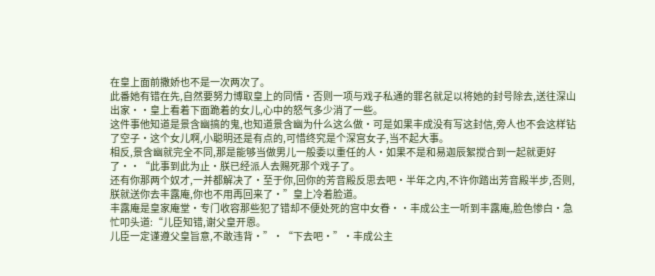在皇上面前撒娇也不是一次两次了。
此番她有错在先,自然要努力博取皇上的同情·否则一项与戏子私通的罪名就足以将她的封号除去,送往深山出家··皇上看着下面跪着的女儿,心中的怒气多少消了一些。
这件事他知道是景含幽搞的鬼,也知道景含幽为什么这么做·可是如果丰成没有写这封信,旁人也不会这样钻了空子·这个女儿啊,小聪明还是有点的,可惜终究是个深宫女子,当不起大事。
相反,景含幽就完全不同,那是能够当做男儿一般委以重任的人·如果不是和易迦辰絮搅合到一起就更好了··“此事到此为止·朕已经派人去赐死那个戏子了。
还有你那两个奴才,一并都解决了·至于你,回你的芳音殿反思去吧·半年之内,不许你踏出芳音殿半步,否则,朕就送你去丰露庵,你也不用再回来了·”皇上冷着脸道。
丰露庵是皇家庵堂·专门收容那些犯了错却不便处死的宫中女眷··丰成公主一听到丰露庵,脸色惨白·急忙叩头道:“儿臣知错,谢父皇开恩。
儿臣一定谨遵父皇旨意,不敢违背·”·“下去吧·”·丰成公主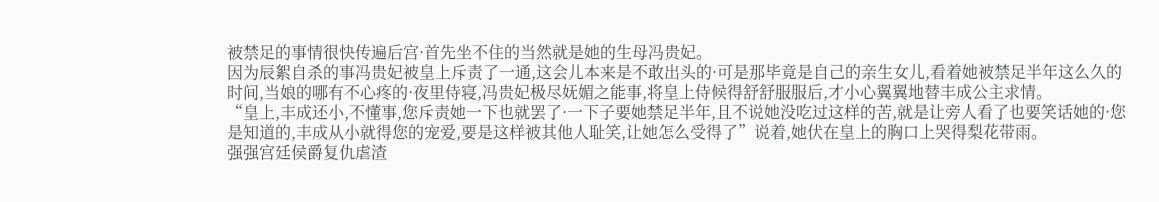被禁足的事情很快传遍后宫·首先坐不住的当然就是她的生母冯贵妃。
因为辰絮自杀的事冯贵妃被皇上斥责了一通,这会儿本来是不敢出头的·可是那毕竟是自己的亲生女儿,看着她被禁足半年这么久的时间,当娘的哪有不心疼的·夜里侍寝,冯贵妃极尽妩媚之能事,将皇上侍候得舒舒服服后,才小心翼翼地替丰成公主求情。
“皇上,丰成还小,不懂事,您斥责她一下也就罢了·一下子要她禁足半年,且不说她没吃过这样的苦,就是让旁人看了也要笑话她的·您是知道的,丰成从小就得您的宠爱,要是这样被其他人耻笑,让她怎么受得了”说着,她伏在皇上的胸口上哭得梨花带雨。
强强宫廷侯爵复仇虐渣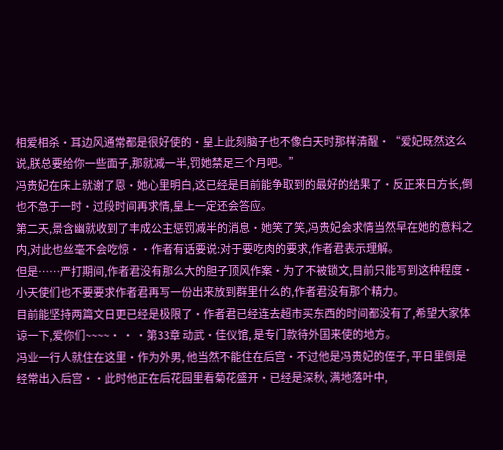相爱相杀·耳边风通常都是很好使的·皇上此刻脑子也不像白天时那样清醒·“爱妃既然这么说,朕总要给你一些面子,那就减一半,罚她禁足三个月吧。”
冯贵妃在床上就谢了恩·她心里明白,这已经是目前能争取到的最好的结果了·反正来日方长,倒也不急于一时·过段时间再求情,皇上一定还会答应。
第二天,景含幽就收到了丰成公主惩罚减半的消息·她笑了笑,冯贵妃会求情当然早在她的意料之内,对此也丝毫不会吃惊··作者有话要说:对于要吃肉的要求,作者君表示理解。
但是……严打期间,作者君没有那么大的胆子顶风作案·为了不被锁文,目前只能写到这种程度·小天使们也不要要求作者君再写一份出来放到群里什么的,作者君没有那个精力。
目前能坚持两篇文日更已经是极限了·作者君已经连去超市买东西的时间都没有了,希望大家体谅一下,爱你们~~~~· · ·第33章 动武·佳仪馆, 是专门款待外国来使的地方。
冯业一行人就住在这里·作为外男, 他当然不能住在后宫·不过他是冯贵妃的侄子, 平日里倒是经常出入后宫··此时他正在后花园里看菊花盛开·已经是深秋, 满地落叶中,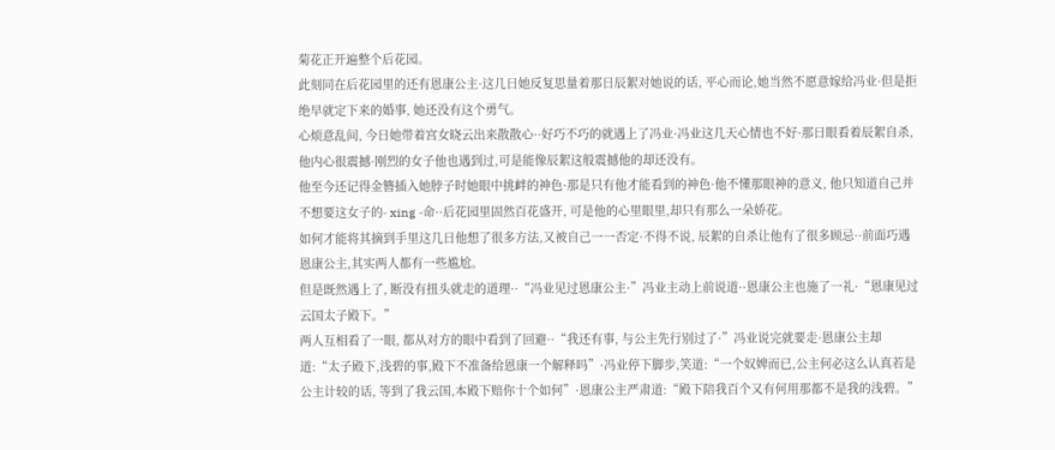菊花正开遍整个后花园。
此刻同在后花园里的还有恩康公主·这几日她反复思量着那日辰絮对她说的话, 平心而论,她当然不愿意嫁给冯业·但是拒绝早就定下来的婚事, 她还没有这个勇气。
心烦意乱间, 今日她带着宫女晓云出来散散心··好巧不巧的就遇上了冯业·冯业这几天心情也不好·那日眼看着辰絮自杀, 他内心很震撼·刚烈的女子他也遇到过,可是能像辰絮这般震撼他的却还没有。
他至今还记得金簪插入她脖子时她眼中挑衅的神色·那是只有他才能看到的神色·他不懂那眼神的意义, 他只知道自己并不想要这女子的- xing -命··后花园里固然百花盛开, 可是他的心里眼里,却只有那么一朵娇花。
如何才能将其摘到手里这几日他想了很多方法,又被自己一一否定·不得不说, 辰絮的自杀让他有了很多顾忌··前面巧遇恩康公主,其实两人都有一些尴尬。
但是既然遇上了, 断没有扭头就走的道理··“冯业见过恩康公主·”冯业主动上前说道··恩康公主也施了一礼·“恩康见过云国太子殿下。”
两人互相看了一眼, 都从对方的眼中看到了回避··“我还有事, 与公主先行别过了·”冯业说完就要走·恩康公主却道:“太子殿下,浅碧的事,殿下不准备给恩康一个解释吗”·冯业停下脚步,笑道:“一个奴婢而已,公主何必这么认真若是公主计较的话, 等到了我云国,本殿下赔你十个如何”·恩康公主严肃道:“殿下陪我百个又有何用那都不是我的浅碧。”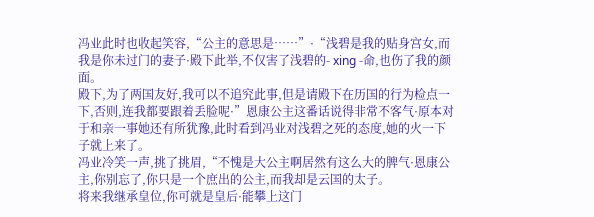冯业此时也收起笑容,“公主的意思是……”·“浅碧是我的贴身宫女,而我是你未过门的妻子·殿下此举,不仅害了浅碧的- xing -命,也伤了我的颜面。
殿下,为了两国友好,我可以不追究此事,但是请殿下在历国的行为检点一下,否则,连我都要跟着丢脸呢·”恩康公主这番话说得非常不客气·原本对于和亲一事她还有所犹豫,此时看到冯业对浅碧之死的态度,她的火一下子就上来了。
冯业冷笑一声,挑了挑眉,“不愧是大公主啊居然有这么大的脾气·恩康公主,你别忘了,你只是一个庶出的公主,而我却是云国的太子。
将来我继承皇位,你可就是皇后·能攀上这门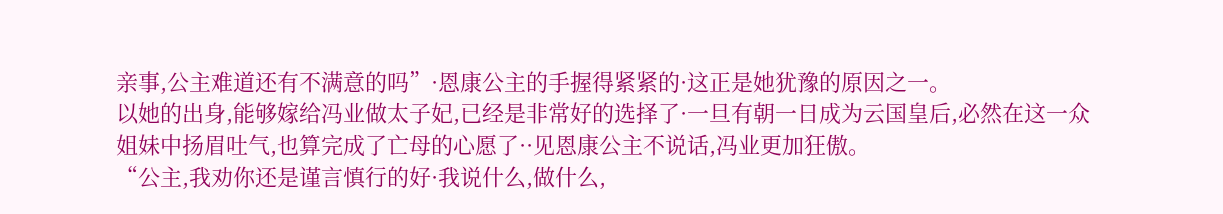亲事,公主难道还有不满意的吗”·恩康公主的手握得紧紧的·这正是她犹豫的原因之一。
以她的出身,能够嫁给冯业做太子妃,已经是非常好的选择了·一旦有朝一日成为云国皇后,必然在这一众姐妹中扬眉吐气,也算完成了亡母的心愿了··见恩康公主不说话,冯业更加狂傲。
“公主,我劝你还是谨言慎行的好·我说什么,做什么,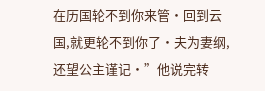在历国轮不到你来管·回到云国,就更轮不到你了·夫为妻纲,还望公主谨记·”他说完转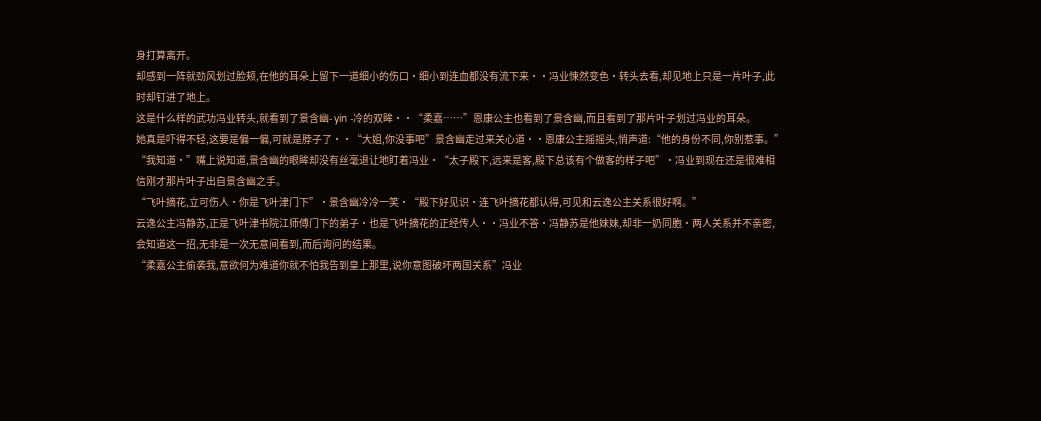身打算离开。
却感到一阵就劲风划过脸颊,在他的耳朵上留下一道细小的伤口·细小到连血都没有流下来··冯业悚然变色·转头去看,却见地上只是一片叶子,此时却钉进了地上。
这是什么样的武功冯业转头,就看到了景含幽- yin -冷的双眸··“柔嘉……”恩康公主也看到了景含幽,而且看到了那片叶子划过冯业的耳朵。
她真是吓得不轻,这要是偏一偏,可就是脖子了··“大姐,你没事吧”景含幽走过来关心道··恩康公主摇摇头,悄声道:“他的身份不同,你别惹事。”
“我知道·”嘴上说知道,景含幽的眼眸却没有丝毫退让地盯着冯业·“太子殿下,远来是客,殿下总该有个做客的样子吧”·冯业到现在还是很难相信刚才那片叶子出自景含幽之手。
“飞叶摘花,立可伤人·你是飞叶津门下”·景含幽冷冷一笑·“殿下好见识·连飞叶摘花都认得,可见和云逸公主关系很好啊。”
云逸公主冯静苏,正是飞叶津书院江师傅门下的弟子·也是飞叶摘花的正经传人··冯业不答·冯静苏是他妹妹,却非一奶同胞·两人关系并不亲密,会知道这一招,无非是一次无意间看到,而后询问的结果。
“柔嘉公主偷袭我,意欲何为难道你就不怕我告到皇上那里,说你意图破坏两国关系”冯业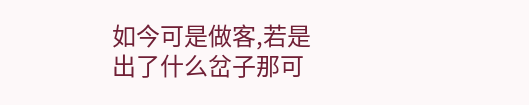如今可是做客,若是出了什么岔子那可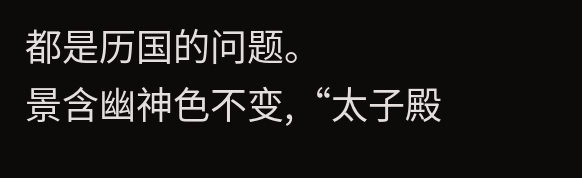都是历国的问题。
景含幽神色不变,“太子殿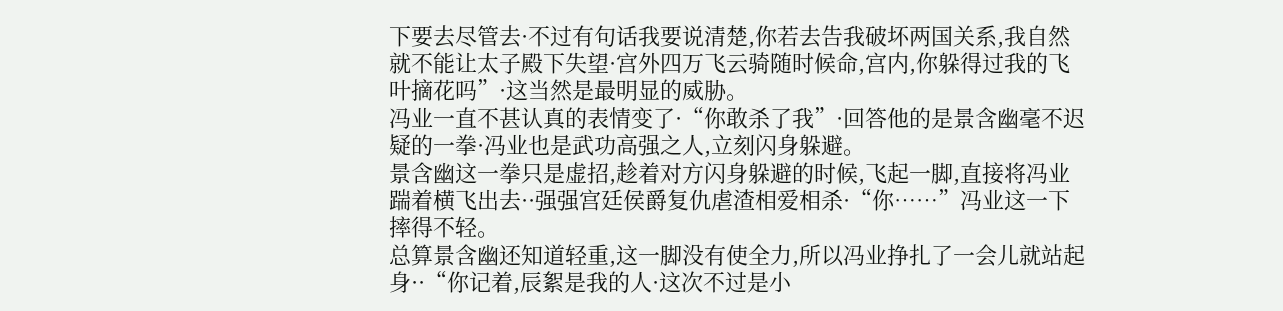下要去尽管去·不过有句话我要说清楚,你若去告我破坏两国关系,我自然就不能让太子殿下失望·宫外四万飞云骑随时候命,宫内,你躲得过我的飞叶摘花吗”·这当然是最明显的威胁。
冯业一直不甚认真的表情变了·“你敢杀了我”·回答他的是景含幽毫不迟疑的一拳·冯业也是武功高强之人,立刻闪身躲避。
景含幽这一拳只是虚招,趁着对方闪身躲避的时候,飞起一脚,直接将冯业踹着横飞出去··强强宫廷侯爵复仇虐渣相爱相杀·“你……”冯业这一下摔得不轻。
总算景含幽还知道轻重,这一脚没有使全力,所以冯业挣扎了一会儿就站起身··“你记着,辰絮是我的人·这次不过是小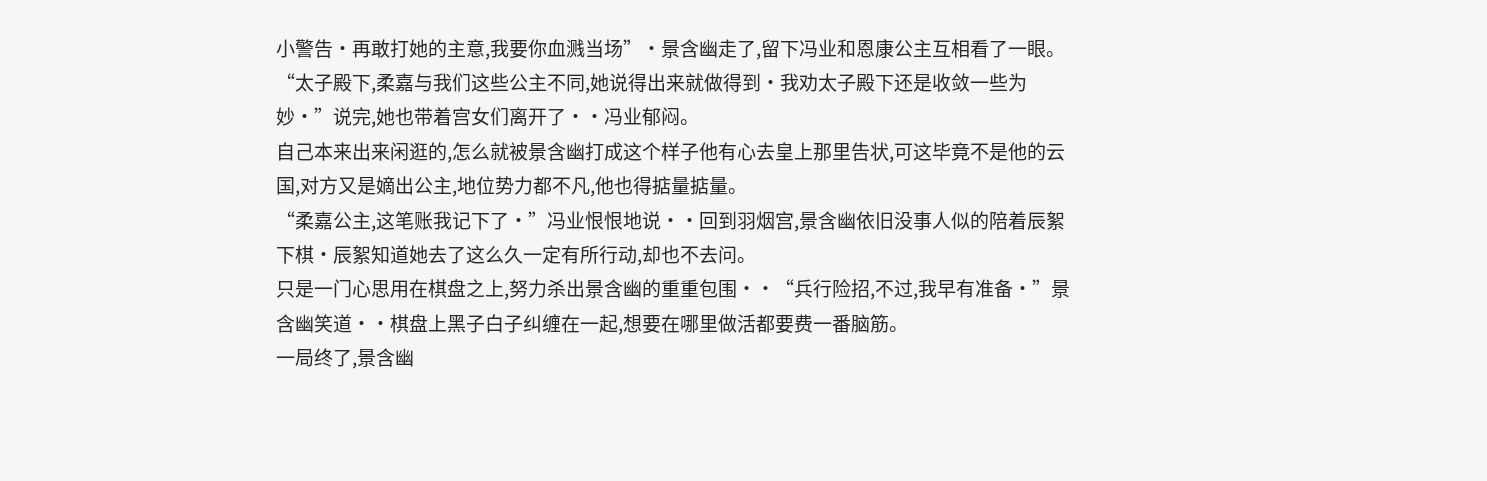小警告·再敢打她的主意,我要你血溅当场”·景含幽走了,留下冯业和恩康公主互相看了一眼。
“太子殿下,柔嘉与我们这些公主不同,她说得出来就做得到·我劝太子殿下还是收敛一些为妙·”说完,她也带着宫女们离开了··冯业郁闷。
自己本来出来闲逛的,怎么就被景含幽打成这个样子他有心去皇上那里告状,可这毕竟不是他的云国,对方又是嫡出公主,地位势力都不凡,他也得掂量掂量。
“柔嘉公主,这笔账我记下了·”冯业恨恨地说··回到羽烟宫,景含幽依旧没事人似的陪着辰絮下棋·辰絮知道她去了这么久一定有所行动,却也不去问。
只是一门心思用在棋盘之上,努力杀出景含幽的重重包围··“兵行险招,不过,我早有准备·”景含幽笑道··棋盘上黑子白子纠缠在一起,想要在哪里做活都要费一番脑筋。
一局终了,景含幽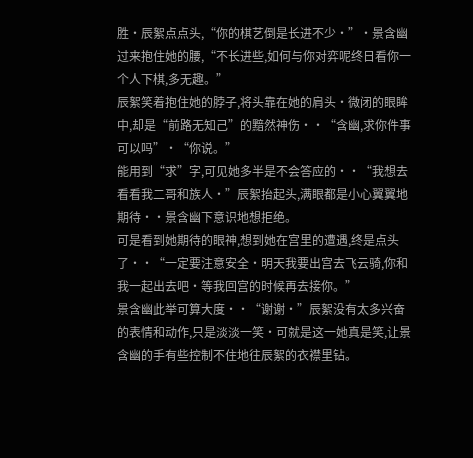胜·辰絮点点头,“你的棋艺倒是长进不少·”·景含幽过来抱住她的腰,“不长进些,如何与你对弈呢终日看你一个人下棋,多无趣。”
辰絮笑着抱住她的脖子,将头靠在她的肩头·微闭的眼眸中,却是“前路无知己”的黯然神伤··“含幽,求你件事可以吗”·“你说。”
能用到“求”字,可见她多半是不会答应的··“我想去看看我二哥和族人·”辰絮抬起头,满眼都是小心翼翼地期待··景含幽下意识地想拒绝。
可是看到她期待的眼神,想到她在宫里的遭遇,终是点头了··“一定要注意安全·明天我要出宫去飞云骑,你和我一起出去吧·等我回宫的时候再去接你。”
景含幽此举可算大度··“谢谢·”辰絮没有太多兴奋的表情和动作,只是淡淡一笑·可就是这一她真是笑,让景含幽的手有些控制不住地往辰絮的衣襟里钻。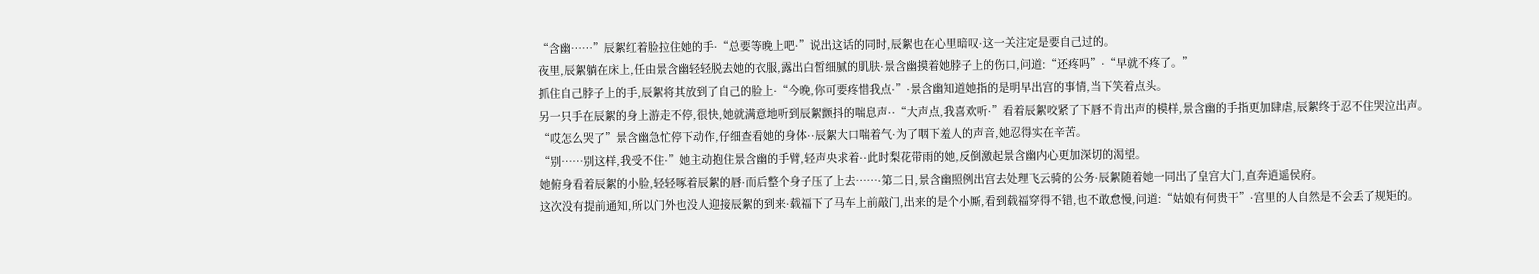“含幽……”辰絮红着脸拉住她的手·“总要等晚上吧·”说出这话的同时,辰絮也在心里暗叹·这一关注定是要自己过的。
夜里,辰絮躺在床上,任由景含幽轻轻脱去她的衣服,露出白皙细腻的肌肤·景含幽摸着她脖子上的伤口,问道:“还疼吗”·“早就不疼了。”
抓住自己脖子上的手,辰絮将其放到了自己的脸上·“今晚,你可要疼惜我点·”·景含幽知道她指的是明早出宫的事情,当下笑着点头。
另一只手在辰絮的身上游走不停,很快,她就满意地听到辰絮颤抖的喘息声··“大声点,我喜欢听·”看着辰絮咬紧了下唇不肯出声的模样,景含幽的手指更加肆虐,辰絮终于忍不住哭泣出声。
“哎怎么哭了”景含幽急忙停下动作,仔细查看她的身体··辰絮大口喘着气·为了咽下羞人的声音,她忍得实在辛苦。
“别……别这样,我受不住·”她主动抱住景含幽的手臂,轻声央求着··此时梨花带雨的她,反倒激起景含幽内心更加深切的渴望。
她俯身看着辰絮的小脸,轻轻啄着辰絮的唇·而后整个身子压了上去……·第二日,景含幽照例出宫去处理飞云骑的公务·辰絮随着她一同出了皇宫大门,直奔逍遥侯府。
这次没有提前通知,所以门外也没人迎接辰絮的到来·载福下了马车上前敲门,出来的是个小厮,看到载福穿得不错,也不敢怠慢,问道:“姑娘有何贵干”·宫里的人自然是不会丢了规矩的。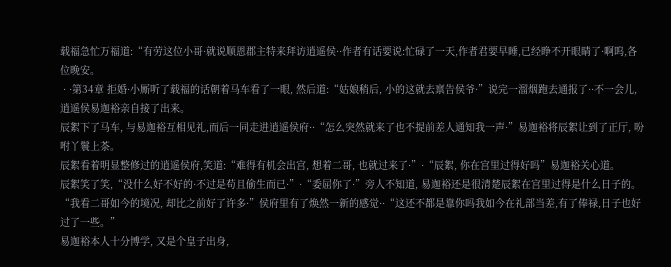载福急忙万福道:“有劳这位小哥·就说顺恩郡主特来拜访逍遥侯··作者有话要说:忙碌了一天,作者君要早睡,已经睁不开眼睛了·啊呜,各位晚安。
 · ·第34章 拒婚·小厮听了载福的话朝着马车看了一眼, 然后道:“姑娘稍后, 小的这就去禀告侯爷·”说完一溜烟跑去通报了··不一会儿, 逍遥侯易迦裕亲自接了出来。
辰絮下了马车, 与易迦裕互相见礼,而后一同走进逍遥侯府··“怎么突然就来了也不提前差人通知我一声·”易迦裕将辰絮让到了正厅, 吩咐丫鬟上茶。
辰絮看着明显整修过的逍遥侯府,笑道:“难得有机会出宫, 想着二哥, 也就过来了·”·“辰絮, 你在宫里过得好吗”易迦裕关心道。
辰絮笑了笑,“没什么好不好的·不过是苟且偷生而已·”·“委屈你了·”旁人不知道, 易迦裕还是很清楚辰絮在宫里过得是什么日子的。
“我看二哥如今的境况, 却比之前好了许多·”侯府里有了焕然一新的感觉··“这还不都是靠你吗我如今在礼部当差,有了俸禄,日子也好过了一些。”
易迦裕本人十分博学, 又是个皇子出身,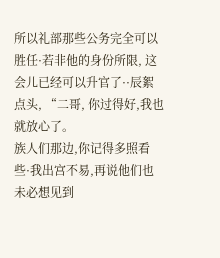所以礼部那些公务完全可以胜任·若非他的身份所限, 这会儿已经可以升官了··辰絮点头, “二哥, 你过得好,我也就放心了。
族人们那边,你记得多照看些·我出宫不易,再说他们也未必想见到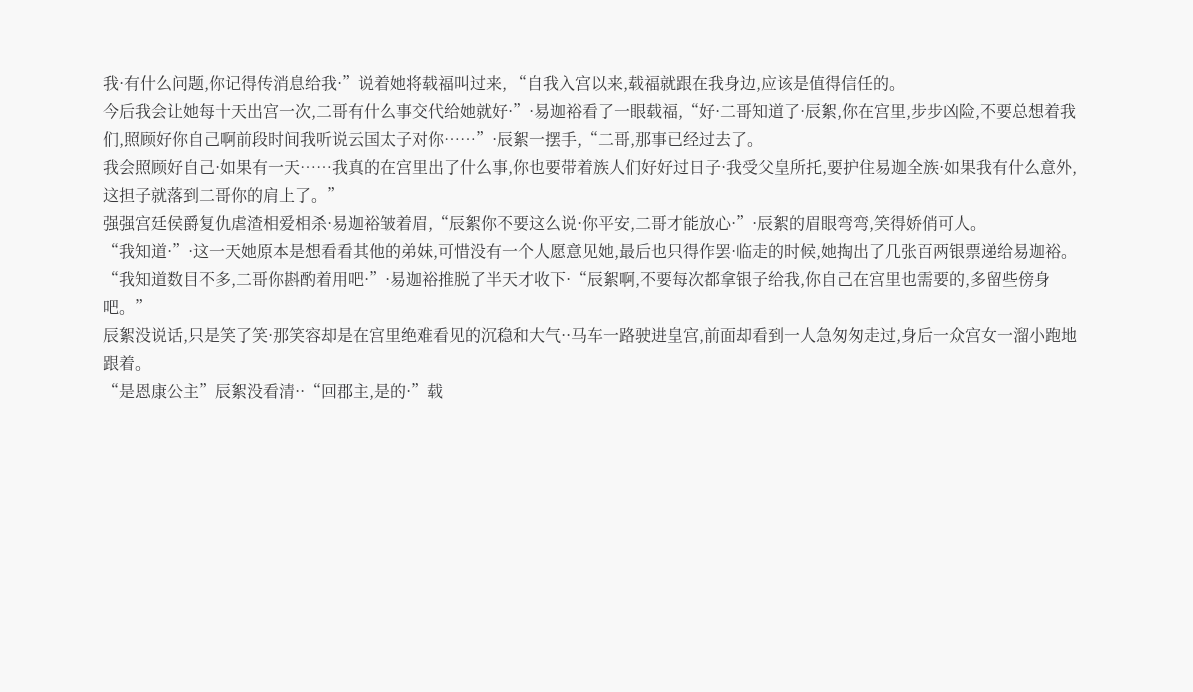我·有什么问题,你记得传消息给我·”说着她将载福叫过来, “自我入宫以来,载福就跟在我身边,应该是值得信任的。
今后我会让她每十天出宫一次,二哥有什么事交代给她就好·”·易迦裕看了一眼载福,“好·二哥知道了·辰絮,你在宫里,步步凶险,不要总想着我们,照顾好你自己啊前段时间我听说云国太子对你……”·辰絮一摆手,“二哥,那事已经过去了。
我会照顾好自己·如果有一天……我真的在宫里出了什么事,你也要带着族人们好好过日子·我受父皇所托,要护住易迦全族·如果我有什么意外,这担子就落到二哥你的肩上了。”
强强宫廷侯爵复仇虐渣相爱相杀·易迦裕皱着眉,“辰絮你不要这么说·你平安,二哥才能放心·”·辰絮的眉眼弯弯,笑得娇俏可人。
“我知道·”·这一天她原本是想看看其他的弟妹,可惜没有一个人愿意见她,最后也只得作罢·临走的时候,她掏出了几张百两银票递给易迦裕。
“我知道数目不多,二哥你斟酌着用吧·”·易迦裕推脱了半天才收下·“辰絮啊,不要每次都拿银子给我,你自己在宫里也需要的,多留些傍身吧。”
辰絮没说话,只是笑了笑·那笑容却是在宫里绝难看见的沉稳和大气··马车一路驶进皇宫,前面却看到一人急匆匆走过,身后一众宫女一溜小跑地跟着。
“是恩康公主”辰絮没看清··“回郡主,是的·”载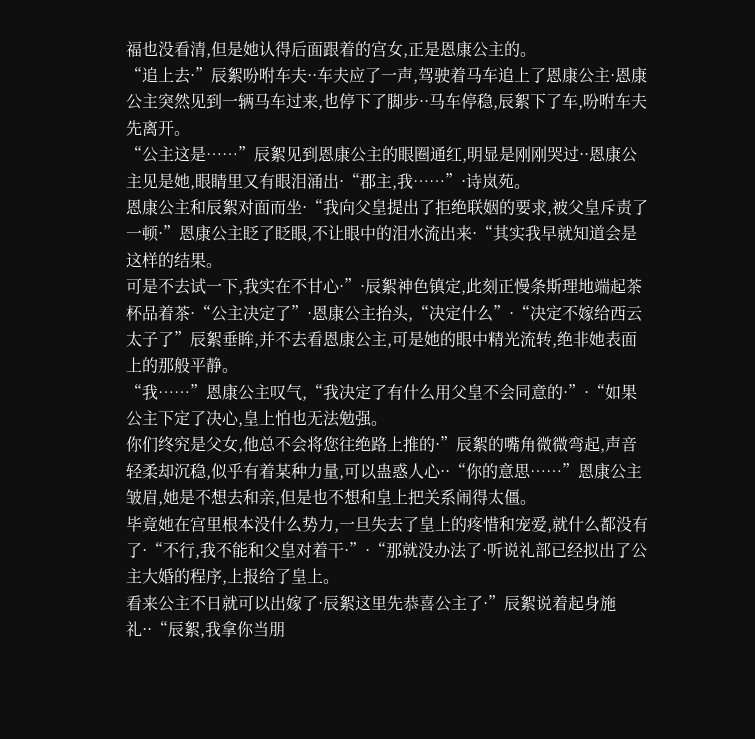福也没看清,但是她认得后面跟着的宫女,正是恩康公主的。
“追上去·”辰絮吩咐车夫··车夫应了一声,驾驶着马车追上了恩康公主·恩康公主突然见到一辆马车过来,也停下了脚步··马车停稳,辰絮下了车,吩咐车夫先离开。
“公主这是……”辰絮见到恩康公主的眼圈通红,明显是刚刚哭过··恩康公主见是她,眼睛里又有眼泪涌出·“郡主,我……”·诗岚苑。
恩康公主和辰絮对面而坐·“我向父皇提出了拒绝联姻的要求,被父皇斥责了一顿·”恩康公主眨了眨眼,不让眼中的泪水流出来·“其实我早就知道会是这样的结果。
可是不去试一下,我实在不甘心·”·辰絮神色镇定,此刻正慢条斯理地端起茶杯品着茶·“公主决定了”·恩康公主抬头,“决定什么”·“决定不嫁给西云太子了”辰絮垂眸,并不去看恩康公主,可是她的眼中精光流转,绝非她表面上的那般平静。
“我……”恩康公主叹气,“我决定了有什么用父皇不会同意的·”·“如果公主下定了决心,皇上怕也无法勉强。
你们终究是父女,他总不会将您往绝路上推的·”辰絮的嘴角微微弯起,声音轻柔却沉稳,似乎有着某种力量,可以蛊惑人心··“你的意思……”恩康公主皱眉,她是不想去和亲,但是也不想和皇上把关系闹得太僵。
毕竟她在宫里根本没什么势力,一旦失去了皇上的疼惜和宠爱,就什么都没有了·“不行,我不能和父皇对着干·”·“那就没办法了·听说礼部已经拟出了公主大婚的程序,上报给了皇上。
看来公主不日就可以出嫁了·辰絮这里先恭喜公主了·”辰絮说着起身施礼··“辰絮,我拿你当朋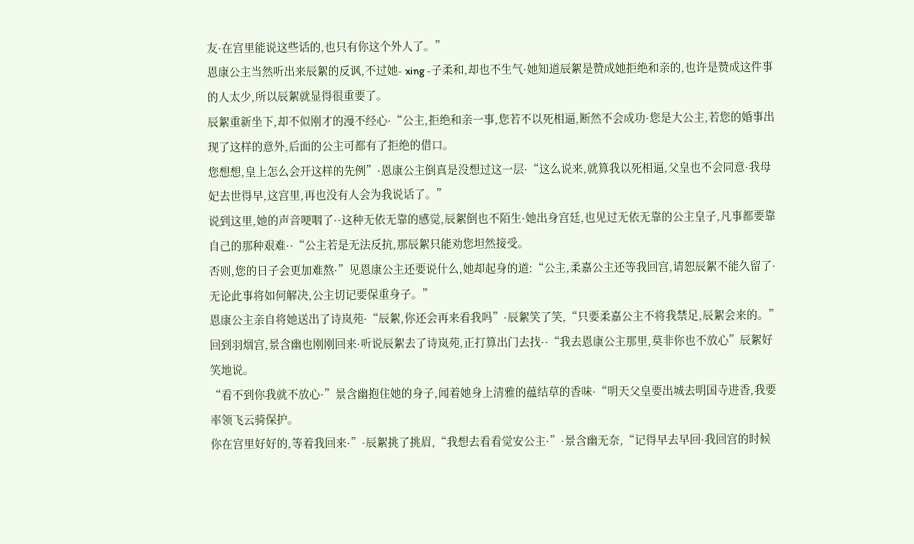友·在宫里能说这些话的,也只有你这个外人了。”
恩康公主当然听出来辰絮的反讽,不过她- xing -子柔和,却也不生气·她知道辰絮是赞成她拒绝和亲的,也许是赞成这件事的人太少,所以辰絮就显得很重要了。
辰絮重新坐下,却不似刚才的漫不经心·“公主,拒绝和亲一事,您若不以死相逼,断然不会成功·您是大公主,若您的婚事出现了这样的意外,后面的公主可都有了拒绝的借口。
您想想,皇上怎么会开这样的先例”·恩康公主倒真是没想过这一层·“这么说来,就算我以死相逼,父皇也不会同意·我母妃去世得早,这宫里,再也没有人会为我说话了。”
说到这里,她的声音哽咽了··这种无依无靠的感觉,辰絮倒也不陌生·她出身宫廷,也见过无依无靠的公主皇子,凡事都要靠自己的那种艰难··“公主若是无法反抗,那辰絮只能劝您坦然接受。
否则,您的日子会更加难熬·”见恩康公主还要说什么,她却起身的道:“公主,柔嘉公主还等我回宫,请恕辰絮不能久留了·无论此事将如何解决,公主切记要保重身子。”
恩康公主亲自将她送出了诗岚苑·“辰絮,你还会再来看我吗”·辰絮笑了笑,“只要柔嘉公主不将我禁足,辰絮会来的。”
回到羽烟宫,景含幽也刚刚回来·听说辰絮去了诗岚苑,正打算出门去找··“我去恩康公主那里,莫非你也不放心”辰絮好笑地说。
“看不到你我就不放心·”景含幽抱住她的身子,闻着她身上清雅的蕴结草的香味·“明天父皇要出城去明国寺进香,我要率领飞云骑保护。
你在宫里好好的,等着我回来·”·辰絮挑了挑眉,“我想去看看觉安公主·”·景含幽无奈,“记得早去早回·我回宫的时候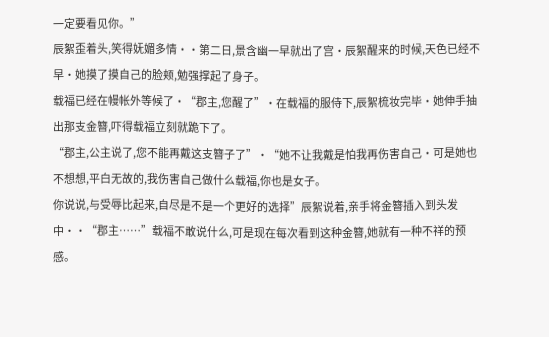一定要看见你。”
辰絮歪着头,笑得妩媚多情··第二日,景含幽一早就出了宫·辰絮醒来的时候,天色已经不早·她摸了摸自己的脸颊,勉强撑起了身子。
载福已经在幔帐外等候了·“郡主,您醒了”·在载福的服侍下,辰絮梳妆完毕·她伸手抽出那支金簪,吓得载福立刻就跪下了。
“郡主,公主说了,您不能再戴这支簪子了”·“她不让我戴是怕我再伤害自己·可是她也不想想,平白无故的,我伤害自己做什么载福,你也是女子。
你说说,与受辱比起来,自尽是不是一个更好的选择”辰絮说着,亲手将金簪插入到头发中··“郡主……”载福不敢说什么,可是现在每次看到这种金簪,她就有一种不祥的预感。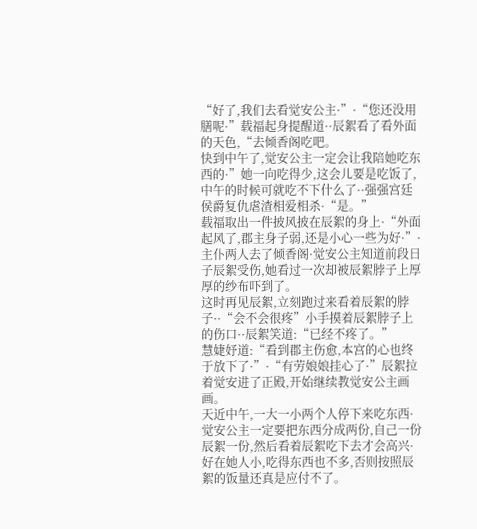“好了,我们去看觉安公主·”·“您还没用膳呢·”载福起身提醒道··辰絮看了看外面的天色,“去倾香阁吃吧。
快到中午了,觉安公主一定会让我陪她吃东西的·”她一向吃得少,这会儿要是吃饭了,中午的时候可就吃不下什么了··强强宫廷侯爵复仇虐渣相爱相杀·“是。”
载福取出一件披风披在辰絮的身上·“外面起风了,郡主身子弱,还是小心一些为好·”·主仆两人去了倾香阁·觉安公主知道前段日子辰絮受伤,她看过一次却被辰絮脖子上厚厚的纱布吓到了。
这时再见辰絮,立刻跑过来看着辰絮的脖子··“会不会很疼”小手摸着辰絮脖子上的伤口··辰絮笑道:“已经不疼了。”
慧婕妤道:“看到郡主伤愈,本宫的心也终于放下了·”·“有劳娘娘挂心了·”辰絮拉着觉安进了正殿,开始继续教觉安公主画画。
天近中午,一大一小两个人停下来吃东西·觉安公主一定要把东西分成两份,自己一份辰絮一份,然后看着辰絮吃下去才会高兴·好在她人小,吃得东西也不多,否则按照辰絮的饭量还真是应付不了。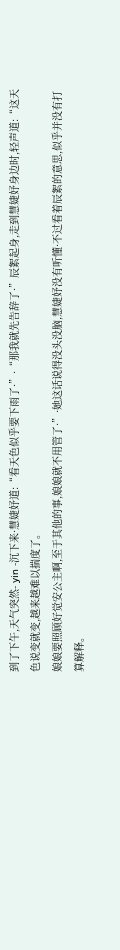到了下午,天气突然- yin -沉下来·慧婕妤道:“看天色似乎要下雨了·”·“那我就先告辞了·”辰絮起身,走到慧婕妤身边时,轻声道:“这天色说变就变,越来越难以揣度了。
娘娘要照顾好觉安公主啊,至于其他的事,娘娘就不用管了·”·她这话说得没头没脑,慧婕妤没有听懂·不过看着辰絮的意思,似乎并没有打算解释。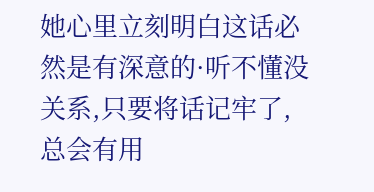她心里立刻明白这话必然是有深意的·听不懂没关系,只要将话记牢了,总会有用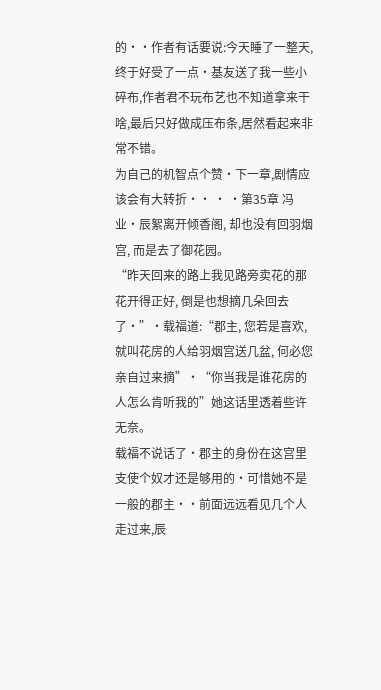的··作者有话要说:今天睡了一整天,终于好受了一点·基友送了我一些小碎布,作者君不玩布艺也不知道拿来干啥,最后只好做成压布条,居然看起来非常不错。
为自己的机智点个赞·下一章,剧情应该会有大转折·· · ·第35章 冯业·辰絮离开倾香阁, 却也没有回羽烟宫, 而是去了御花园。
“昨天回来的路上我见路旁卖花的那花开得正好, 倒是也想摘几朵回去了·”·载福道:“郡主, 您若是喜欢,就叫花房的人给羽烟宫送几盆, 何必您亲自过来摘”·“你当我是谁花房的人怎么肯听我的”她这话里透着些许无奈。
载福不说话了·郡主的身份在这宫里支使个奴才还是够用的·可惜她不是一般的郡主··前面远远看见几个人走过来,辰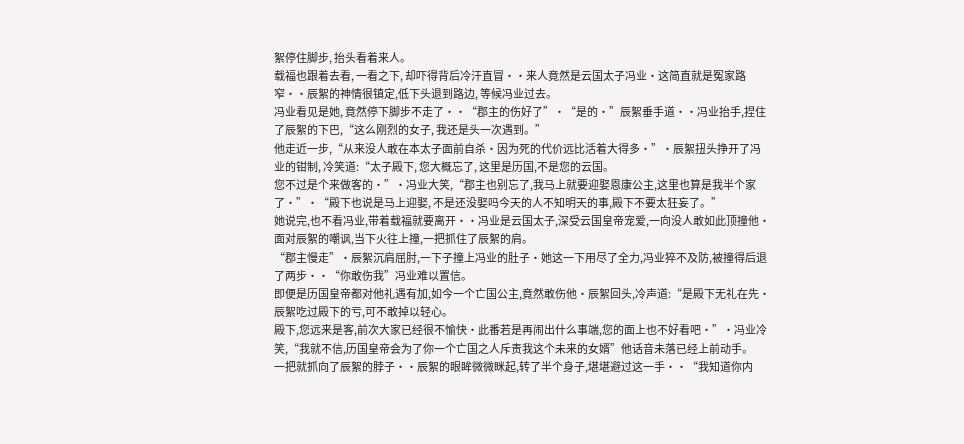絮停住脚步, 抬头看着来人。
载福也跟着去看, 一看之下, 却吓得背后冷汗直冒··来人竟然是云国太子冯业·这简直就是冤家路窄··辰絮的神情很镇定,低下头退到路边, 等候冯业过去。
冯业看见是她, 竟然停下脚步不走了··“郡主的伤好了”·“是的·”辰絮垂手道··冯业抬手,捏住了辰絮的下巴,“这么刚烈的女子, 我还是头一次遇到。”
他走近一步,“从来没人敢在本太子面前自杀·因为死的代价远比活着大得多·”·辰絮扭头挣开了冯业的钳制, 冷笑道:“太子殿下, 您大概忘了, 这里是历国,不是您的云国。
您不过是个来做客的·”·冯业大笑,“郡主也别忘了,我马上就要迎娶恩康公主,这里也算是我半个家了·”·“殿下也说是马上迎娶, 不是还没娶吗今天的人不知明天的事,殿下不要太狂妄了。”
她说完,也不看冯业,带着载福就要离开··冯业是云国太子,深受云国皇帝宠爱,一向没人敢如此顶撞他·面对辰絮的嘲讽,当下火往上撞,一把抓住了辰絮的肩。
“郡主慢走”·辰絮沉肩屈肘,一下子撞上冯业的肚子·她这一下用尽了全力,冯业猝不及防,被撞得后退了两步··“你敢伤我”冯业难以置信。
即便是历国皇帝都对他礼遇有加,如今一个亡国公主,竟然敢伤他·辰絮回头,冷声道:“是殿下无礼在先·辰絮吃过殿下的亏,可不敢掉以轻心。
殿下,您远来是客,前次大家已经很不愉快·此番若是再闹出什么事端,您的面上也不好看吧·”·冯业冷笑,“我就不信,历国皇帝会为了你一个亡国之人斥责我这个未来的女婿”他话音未落已经上前动手。
一把就抓向了辰絮的脖子··辰絮的眼眸微微眯起,转了半个身子,堪堪避过这一手··“我知道你内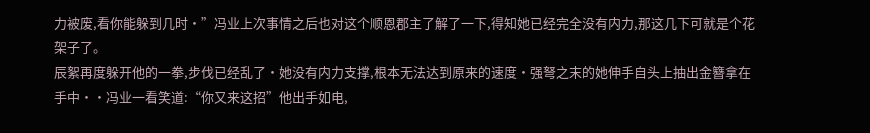力被废,看你能躲到几时·”冯业上次事情之后也对这个顺恩郡主了解了一下,得知她已经完全没有内力,那这几下可就是个花架子了。
辰絮再度躲开他的一拳,步伐已经乱了·她没有内力支撑,根本无法达到原来的速度·强弩之末的她伸手自头上抽出金簪拿在手中··冯业一看笑道:“你又来这招”他出手如电,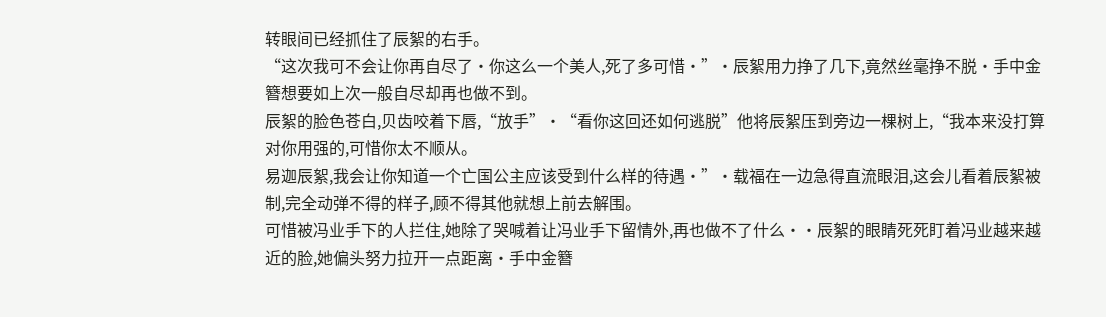转眼间已经抓住了辰絮的右手。
“这次我可不会让你再自尽了·你这么一个美人,死了多可惜·”·辰絮用力挣了几下,竟然丝毫挣不脱·手中金簪想要如上次一般自尽却再也做不到。
辰絮的脸色苍白,贝齿咬着下唇,“放手”·“看你这回还如何逃脱”他将辰絮压到旁边一棵树上,“我本来没打算对你用强的,可惜你太不顺从。
易迦辰絮,我会让你知道一个亡国公主应该受到什么样的待遇·”·载福在一边急得直流眼泪,这会儿看着辰絮被制,完全动弹不得的样子,顾不得其他就想上前去解围。
可惜被冯业手下的人拦住,她除了哭喊着让冯业手下留情外,再也做不了什么··辰絮的眼睛死死盯着冯业越来越近的脸,她偏头努力拉开一点距离·手中金簪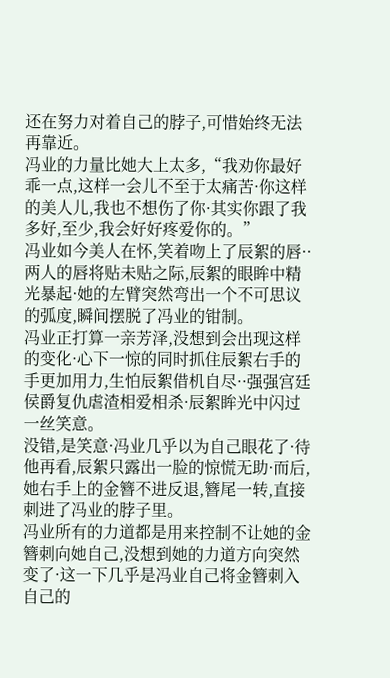还在努力对着自己的脖子,可惜始终无法再靠近。
冯业的力量比她大上太多,“我劝你最好乖一点,这样一会儿不至于太痛苦·你这样的美人儿,我也不想伤了你·其实你跟了我多好,至少,我会好好疼爱你的。”
冯业如今美人在怀,笑着吻上了辰絮的唇··两人的唇将贴未贴之际,辰絮的眼眸中精光暴起·她的左臂突然弯出一个不可思议的弧度,瞬间摆脱了冯业的钳制。
冯业正打算一亲芳泽,没想到会出现这样的变化·心下一惊的同时抓住辰絮右手的手更加用力,生怕辰絮借机自尽··强强宫廷侯爵复仇虐渣相爱相杀·辰絮眸光中闪过一丝笑意。
没错,是笑意·冯业几乎以为自己眼花了·待他再看,辰絮只露出一脸的惊慌无助·而后,她右手上的金簪不进反退,簪尾一转,直接刺进了冯业的脖子里。
冯业所有的力道都是用来控制不让她的金簪刺向她自己,没想到她的力道方向突然变了·这一下几乎是冯业自己将金簪刺入自己的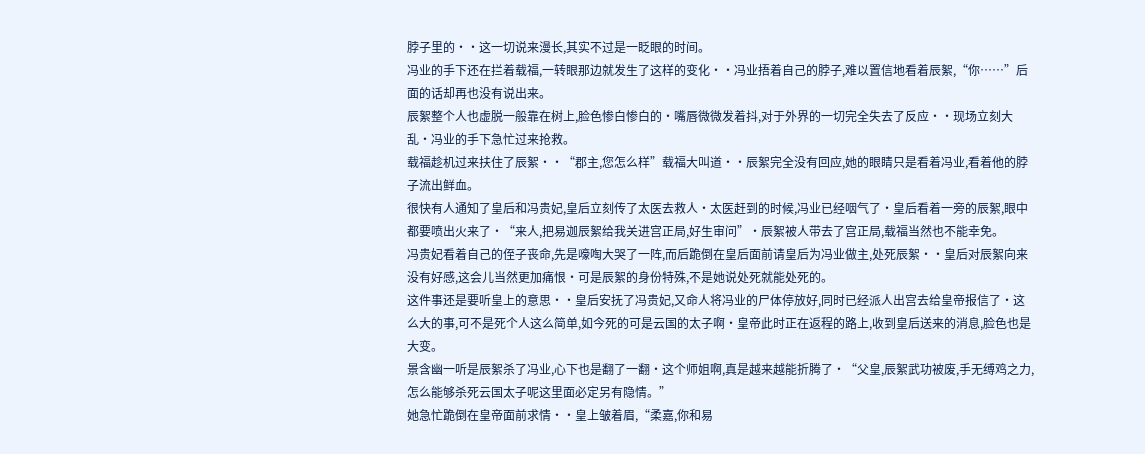脖子里的··这一切说来漫长,其实不过是一眨眼的时间。
冯业的手下还在拦着载福,一转眼那边就发生了这样的变化··冯业捂着自己的脖子,难以置信地看着辰絮,“你……”后面的话却再也没有说出来。
辰絮整个人也虚脱一般靠在树上,脸色惨白惨白的·嘴唇微微发着抖,对于外界的一切完全失去了反应··现场立刻大乱·冯业的手下急忙过来抢救。
载福趁机过来扶住了辰絮··“郡主,您怎么样”载福大叫道··辰絮完全没有回应,她的眼睛只是看着冯业,看着他的脖子流出鲜血。
很快有人通知了皇后和冯贵妃,皇后立刻传了太医去救人·太医赶到的时候,冯业已经咽气了·皇后看着一旁的辰絮,眼中都要喷出火来了·“来人,把易迦辰絮给我关进宫正局,好生审问”·辰絮被人带去了宫正局,载福当然也不能幸免。
冯贵妃看着自己的侄子丧命,先是嚎啕大哭了一阵,而后跪倒在皇后面前请皇后为冯业做主,处死辰絮··皇后对辰絮向来没有好感,这会儿当然更加痛恨·可是辰絮的身份特殊,不是她说处死就能处死的。
这件事还是要听皇上的意思··皇后安抚了冯贵妃,又命人将冯业的尸体停放好,同时已经派人出宫去给皇帝报信了·这么大的事,可不是死个人这么简单,如今死的可是云国的太子啊·皇帝此时正在返程的路上,收到皇后送来的消息,脸色也是大变。
景含幽一听是辰絮杀了冯业,心下也是翻了一翻·这个师姐啊,真是越来越能折腾了·“父皇,辰絮武功被废,手无缚鸡之力,怎么能够杀死云国太子呢这里面必定另有隐情。”
她急忙跪倒在皇帝面前求情··皇上皱着眉,“柔嘉,你和易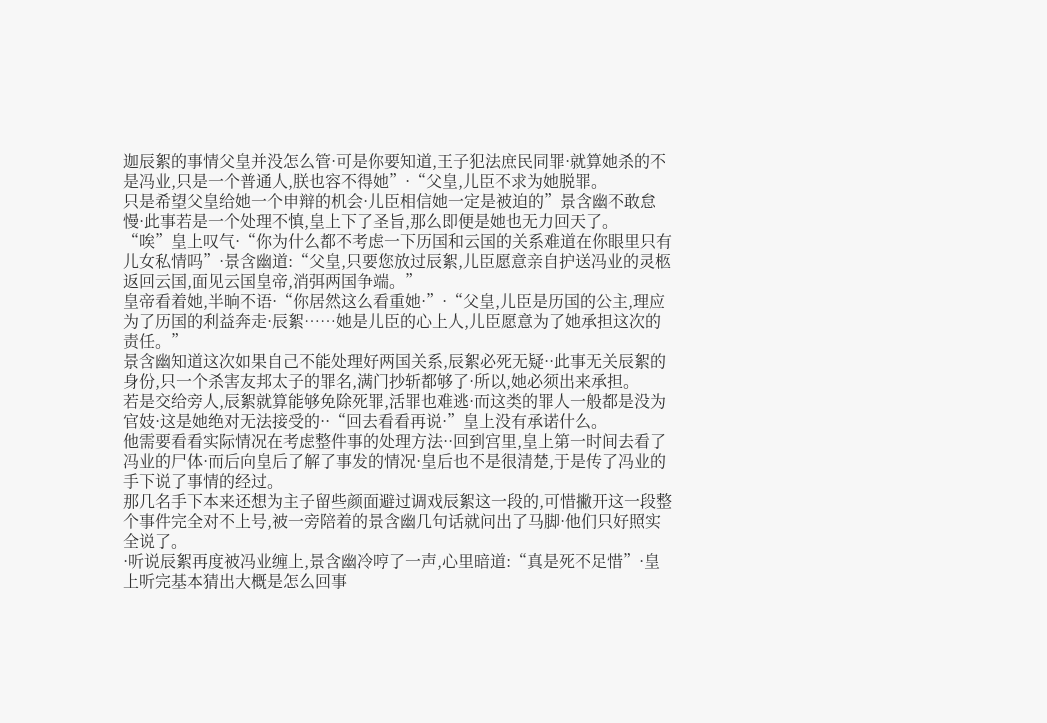迦辰絮的事情父皇并没怎么管·可是你要知道,王子犯法庶民同罪·就算她杀的不是冯业,只是一个普通人,朕也容不得她”·“父皇,儿臣不求为她脱罪。
只是希望父皇给她一个申辩的机会·儿臣相信她一定是被迫的”景含幽不敢怠慢·此事若是一个处理不慎,皇上下了圣旨,那么即便是她也无力回天了。
“唉”皇上叹气·“你为什么都不考虑一下历国和云国的关系难道在你眼里只有儿女私情吗”·景含幽道:“父皇,只要您放过辰絮,儿臣愿意亲自护送冯业的灵柩返回云国,面见云国皇帝,消弭两国争端。”
皇帝看着她,半晌不语·“你居然这么看重她·”·“父皇,儿臣是历国的公主,理应为了历国的利益奔走·辰絮……她是儿臣的心上人,儿臣愿意为了她承担这次的责任。”
景含幽知道这次如果自己不能处理好两国关系,辰絮必死无疑··此事无关辰絮的身份,只一个杀害友邦太子的罪名,满门抄斩都够了·所以,她必须出来承担。
若是交给旁人,辰絮就算能够免除死罪,活罪也难逃·而这类的罪人一般都是没为官妓·这是她绝对无法接受的··“回去看看再说·”皇上没有承诺什么。
他需要看看实际情况在考虑整件事的处理方法··回到宫里,皇上第一时间去看了冯业的尸体·而后向皇后了解了事发的情况·皇后也不是很清楚,于是传了冯业的手下说了事情的经过。
那几名手下本来还想为主子留些颜面避过调戏辰絮这一段的,可惜撇开这一段整个事件完全对不上号,被一旁陪着的景含幽几句话就问出了马脚·他们只好照实全说了。
·听说辰絮再度被冯业缠上,景含幽冷哼了一声,心里暗道:“真是死不足惜”·皇上听完基本猜出大概是怎么回事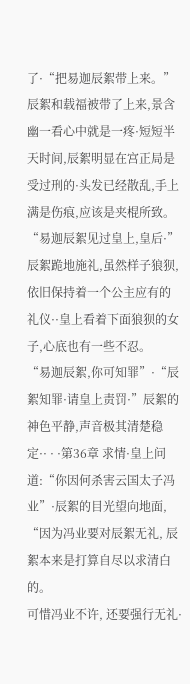了·“把易迦辰絮带上来。”
辰絮和载福被带了上来,景含幽一看心中就是一疼·短短半天时间,辰絮明显在宫正局是受过刑的·头发已经散乱,手上满是伤痕,应该是夹棍所致。
“易迦辰絮见过皇上,皇后·”辰絮跪地施礼,虽然样子狼狈,依旧保持着一个公主应有的礼仪··皇上看着下面狼狈的女子,心底也有一些不忍。
“易迦辰絮,你可知罪”·“辰絮知罪·请皇上责罚·”辰絮的神色平静,声音极其清楚稳定·· · ·第36章 求情·皇上问道:“你因何杀害云国太子冯业”·辰絮的目光望向地面, “因为冯业要对辰絮无礼, 辰絮本来是打算自尽以求清白的。
可惜冯业不许, 还要强行无礼·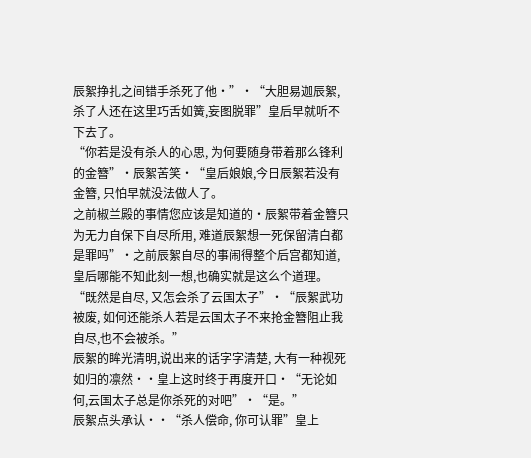辰絮挣扎之间错手杀死了他·”·“大胆易迦辰絮, 杀了人还在这里巧舌如簧,妄图脱罪”皇后早就听不下去了。
“你若是没有杀人的心思, 为何要随身带着那么锋利的金簪”·辰絮苦笑·“皇后娘娘,今日辰絮若没有金簪, 只怕早就没法做人了。
之前椒兰殿的事情您应该是知道的·辰絮带着金簪只为无力自保下自尽所用, 难道辰絮想一死保留清白都是罪吗”·之前辰絮自尽的事闹得整个后宫都知道, 皇后哪能不知此刻一想,也确实就是这么个道理。
“既然是自尽, 又怎会杀了云国太子”·“辰絮武功被废, 如何还能杀人若是云国太子不来抢金簪阻止我自尽,也不会被杀。”
辰絮的眸光清明,说出来的话字字清楚, 大有一种视死如归的凛然··皇上这时终于再度开口·“无论如何,云国太子总是你杀死的对吧”·“是。”
辰絮点头承认··“杀人偿命, 你可认罪”皇上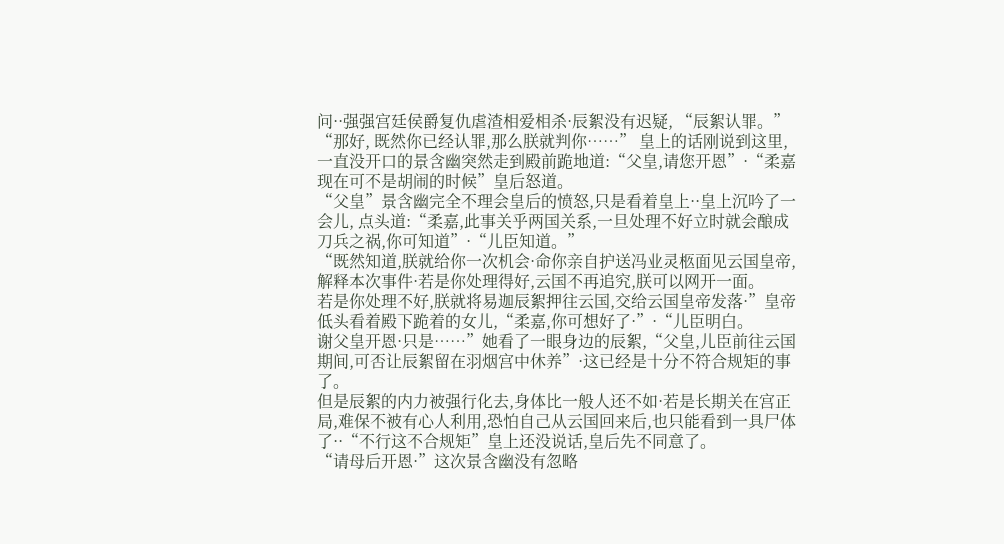问··强强宫廷侯爵复仇虐渣相爱相杀·辰絮没有迟疑, “辰絮认罪。”
“那好, 既然你已经认罪,那么朕就判你……” 皇上的话刚说到这里,一直没开口的景含幽突然走到殿前跪地道:“父皇,请您开恩”·“柔嘉现在可不是胡闹的时候”皇后怒道。
“父皇”景含幽完全不理会皇后的愤怒,只是看着皇上··皇上沉吟了一会儿, 点头道:“柔嘉,此事关乎两国关系,一旦处理不好立时就会酿成刀兵之祸,你可知道”·“儿臣知道。”
“既然知道,朕就给你一次机会·命你亲自护送冯业灵柩面见云国皇帝,解释本次事件·若是你处理得好,云国不再追究,朕可以网开一面。
若是你处理不好,朕就将易迦辰絮押往云国,交给云国皇帝发落·”皇帝低头看着殿下跪着的女儿,“柔嘉,你可想好了·”·“儿臣明白。
谢父皇开恩·只是……”她看了一眼身边的辰絮,“父皇,儿臣前往云国期间,可否让辰絮留在羽烟宫中休养”·这已经是十分不符合规矩的事了。
但是辰絮的内力被强行化去,身体比一般人还不如·若是长期关在宫正局,难保不被有心人利用,恐怕自己从云国回来后,也只能看到一具尸体了··“不行这不合规矩”皇上还没说话,皇后先不同意了。
“请母后开恩·”这次景含幽没有忽略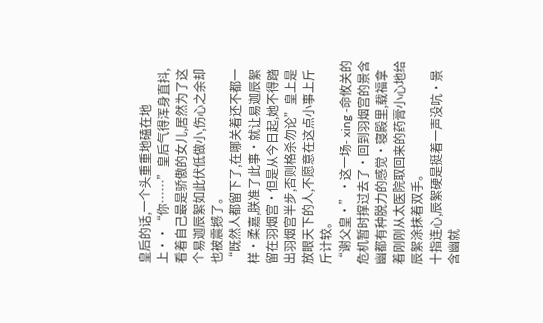皇后的话,一个头重重地磕在地上··“你……”皇后气得浑身直抖,看着自己最是骄傲的女儿,居然为了这个易迦辰絮如此伏低做小,伤心之余却也被震撼了。
“既然人都留下了,在哪关着还不都一样·柔嘉,朕准了此事·就让易迦辰絮留在羽烟宫·但是从今日起,她不得踏出羽烟宫半步,否则格杀勿论”皇上是放眼天下的人,不愿意在这点小事上斤斤计较。
“谢父皇·”·这一场- xing -命攸关的危机暂时撑过去了·回到羽烟宫的景含幽都有种脱力的感觉·寝殿里,载福拿着刚刚从太医院取回来的药膏小心地给辰絮涂抹着双手。
十指连心,辰絮硬是挺着一声没吭·景含幽就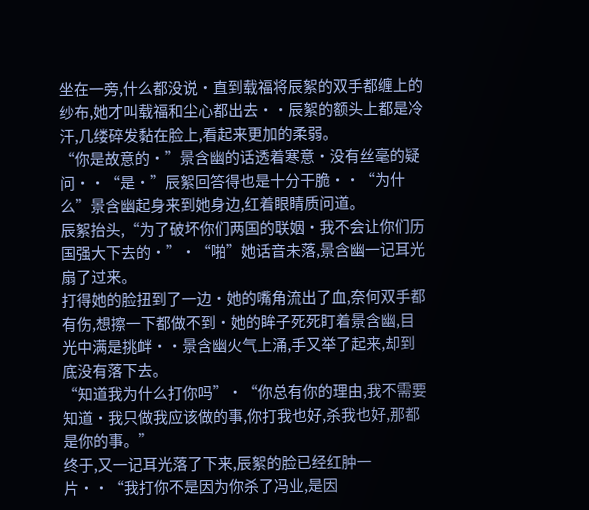坐在一旁,什么都没说·直到载福将辰絮的双手都缠上的纱布,她才叫载福和尘心都出去··辰絮的额头上都是冷汗,几缕碎发黏在脸上,看起来更加的柔弱。
“你是故意的·”景含幽的话透着寒意·没有丝毫的疑问··“是·”辰絮回答得也是十分干脆··“为什么”景含幽起身来到她身边,红着眼睛质问道。
辰絮抬头,“为了破坏你们两国的联姻·我不会让你们历国强大下去的·”·“啪”她话音未落,景含幽一记耳光扇了过来。
打得她的脸扭到了一边·她的嘴角流出了血,奈何双手都有伤,想擦一下都做不到·她的眸子死死盯着景含幽,目光中满是挑衅··景含幽火气上涌,手又举了起来,却到底没有落下去。
“知道我为什么打你吗”·“你总有你的理由,我不需要知道·我只做我应该做的事,你打我也好,杀我也好,那都是你的事。”
终于,又一记耳光落了下来,辰絮的脸已经红肿一片··“我打你不是因为你杀了冯业,是因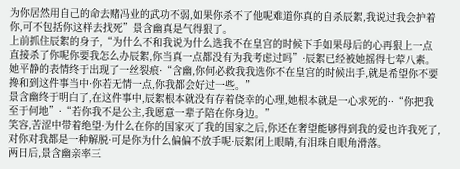为你居然用自己的命去赌冯业的武功不弱,如果你杀不了他呢难道你真的自杀辰絮,我说过我会护着你,可不包括你这样去找死”景含幽真是气得狠了。
上前抓住辰絮的身子,“为什么不和我说为什么选我不在皇宫的时候下手如果母后的心再狠上一点直接杀了你呢你要我怎么办辰絮,你当真一点都没有为我考虑过吗”·辰絮已经被她摇得七荤八素。
她平静的表情终于出现了一丝裂痕·“含幽,你何必救我我选你不在皇宫的时候出手,就是希望你不要搀和到这件事当中·你若无情一点,你我都会好过一些。”
景含幽终于明白了,在这件事中,辰絮根本就没有存着侥幸的心理,她根本就是一心求死的··“你把我至于何地”·“若你我不是公主,我愿意一辈子陪在你身边。”
笑容,苦涩中带着绝望·为什么在你的国家灭了我的国家之后,你还在奢望能够得到我的爱也许我死了,对你对我都是一种解脱·可是你为什么偏偏不放手呢·辰絮闭上眼睛,有泪珠自眼角滑落。
两日后,景含幽亲率三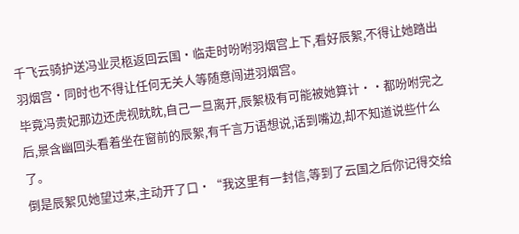千飞云骑护送冯业灵柩返回云国·临走时吩咐羽烟宫上下,看好辰絮,不得让她踏出羽烟宫·同时也不得让任何无关人等随意闯进羽烟宫。
毕竟冯贵妃那边还虎视眈眈,自己一旦离开,辰絮极有可能被她算计··都吩咐完之后,景含幽回头看着坐在窗前的辰絮,有千言万语想说,话到嘴边,却不知道说些什么了。
倒是辰絮见她望过来,主动开了口·“我这里有一封信,等到了云国之后你记得交给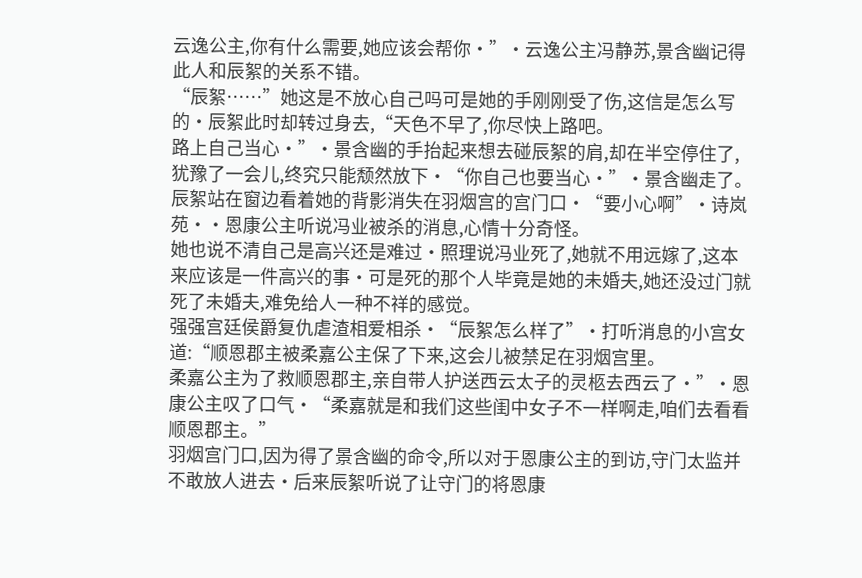云逸公主,你有什么需要,她应该会帮你·”·云逸公主冯静苏,景含幽记得此人和辰絮的关系不错。
“辰絮……”她这是不放心自己吗可是她的手刚刚受了伤,这信是怎么写的·辰絮此时却转过身去,“天色不早了,你尽快上路吧。
路上自己当心·”·景含幽的手抬起来想去碰辰絮的肩,却在半空停住了,犹豫了一会儿,终究只能颓然放下·“你自己也要当心·”·景含幽走了。
辰絮站在窗边看着她的背影消失在羽烟宫的宫门口·“要小心啊”·诗岚苑··恩康公主听说冯业被杀的消息,心情十分奇怪。
她也说不清自己是高兴还是难过·照理说冯业死了,她就不用远嫁了,这本来应该是一件高兴的事·可是死的那个人毕竟是她的未婚夫,她还没过门就死了未婚夫,难免给人一种不祥的感觉。
强强宫廷侯爵复仇虐渣相爱相杀·“辰絮怎么样了”·打听消息的小宫女道:“顺恩郡主被柔嘉公主保了下来,这会儿被禁足在羽烟宫里。
柔嘉公主为了救顺恩郡主,亲自带人护送西云太子的灵柩去西云了·”·恩康公主叹了口气·“柔嘉就是和我们这些闺中女子不一样啊走,咱们去看看顺恩郡主。”
羽烟宫门口,因为得了景含幽的命令,所以对于恩康公主的到访,守门太监并不敢放人进去·后来辰絮听说了让守门的将恩康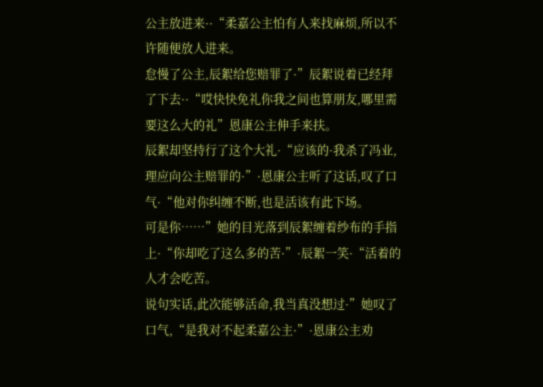公主放进来··“柔嘉公主怕有人来找麻烦,所以不许随便放人进来。
怠慢了公主,辰絮给您赔罪了·”辰絮说着已经拜了下去··“哎快快免礼你我之间也算朋友,哪里需要这么大的礼”恩康公主伸手来扶。
辰絮却坚持行了这个大礼·“应该的·我杀了冯业,理应向公主赔罪的·”·恩康公主听了这话,叹了口气·“他对你纠缠不断,也是活该有此下场。
可是你……”她的目光落到辰絮缠着纱布的手指上·“你却吃了这么多的苦·”·辰絮一笑·“活着的人才会吃苦。
说句实话,此次能够活命,我当真没想过·”她叹了口气,“是我对不起柔嘉公主·”·恩康公主劝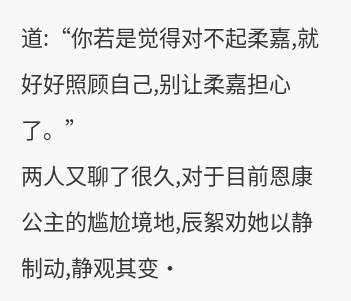道:“你若是觉得对不起柔嘉,就好好照顾自己,别让柔嘉担心了。”
两人又聊了很久,对于目前恩康公主的尴尬境地,辰絮劝她以静制动,静观其变·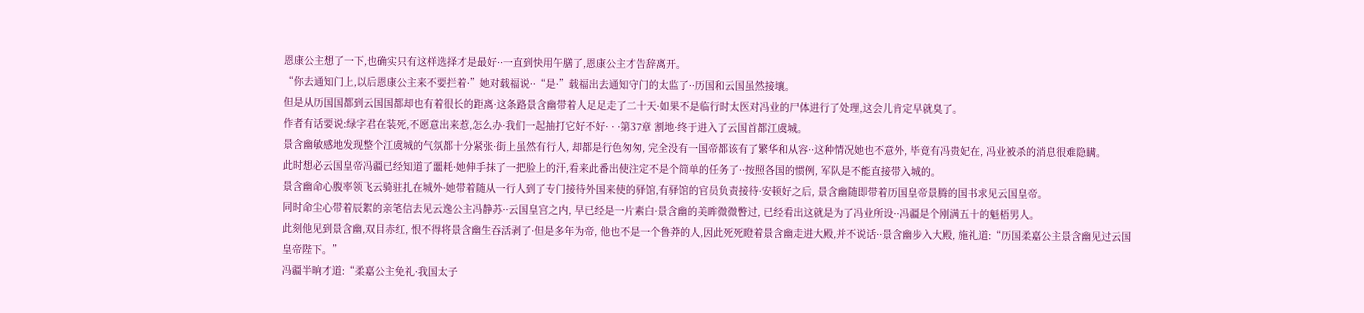恩康公主想了一下,也确实只有这样选择才是最好··一直到快用午膳了,恩康公主才告辞离开。
“你去通知门上,以后恩康公主来不要拦着·”她对载福说··“是·”载福出去通知守门的太监了··历国和云国虽然接壤。
但是从历国国都到云国国都却也有着很长的距离·这条路景含幽带着人足足走了二十天·如果不是临行时太医对冯业的尸体进行了处理,这会儿肯定早就臭了。
作者有话要说:绿字君在装死,不愿意出来惹,怎么办·我们一起抽打它好不好· · ·第37章 割地·终于进入了云国首都江虞城。
景含幽敏感地发现整个江虞城的气氛都十分紧张·街上虽然有行人, 却都是行色匆匆, 完全没有一国帝都该有了繁华和从容··这种情况她也不意外, 毕竟有冯贵妃在, 冯业被杀的消息很难隐瞒。
此时想必云国皇帝冯疆已经知道了噩耗·她伸手抹了一把脸上的汗,看来此番出使注定不是个简单的任务了··按照各国的惯例, 军队是不能直接带入城的。
景含幽命心腹率领飞云骑驻扎在城外·她带着随从一行人到了专门接待外国来使的驿馆,有驿馆的官员负责接待·安顿好之后, 景含幽随即带着历国皇帝景腾的国书求见云国皇帝。
同时命尘心带着辰絮的亲笔信去见云逸公主冯静苏··云国皇宫之内, 早已经是一片素白·景含幽的美眸微微瞥过, 已经看出这就是为了冯业所设··冯疆是个刚满五十的魁梧男人。
此刻他见到景含幽,双目赤红, 恨不得将景含幽生吞活剥了·但是多年为帝, 他也不是一个鲁莽的人,因此死死瞪着景含幽走进大殿,并不说话··景含幽步入大殿, 施礼道:“历国柔嘉公主景含幽见过云国皇帝陛下。”
冯疆半晌才道:“柔嘉公主免礼·我国太子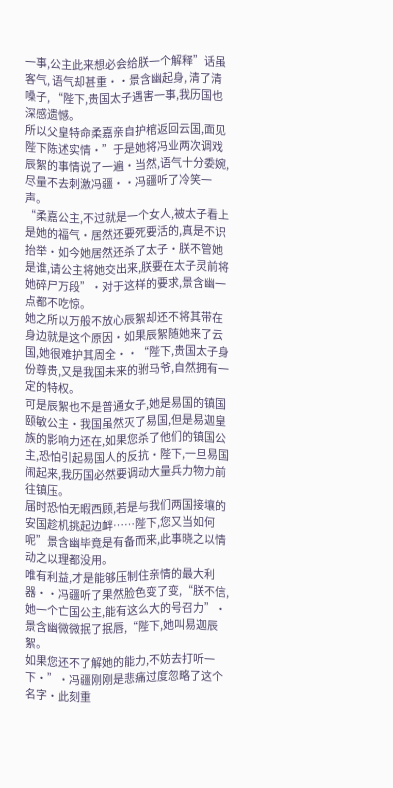一事,公主此来想必会给朕一个解释”话虽客气, 语气却甚重··景含幽起身, 清了清嗓子, “陛下,贵国太子遇害一事,我历国也深感遗憾。
所以父皇特命柔嘉亲自护棺返回云国,面见陛下陈述实情·”于是她将冯业两次调戏辰絮的事情说了一遍·当然,语气十分委婉, 尽量不去刺激冯疆··冯疆听了冷笑一声。
“柔嘉公主,不过就是一个女人,被太子看上是她的福气·居然还要死要活的,真是不识抬举·如今她居然还杀了太子·朕不管她是谁,请公主将她交出来,朕要在太子灵前将她碎尸万段”·对于这样的要求,景含幽一点都不吃惊。
她之所以万般不放心辰絮却还不将其带在身边就是这个原因·如果辰絮随她来了云国,她很难护其周全··“陛下,贵国太子身份尊贵,又是我国未来的驸马爷,自然拥有一定的特权。
可是辰絮也不是普通女子,她是易国的镇国颐敏公主·我国虽然灭了易国,但是易迦皇族的影响力还在,如果您杀了他们的镇国公主,恐怕引起易国人的反抗·陛下,一旦易国闹起来,我历国必然要调动大量兵力物力前往镇压。
届时恐怕无暇西顾,若是与我们两国接壤的安国趁机挑起边衅……陛下,您又当如何呢”景含幽毕竟是有备而来,此事晓之以情动之以理都没用。
唯有利益,才是能够压制住亲情的最大利器··冯疆听了果然脸色变了变,“朕不信,她一个亡国公主,能有这么大的号召力”·景含幽微微抿了抿唇,“陛下,她叫易迦辰絮。
如果您还不了解她的能力,不妨去打听一下·”·冯疆刚刚是悲痛过度忽略了这个名字·此刻重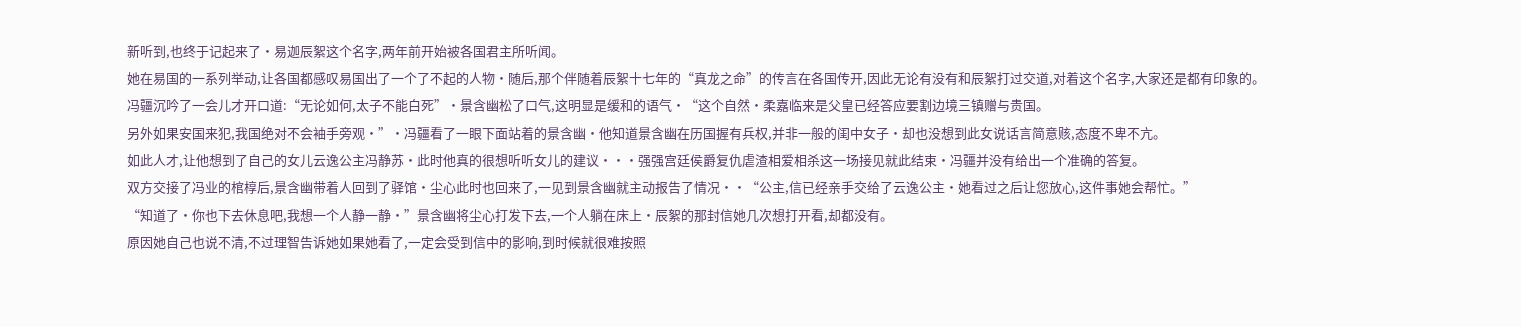新听到,也终于记起来了·易迦辰絮这个名字,两年前开始被各国君主所听闻。
她在易国的一系列举动,让各国都感叹易国出了一个了不起的人物·随后,那个伴随着辰絮十七年的“真龙之命”的传言在各国传开,因此无论有没有和辰絮打过交道,对着这个名字,大家还是都有印象的。
冯疆沉吟了一会儿才开口道:“无论如何,太子不能白死”·景含幽松了口气,这明显是缓和的语气·“这个自然·柔嘉临来是父皇已经答应要割边境三镇赠与贵国。
另外如果安国来犯,我国绝对不会袖手旁观·”·冯疆看了一眼下面站着的景含幽·他知道景含幽在历国握有兵权,并非一般的闺中女子·却也没想到此女说话言简意赅,态度不卑不亢。
如此人才,让他想到了自己的女儿云逸公主冯静苏·此时他真的很想听听女儿的建议···强强宫廷侯爵复仇虐渣相爱相杀这一场接见就此结束·冯疆并没有给出一个准确的答复。
双方交接了冯业的棺椁后,景含幽带着人回到了驿馆·尘心此时也回来了,一见到景含幽就主动报告了情况··“公主,信已经亲手交给了云逸公主·她看过之后让您放心,这件事她会帮忙。”
“知道了·你也下去休息吧,我想一个人静一静·”景含幽将尘心打发下去,一个人躺在床上·辰絮的那封信她几次想打开看,却都没有。
原因她自己也说不清,不过理智告诉她如果她看了,一定会受到信中的影响,到时候就很难按照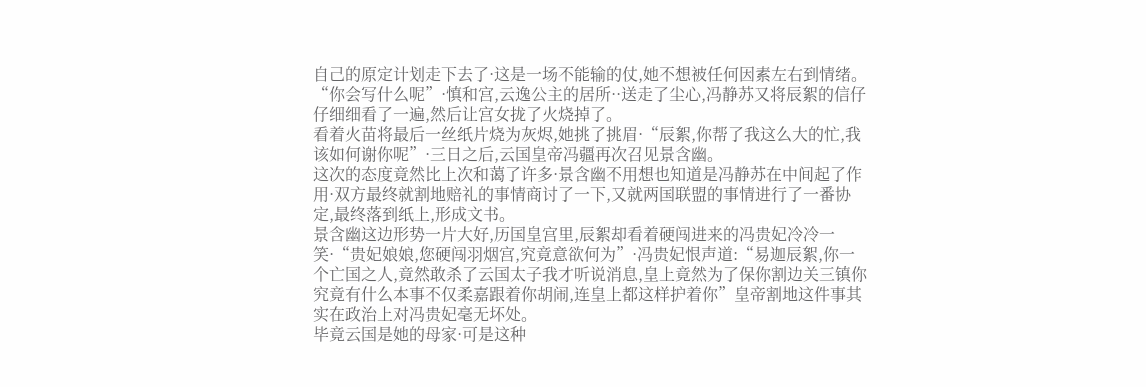自己的原定计划走下去了·这是一场不能输的仗,她不想被任何因素左右到情绪。
“你会写什么呢”·慎和宫,云逸公主的居所··送走了尘心,冯静苏又将辰絮的信仔仔细细看了一遍,然后让宫女拢了火烧掉了。
看着火苗将最后一丝纸片烧为灰烬,她挑了挑眉·“辰絮,你帮了我这么大的忙,我该如何谢你呢”·三日之后,云国皇帝冯疆再次召见景含幽。
这次的态度竟然比上次和蔼了许多·景含幽不用想也知道是冯静苏在中间起了作用·双方最终就割地赔礼的事情商讨了一下,又就两国联盟的事情进行了一番协定,最终落到纸上,形成文书。
景含幽这边形势一片大好,历国皇宫里,辰絮却看着硬闯进来的冯贵妃冷冷一笑·“贵妃娘娘,您硬闯羽烟宫,究竟意欲何为”·冯贵妃恨声道:“易迦辰絮,你一个亡国之人,竟然敢杀了云国太子我才听说消息,皇上竟然为了保你割边关三镇你究竟有什么本事不仅柔嘉跟着你胡闹,连皇上都这样护着你”皇帝割地这件事其实在政治上对冯贵妃毫无坏处。
毕竟云国是她的母家·可是这种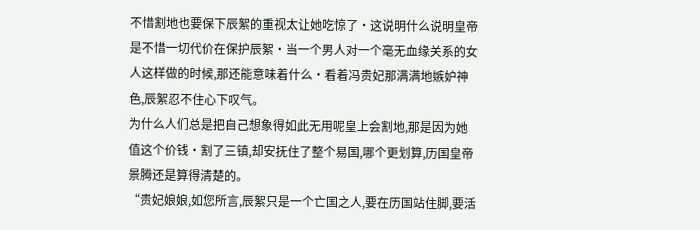不惜割地也要保下辰絮的重视太让她吃惊了·这说明什么说明皇帝是不惜一切代价在保护辰絮·当一个男人对一个毫无血缘关系的女人这样做的时候,那还能意味着什么·看着冯贵妃那满满地嫉妒神色,辰絮忍不住心下叹气。
为什么人们总是把自己想象得如此无用呢皇上会割地,那是因为她值这个价钱·割了三镇,却安抚住了整个易国,哪个更划算,历国皇帝景腾还是算得清楚的。
“贵妃娘娘,如您所言,辰絮只是一个亡国之人,要在历国站住脚,要活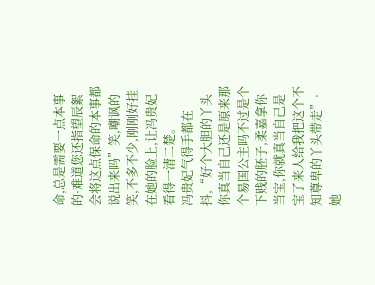命,总是需要一点本事的·难道您还指望辰絮会将这点保命的本事都说出来吗”笑,嘲讽的笑,不多不少,刚刚好挂在她的脸上,让冯贵妃看得一清二楚。
冯贵妃气得手都在抖,“好个大胆的丫头你真当自己还是原来那个易国公主吗不过是个下贱的胚子,柔嘉拿你当宝,你就真当自己是宝了来人给我把这个不知尊卑的丫头带走”·她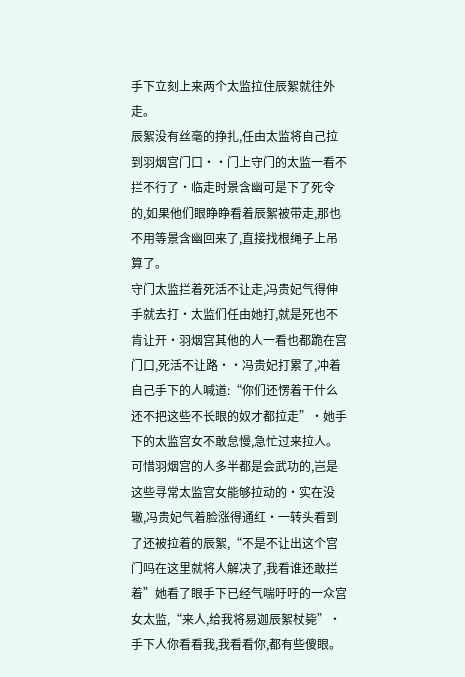手下立刻上来两个太监拉住辰絮就往外走。
辰絮没有丝毫的挣扎,任由太监将自己拉到羽烟宫门口··门上守门的太监一看不拦不行了·临走时景含幽可是下了死令的,如果他们眼睁睁看着辰絮被带走,那也不用等景含幽回来了,直接找根绳子上吊算了。
守门太监拦着死活不让走,冯贵妃气得伸手就去打·太监们任由她打,就是死也不肯让开·羽烟宫其他的人一看也都跪在宫门口,死活不让路··冯贵妃打累了,冲着自己手下的人喊道:“你们还愣着干什么还不把这些不长眼的奴才都拉走”·她手下的太监宫女不敢怠慢,急忙过来拉人。
可惜羽烟宫的人多半都是会武功的,岂是这些寻常太监宫女能够拉动的·实在没辙,冯贵妃气着脸涨得通红·一转头看到了还被拉着的辰絮,“不是不让出这个宫门吗在这里就将人解决了,我看谁还敢拦着”她看了眼手下已经气喘吁吁的一众宫女太监,“来人,给我将易迦辰絮杖毙”·手下人你看看我,我看看你,都有些傻眼。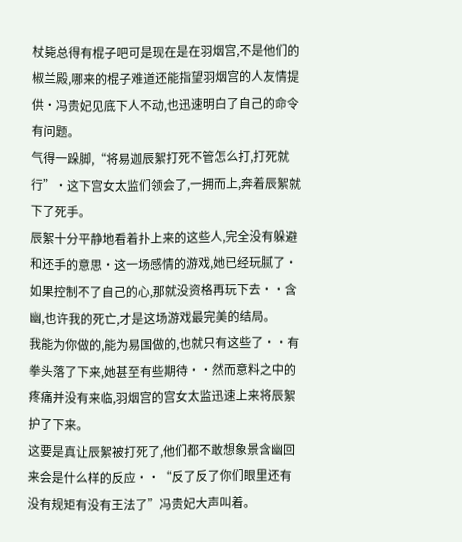杖毙总得有棍子吧可是现在是在羽烟宫,不是他们的椒兰殿,哪来的棍子难道还能指望羽烟宫的人友情提供·冯贵妃见底下人不动,也迅速明白了自己的命令有问题。
气得一跺脚,“将易迦辰絮打死不管怎么打,打死就行”·这下宫女太监们领会了,一拥而上,奔着辰絮就下了死手。
辰絮十分平静地看着扑上来的这些人,完全没有躲避和还手的意思·这一场感情的游戏,她已经玩腻了·如果控制不了自己的心,那就没资格再玩下去··含幽,也许我的死亡,才是这场游戏最完美的结局。
我能为你做的,能为易国做的,也就只有这些了··有拳头落了下来,她甚至有些期待··然而意料之中的疼痛并没有来临,羽烟宫的宫女太监迅速上来将辰絮护了下来。
这要是真让辰絮被打死了,他们都不敢想象景含幽回来会是什么样的反应··“反了反了你们眼里还有没有规矩有没有王法了”冯贵妃大声叫着。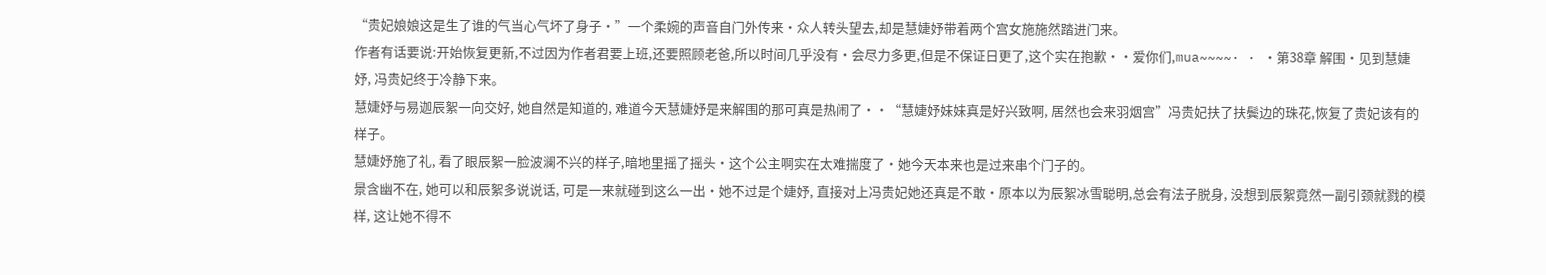“贵妃娘娘这是生了谁的气当心气坏了身子·”一个柔婉的声音自门外传来·众人转头望去,却是慧婕妤带着两个宫女施施然踏进门来。
作者有话要说:开始恢复更新,不过因为作者君要上班,还要照顾老爸,所以时间几乎没有·会尽力多更,但是不保证日更了,这个实在抱歉··爱你们,mua~~~~· · ·第38章 解围·见到慧婕妤, 冯贵妃终于冷静下来。
慧婕妤与易迦辰絮一向交好, 她自然是知道的, 难道今天慧婕妤是来解围的那可真是热闹了··“慧婕妤妹妹真是好兴致啊, 居然也会来羽烟宫”冯贵妃扶了扶鬓边的珠花,恢复了贵妃该有的样子。
慧婕妤施了礼, 看了眼辰絮一脸波澜不兴的样子,暗地里摇了摇头·这个公主啊实在太难揣度了·她今天本来也是过来串个门子的。
景含幽不在, 她可以和辰絮多说说话, 可是一来就碰到这么一出·她不过是个婕妤, 直接对上冯贵妃她还真是不敢·原本以为辰絮冰雪聪明,总会有法子脱身, 没想到辰絮竟然一副引颈就戮的模样, 这让她不得不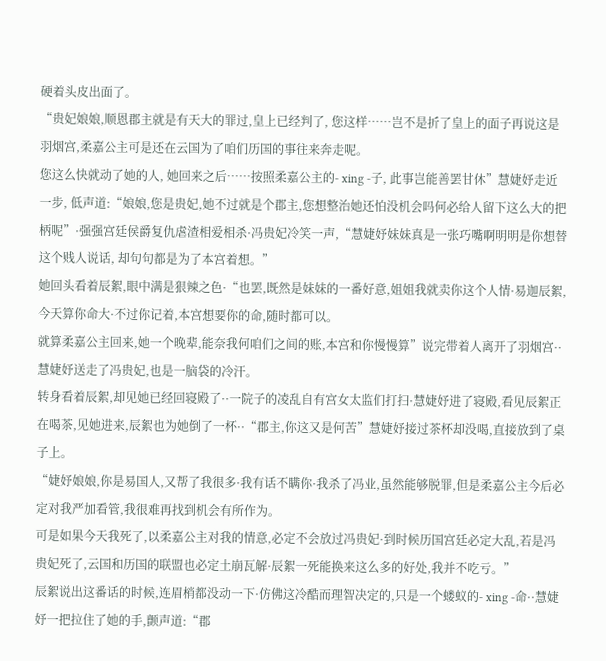硬着头皮出面了。
“贵妃娘娘,顺恩郡主就是有天大的罪过,皇上已经判了, 您这样……岂不是折了皇上的面子再说这是羽烟宫,柔嘉公主可是还在云国为了咱们历国的事往来奔走呢。
您这么快就动了她的人, 她回来之后……按照柔嘉公主的- xing -子, 此事岂能善罢甘休”慧婕妤走近一步, 低声道:“娘娘,您是贵妃,她不过就是个郡主,您想整治她还怕没机会吗何必给人留下这么大的把柄呢”·强强宫廷侯爵复仇虐渣相爱相杀·冯贵妃冷笑一声,“慧婕妤妹妹真是一张巧嘴啊明明是你想替这个贱人说话, 却句句都是为了本宫着想。”
她回头看着辰絮,眼中满是狠辣之色·“也罢,既然是妹妹的一番好意,姐姐我就卖你这个人情·易迦辰絮,今天算你命大·不过你记着,本宫想要你的命,随时都可以。
就算柔嘉公主回来,她一个晚辈,能奈我何咱们之间的账,本宫和你慢慢算”说完带着人离开了羽烟宫··慧婕妤送走了冯贵妃,也是一脑袋的冷汗。
转身看着辰絮,却见她已经回寝殿了··一院子的凌乱自有宫女太监们打扫·慧婕妤进了寝殿,看见辰絮正在喝茶,见她进来,辰絮也为她倒了一杯··“郡主,你这又是何苦”慧婕妤接过茶杯却没喝,直接放到了桌子上。
“婕妤娘娘,你是易国人,又帮了我很多·我有话不瞒你·我杀了冯业,虽然能够脱罪,但是柔嘉公主今后必定对我严加看管,我很难再找到机会有所作为。
可是如果今天我死了,以柔嘉公主对我的情意,必定不会放过冯贵妃·到时候历国宫廷必定大乱,若是冯贵妃死了,云国和历国的联盟也必定土崩瓦解·辰絮一死能换来这么多的好处,我并不吃亏。”
辰絮说出这番话的时候,连眉梢都没动一下·仿佛这冷酷而理智决定的,只是一个蝼蚁的- xing -命··慧婕妤一把拉住了她的手,颤声道:“郡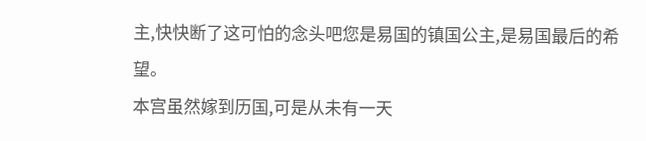主,快快断了这可怕的念头吧您是易国的镇国公主,是易国最后的希望。
本宫虽然嫁到历国,可是从未有一天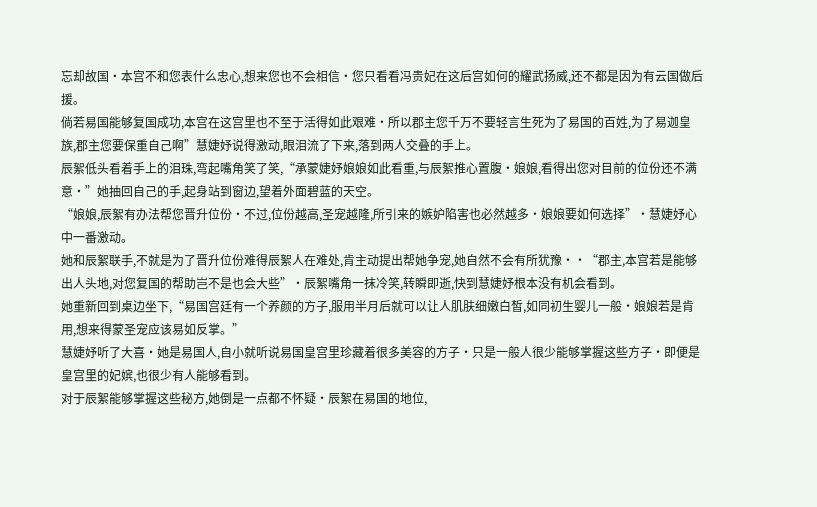忘却故国·本宫不和您表什么忠心,想来您也不会相信·您只看看冯贵妃在这后宫如何的耀武扬威,还不都是因为有云国做后援。
倘若易国能够复国成功,本宫在这宫里也不至于活得如此艰难·所以郡主您千万不要轻言生死为了易国的百姓,为了易迦皇族,郡主您要保重自己啊”慧婕妤说得激动,眼泪流了下来,落到两人交叠的手上。
辰絮低头看着手上的泪珠,弯起嘴角笑了笑,“承蒙婕妤娘娘如此看重,与辰絮推心置腹·娘娘,看得出您对目前的位份还不满意·”她抽回自己的手,起身站到窗边,望着外面碧蓝的天空。
“娘娘,辰絮有办法帮您晋升位份·不过,位份越高,圣宠越隆,所引来的嫉妒陷害也必然越多·娘娘要如何选择”·慧婕妤心中一番激动。
她和辰絮联手,不就是为了晋升位份难得辰絮人在难处,肯主动提出帮她争宠,她自然不会有所犹豫··“郡主,本宫若是能够出人头地,对您复国的帮助岂不是也会大些”·辰絮嘴角一抹冷笑,转瞬即逝,快到慧婕妤根本没有机会看到。
她重新回到桌边坐下,“易国宫廷有一个养颜的方子,服用半月后就可以让人肌肤细嫩白皙,如同初生婴儿一般·娘娘若是肯用,想来得蒙圣宠应该易如反掌。”
慧婕妤听了大喜·她是易国人,自小就听说易国皇宫里珍藏着很多美容的方子·只是一般人很少能够掌握这些方子·即便是皇宫里的妃嫔,也很少有人能够看到。
对于辰絮能够掌握这些秘方,她倒是一点都不怀疑·辰絮在易国的地位,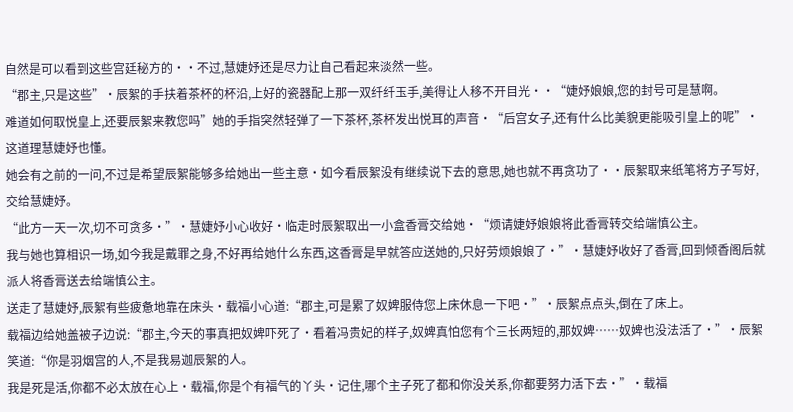自然是可以看到这些宫廷秘方的··不过,慧婕妤还是尽力让自己看起来淡然一些。
“郡主,只是这些”·辰絮的手扶着茶杯的杯沿,上好的瓷器配上那一双纤纤玉手,美得让人移不开目光··“婕妤娘娘,您的封号可是慧啊。
难道如何取悦皇上,还要辰絮来教您吗”她的手指突然轻弹了一下茶杯,茶杯发出悦耳的声音·“后宫女子,还有什么比美貌更能吸引皇上的呢”·这道理慧婕妤也懂。
她会有之前的一问,不过是希望辰絮能够多给她出一些主意·如今看辰絮没有继续说下去的意思,她也就不再贪功了··辰絮取来纸笔将方子写好,交给慧婕妤。
“此方一天一次,切不可贪多·”·慧婕妤小心收好·临走时辰絮取出一小盒香膏交给她·“烦请婕妤娘娘将此香膏转交给端慎公主。
我与她也算相识一场,如今我是戴罪之身,不好再给她什么东西,这香膏是早就答应送她的,只好劳烦娘娘了·”·慧婕妤收好了香膏,回到倾香阁后就派人将香膏送去给端慎公主。
送走了慧婕妤,辰絮有些疲惫地靠在床头·载福小心道:“郡主,可是累了奴婢服侍您上床休息一下吧·”·辰絮点点头,倒在了床上。
载福边给她盖被子边说:“郡主,今天的事真把奴婢吓死了·看着冯贵妃的样子,奴婢真怕您有个三长两短的,那奴婢……奴婢也没法活了·”·辰絮笑道:“你是羽烟宫的人,不是我易迦辰絮的人。
我是死是活,你都不必太放在心上·载福,你是个有福气的丫头·记住,哪个主子死了都和你没关系,你都要努力活下去·”·载福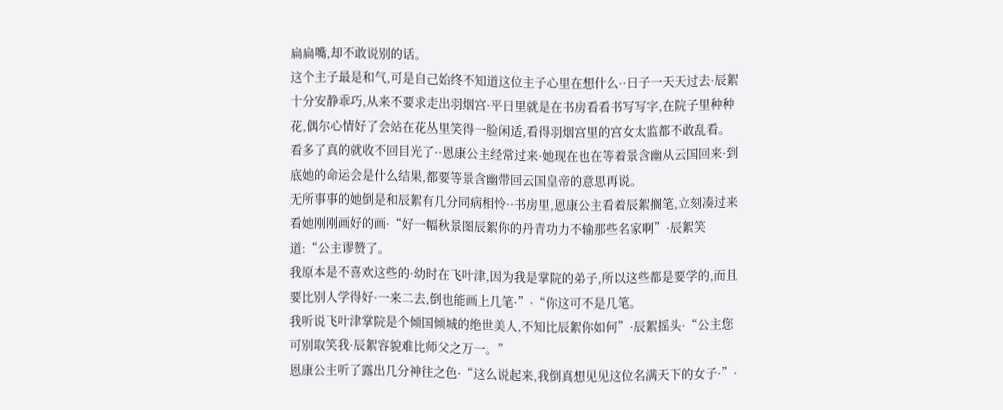扁扁嘴,却不敢说别的话。
这个主子最是和气,可是自己始终不知道这位主子心里在想什么··日子一天天过去·辰絮十分安静乖巧,从来不要求走出羽烟宫·平日里就是在书房看看书写写字,在院子里种种花,偶尔心情好了会站在花丛里笑得一脸闲适,看得羽烟宫里的宫女太监都不敢乱看。
看多了真的就收不回目光了··恩康公主经常过来·她现在也在等着景含幽从云国回来·到底她的命运会是什么结果,都要等景含幽带回云国皇帝的意思再说。
无所事事的她倒是和辰絮有几分同病相怜··书房里,恩康公主看着辰絮搁笔,立刻凑过来看她刚刚画好的画·“好一幅秋景图辰絮你的丹青功力不输那些名家啊”·辰絮笑道:“公主谬赞了。
我原本是不喜欢这些的·幼时在飞叶津,因为我是掌院的弟子,所以这些都是要学的,而且要比别人学得好·一来二去,倒也能画上几笔·”·“你这可不是几笔。
我听说飞叶津掌院是个倾国倾城的绝世美人,不知比辰絮你如何”·辰絮摇头·“公主您可别取笑我·辰絮容貌难比师父之万一。”
恩康公主听了露出几分神往之色·“这么说起来,我倒真想见见这位名满天下的女子·”·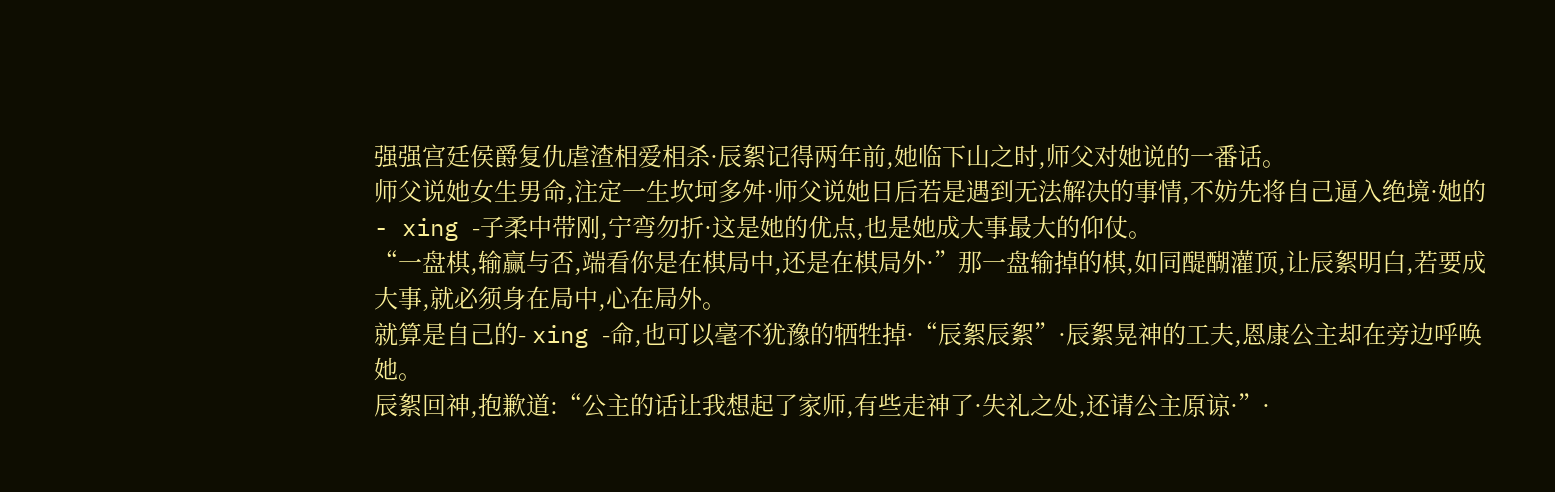强强宫廷侯爵复仇虐渣相爱相杀·辰絮记得两年前,她临下山之时,师父对她说的一番话。
师父说她女生男命,注定一生坎坷多舛·师父说她日后若是遇到无法解决的事情,不妨先将自己逼入绝境·她的- xing -子柔中带刚,宁弯勿折·这是她的优点,也是她成大事最大的仰仗。
“一盘棋,输赢与否,端看你是在棋局中,还是在棋局外·”那一盘输掉的棋,如同醍醐灌顶,让辰絮明白,若要成大事,就必须身在局中,心在局外。
就算是自己的- xing -命,也可以毫不犹豫的牺牲掉·“辰絮辰絮”·辰絮晃神的工夫,恩康公主却在旁边呼唤她。
辰絮回神,抱歉道:“公主的话让我想起了家师,有些走神了·失礼之处,还请公主原谅·”·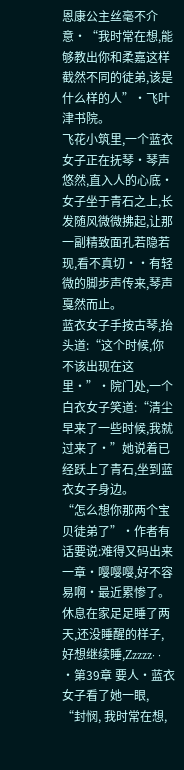恩康公主丝毫不介意·“我时常在想,能够教出你和柔嘉这样截然不同的徒弟,该是什么样的人”·飞叶津书院。
飞花小筑里,一个蓝衣女子正在抚琴·琴声悠然,直入人的心底·女子坐于青石之上,长发随风微微拂起,让那一副精致面孔若隐若现,看不真切··有轻微的脚步声传来,琴声戛然而止。
蓝衣女子手按古琴,抬头道:“这个时候,你不该出现在这里·”·院门处,一个白衣女子笑道:“清尘早来了一些时候,我就过来了·”她说着已经跃上了青石,坐到蓝衣女子身边。
“怎么想你那两个宝贝徒弟了”·作者有话要说:难得又码出来一章·嘤嘤嘤,好不容易啊·最近累惨了。
休息在家足足睡了两天,还没睡醒的样子,好想继续睡,Zzzzz· · ·第39章 要人·蓝衣女子看了她一眼, “封悯, 我时常在想,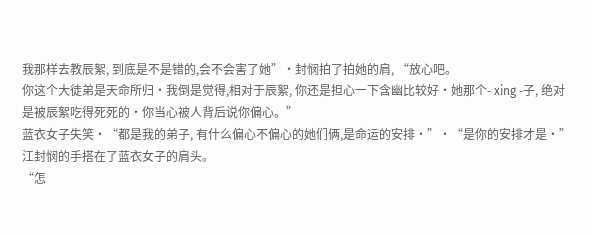我那样去教辰絮, 到底是不是错的,会不会害了她”·封悯拍了拍她的肩, “放心吧。
你这个大徒弟是天命所归·我倒是觉得,相对于辰絮, 你还是担心一下含幽比较好·她那个- xing -子, 绝对是被辰絮吃得死死的·你当心被人背后说你偏心。”
蓝衣女子失笑·“都是我的弟子, 有什么偏心不偏心的她们俩,是命运的安排·”·“是你的安排才是·”江封悯的手搭在了蓝衣女子的肩头。
“怎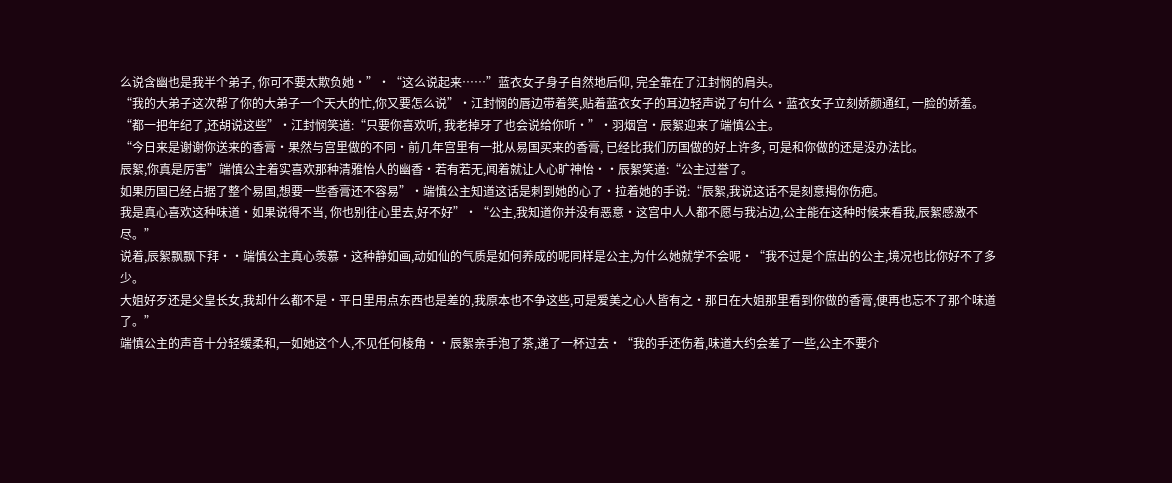么说含幽也是我半个弟子, 你可不要太欺负她·”·“这么说起来……”蓝衣女子身子自然地后仰, 完全靠在了江封悯的肩头。
“我的大弟子这次帮了你的大弟子一个天大的忙,你又要怎么说”·江封悯的唇边带着笑,贴着蓝衣女子的耳边轻声说了句什么·蓝衣女子立刻娇颜通红, 一脸的娇羞。
“都一把年纪了,还胡说这些”·江封悯笑道:“只要你喜欢听, 我老掉牙了也会说给你听·”·羽烟宫·辰絮迎来了端慎公主。
“今日来是谢谢你送来的香膏·果然与宫里做的不同·前几年宫里有一批从易国买来的香膏, 已经比我们历国做的好上许多, 可是和你做的还是没办法比。
辰絮,你真是厉害”端慎公主着实喜欢那种清雅怡人的幽香·若有若无,闻着就让人心旷神怡··辰絮笑道:“公主过誉了。
如果历国已经占据了整个易国,想要一些香膏还不容易”·端慎公主知道这话是刺到她的心了·拉着她的手说:“辰絮,我说这话不是刻意揭你伤疤。
我是真心喜欢这种味道·如果说得不当, 你也别往心里去,好不好”·“公主,我知道你并没有恶意·这宫中人人都不愿与我沾边,公主能在这种时候来看我,辰絮感激不尽。”
说着,辰絮飘飘下拜··端慎公主真心羡慕·这种静如画,动如仙的气质是如何养成的呢同样是公主,为什么她就学不会呢·“我不过是个庶出的公主,境况也比你好不了多少。
大姐好歹还是父皇长女,我却什么都不是·平日里用点东西也是差的,我原本也不争这些,可是爱美之心人皆有之·那日在大姐那里看到你做的香膏,便再也忘不了那个味道了。”
端慎公主的声音十分轻缓柔和,一如她这个人,不见任何棱角··辰絮亲手泡了茶,递了一杯过去·“我的手还伤着,味道大约会差了一些,公主不要介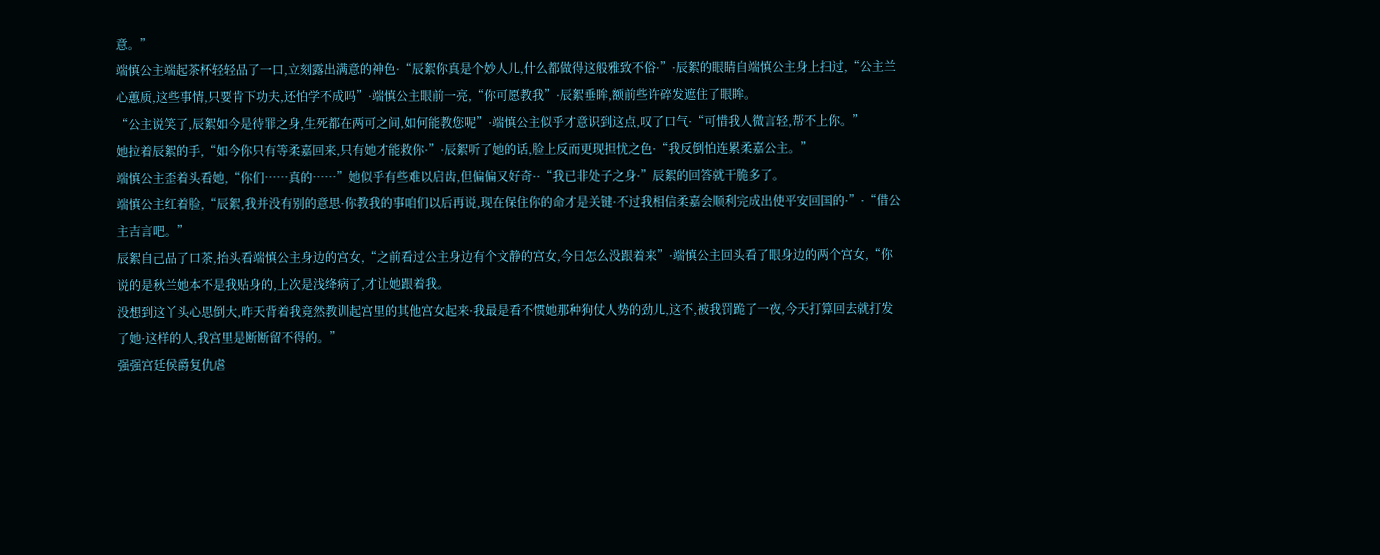意。”
端慎公主端起茶杯轻轻品了一口,立刻露出满意的神色·“辰絮你真是个妙人儿,什么都做得这般雅致不俗·”·辰絮的眼睛自端慎公主身上扫过,“公主兰心蕙质,这些事情,只要肯下功夫,还怕学不成吗”·端慎公主眼前一亮,“你可愿教我”·辰絮垂眸,额前些许碎发遮住了眼眸。
“公主说笑了,辰絮如今是待罪之身,生死都在两可之间,如何能教您呢”·端慎公主似乎才意识到这点,叹了口气·“可惜我人微言轻,帮不上你。”
她拉着辰絮的手,“如今你只有等柔嘉回来,只有她才能救你·”·辰絮听了她的话,脸上反而更现担忧之色·“我反倒怕连累柔嘉公主。”
端慎公主歪着头看她,“你们……真的……”她似乎有些难以启齿,但偏偏又好奇··“我已非处子之身·”辰絮的回答就干脆多了。
端慎公主红着脸,“辰絮,我并没有别的意思·你教我的事咱们以后再说,现在保住你的命才是关键·不过我相信柔嘉会顺利完成出使平安回国的·”·“借公主吉言吧。”
辰絮自己品了口茶,抬头看端慎公主身边的宫女,“之前看过公主身边有个文静的宫女,今日怎么没跟着来”·端慎公主回头看了眼身边的两个宫女,“你说的是秋兰她本不是我贴身的,上次是浅绛病了,才让她跟着我。
没想到这丫头心思倒大,昨天背着我竟然教训起宫里的其他宫女起来·我最是看不惯她那种狗仗人势的劲儿,这不,被我罚跪了一夜,今天打算回去就打发了她·这样的人,我宫里是断断留不得的。”
强强宫廷侯爵复仇虐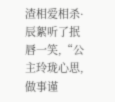渣相爱相杀·辰絮听了抿唇一笑,“公主玲珑心思,做事谨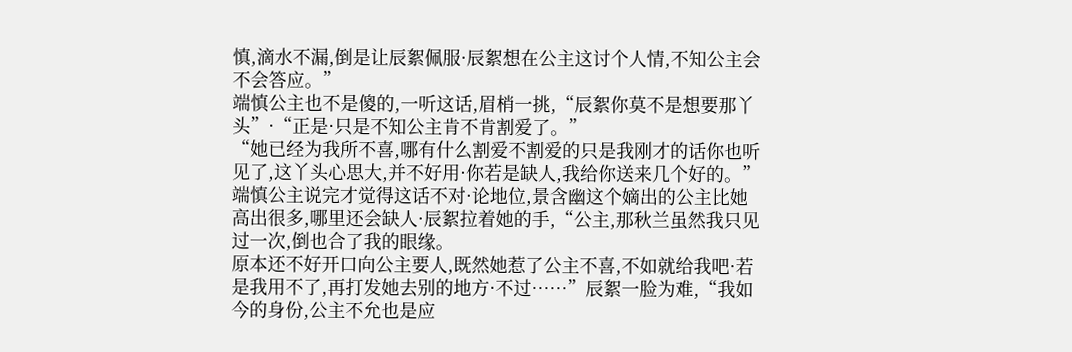慎,滴水不漏,倒是让辰絮佩服·辰絮想在公主这讨个人情,不知公主会不会答应。”
端慎公主也不是傻的,一听这话,眉梢一挑,“辰絮你莫不是想要那丫头”·“正是·只是不知公主肯不肯割爱了。”
“她已经为我所不喜,哪有什么割爱不割爱的只是我刚才的话你也听见了,这丫头心思大,并不好用·你若是缺人,我给你送来几个好的。”
端慎公主说完才觉得这话不对·论地位,景含幽这个嫡出的公主比她高出很多,哪里还会缺人·辰絮拉着她的手,“公主,那秋兰虽然我只见过一次,倒也合了我的眼缘。
原本还不好开口向公主要人,既然她惹了公主不喜,不如就给我吧·若是我用不了,再打发她去别的地方·不过……”辰絮一脸为难,“我如今的身份,公主不允也是应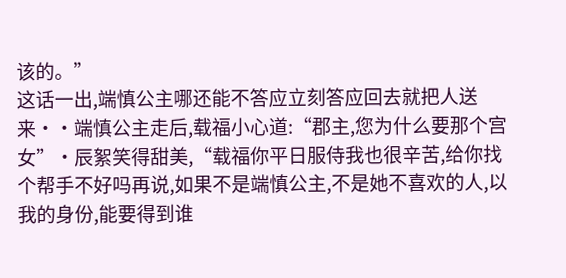该的。”
这话一出,端慎公主哪还能不答应立刻答应回去就把人送来··端慎公主走后,载福小心道:“郡主,您为什么要那个宫女”·辰絮笑得甜美,“载福你平日服侍我也很辛苦,给你找个帮手不好吗再说,如果不是端慎公主,不是她不喜欢的人,以我的身份,能要得到谁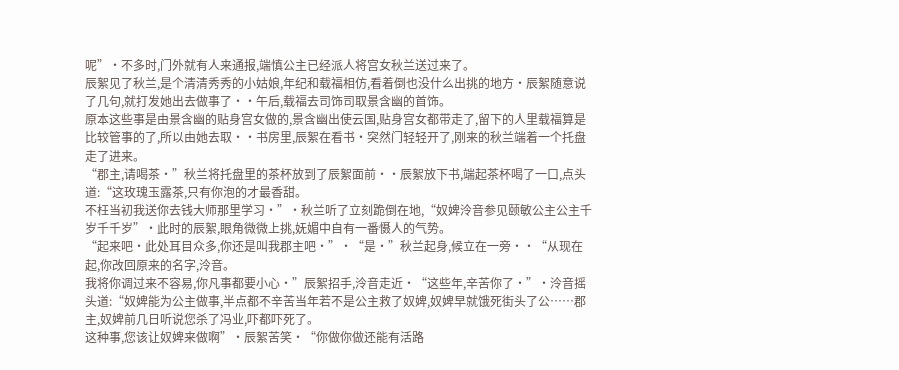呢”·不多时,门外就有人来通报,端慎公主已经派人将宫女秋兰送过来了。
辰絮见了秋兰,是个清清秀秀的小姑娘,年纪和载福相仿,看着倒也没什么出挑的地方·辰絮随意说了几句,就打发她出去做事了··午后,载福去司饰司取景含幽的首饰。
原本这些事是由景含幽的贴身宫女做的,景含幽出使云国,贴身宫女都带走了,留下的人里载福算是比较管事的了,所以由她去取··书房里,辰絮在看书·突然门轻轻开了,刚来的秋兰端着一个托盘走了进来。
“郡主,请喝茶·”秋兰将托盘里的茶杯放到了辰絮面前··辰絮放下书,端起茶杯喝了一口,点头道:“这玫瑰玉露茶,只有你泡的才最香甜。
不枉当初我送你去钱大师那里学习·”·秋兰听了立刻跪倒在地,“奴婢泠音参见颐敏公主公主千岁千千岁”·此时的辰絮,眼角微微上挑,妩媚中自有一番慑人的气势。
“起来吧·此处耳目众多,你还是叫我郡主吧·”·“是·”秋兰起身,候立在一旁··“从现在起,你改回原来的名字,泠音。
我将你调过来不容易,你凡事都要小心·”辰絮招手,泠音走近·“这些年,辛苦你了·”·泠音摇头道:“奴婢能为公主做事,半点都不辛苦当年若不是公主救了奴婢,奴婢早就饿死街头了公……郡主,奴婢前几日听说您杀了冯业,吓都吓死了。
这种事,您该让奴婢来做啊”·辰絮苦笑·“你做你做还能有活路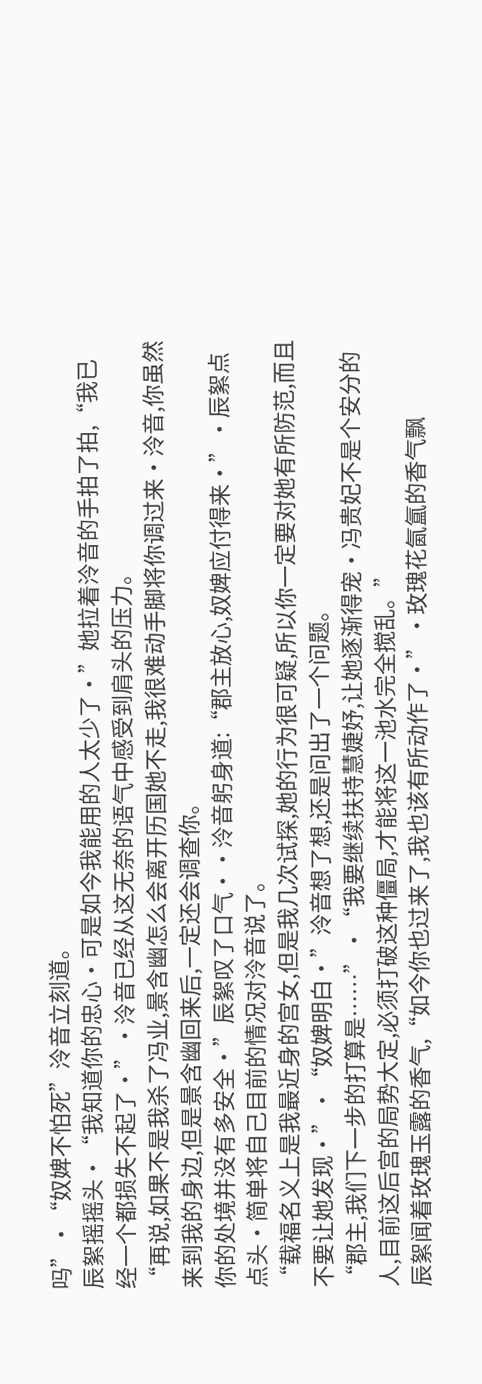吗”·“奴婢不怕死”泠音立刻道。
辰絮摇摇头·“我知道你的忠心·可是如今我能用的人太少了·”她拉着泠音的手拍了拍,“我已经一个都损失不起了·”·泠音已经从这无奈的语气中感受到肩头的压力。
“再说,如果不是我杀了冯业,景含幽怎么会离开历国她不走,我很难动手脚将你调过来·泠音,你虽然来到我的身边,但是景含幽回来后,一定还会调查你。
你的处境并没有多安全·”辰絮叹了口气··泠音躬身道:“郡主放心,奴婢应付得来·”·辰絮点点头·简单将自己目前的情况对泠音说了。
“载福名义上是我最近身的宫女,但是我几次试探,她的行为很可疑,所以你一定要对她有所防范,而且不要让她发现·”·“奴婢明白·”泠音想了想,还是问出了一个问题。
“郡主,我们下一步的打算是……”·“我要继续扶持慧婕妤,让她逐渐得宠·冯贵妃不是个安分的人,目前这后宫的局势大定,必须打破这种僵局,才能将这一池水完全搅乱。”
辰絮闻着玫瑰玉露的香气,“如今你也过来了,我也该有所动作了·”·玫瑰花氤氲的香气飘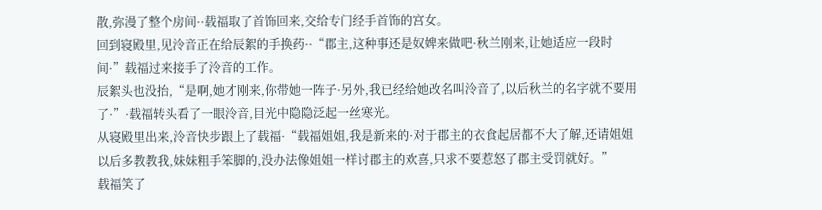散,弥漫了整个房间··载福取了首饰回来,交给专门经手首饰的宫女。
回到寝殿里,见泠音正在给辰絮的手换药··“郡主,这种事还是奴婢来做吧·秋兰刚来,让她适应一段时间·”载福过来接手了泠音的工作。
辰絮头也没抬,“是啊,她才刚来,你带她一阵子·另外,我已经给她改名叫泠音了,以后秋兰的名字就不要用了·”·载福转头看了一眼泠音,目光中隐隐泛起一丝寒光。
从寝殿里出来,泠音快步跟上了载福·“载福姐姐,我是新来的·对于郡主的衣食起居都不大了解,还请姐姐以后多教教我,妹妹粗手笨脚的,没办法像姐姐一样讨郡主的欢喜,只求不要惹怒了郡主受罚就好。”
载福笑了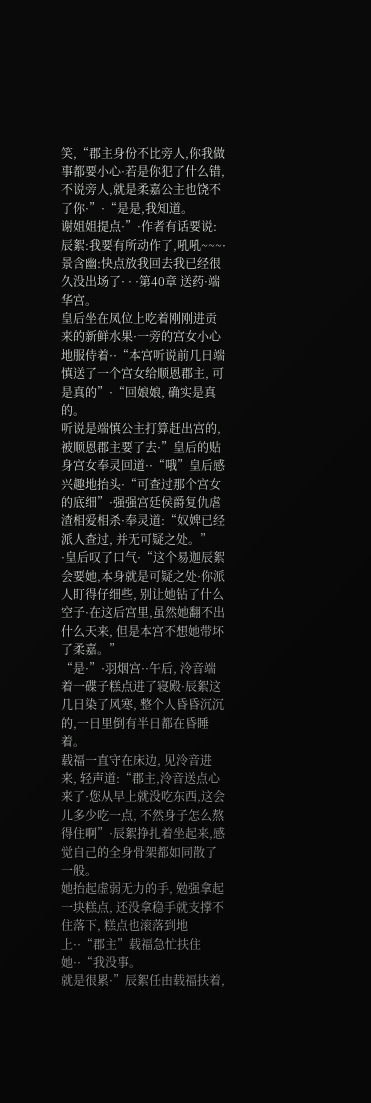笑,“郡主身份不比旁人,你我做事都要小心·若是你犯了什么错,不说旁人,就是柔嘉公主也饶不了你·”·“是是,我知道。
谢姐姐提点·”·作者有话要说:辰絮:我要有所动作了,吼吼~~~·景含幽:快点放我回去我已经很久没出场了· · ·第40章 送药·端华宫。
皇后坐在凤位上吃着刚刚进贡来的新鲜水果·一旁的宫女小心地服侍着··“本宫听说前几日端慎送了一个宫女给顺恩郡主, 可是真的”·“回娘娘, 确实是真的。
听说是端慎公主打算赶出宫的, 被顺恩郡主要了去·”皇后的贴身宫女奉灵回道··“哦”皇后感兴趣地抬头·“可查过那个宫女的底细”·强强宫廷侯爵复仇虐渣相爱相杀·奉灵道:“奴婢已经派人查过, 并无可疑之处。”
·皇后叹了口气·“这个易迦辰絮会要她,本身就是可疑之处·你派人盯得仔细些, 别让她钻了什么空子·在这后宫里,虽然她翻不出什么天来, 但是本宫不想她带坏了柔嘉。”
“是·”·羽烟宫··午后, 泠音端着一碟子糕点进了寝殿·辰絮这几日染了风寒, 整个人昏昏沉沉的,一日里倒有半日都在昏睡着。
载福一直守在床边, 见泠音进来, 轻声道:“郡主,泠音送点心来了·您从早上就没吃东西,这会儿多少吃一点, 不然身子怎么熬得住啊”·辰絮挣扎着坐起来,感觉自己的全身骨架都如同散了一般。
她抬起虚弱无力的手, 勉强拿起一块糕点, 还没拿稳手就支撑不住落下, 糕点也滚落到地上··“郡主”载福急忙扶住她··“我没事。
就是很累·”辰絮任由载福扶着,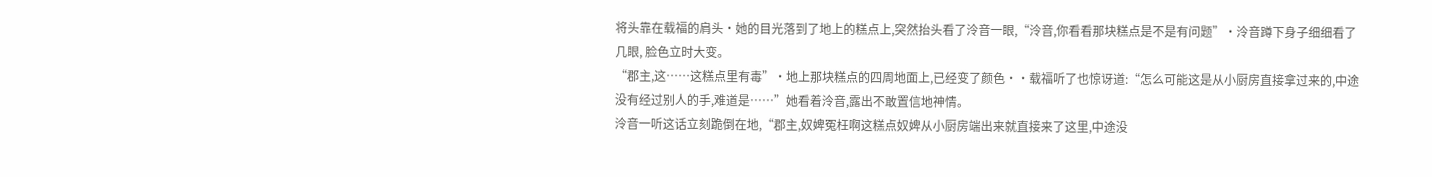将头靠在载福的肩头·她的目光落到了地上的糕点上,突然抬头看了泠音一眼,“泠音,你看看那块糕点是不是有问题”·泠音蹲下身子细细看了几眼, 脸色立时大变。
“郡主,这……这糕点里有毒”·地上那块糕点的四周地面上,已经变了颜色··载福听了也惊讶道:“怎么可能这是从小厨房直接拿过来的,中途没有经过别人的手,难道是……”她看着泠音,露出不敢置信地神情。
泠音一听这话立刻跪倒在地,“郡主,奴婢冤枉啊这糕点奴婢从小厨房端出来就直接来了这里,中途没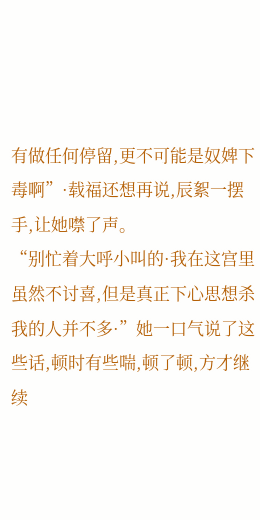有做任何停留,更不可能是奴婢下毒啊”·载福还想再说,辰絮一摆手,让她噤了声。
“别忙着大呼小叫的·我在这宫里虽然不讨喜,但是真正下心思想杀我的人并不多·”她一口气说了这些话,顿时有些喘,顿了顿,方才继续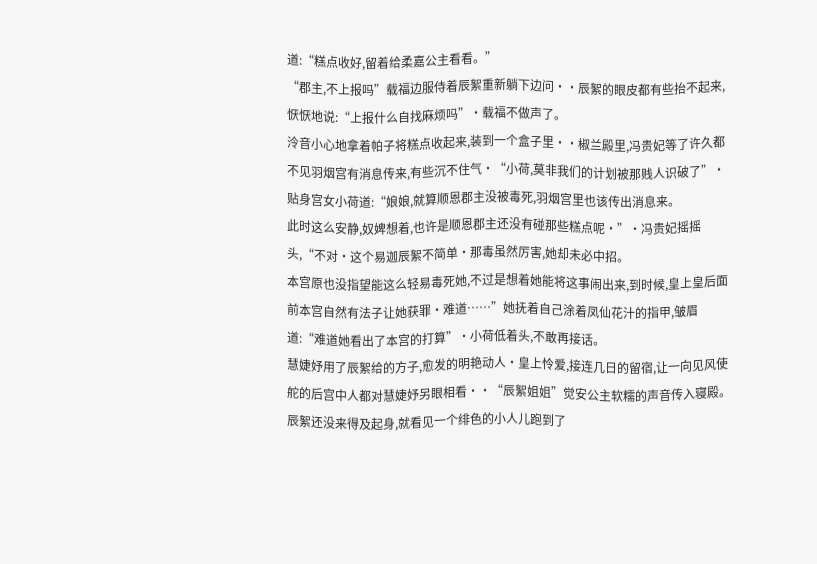道:“糕点收好,留着给柔嘉公主看看。”
“郡主,不上报吗”载福边服侍着辰絮重新躺下边问··辰絮的眼皮都有些抬不起来,恹恹地说:“上报什么自找麻烦吗”·载福不做声了。
泠音小心地拿着帕子将糕点收起来,装到一个盒子里··椒兰殿里,冯贵妃等了许久都不见羽烟宫有消息传来,有些沉不住气·“小荷,莫非我们的计划被那贱人识破了”·贴身宫女小荷道:“娘娘,就算顺恩郡主没被毒死,羽烟宫里也该传出消息来。
此时这么安静,奴婢想着,也许是顺恩郡主还没有碰那些糕点呢·”·冯贵妃摇摇头,“不对·这个易迦辰絮不简单·那毒虽然厉害,她却未必中招。
本宫原也没指望能这么轻易毒死她,不过是想着她能将这事闹出来,到时候,皇上皇后面前本宫自然有法子让她获罪·难道……”她抚着自己涂着凤仙花汁的指甲,皱眉道:“难道她看出了本宫的打算”·小荷低着头,不敢再接话。
慧婕妤用了辰絮给的方子,愈发的明艳动人·皇上怜爱,接连几日的留宿,让一向见风使舵的后宫中人都对慧婕妤另眼相看··“辰絮姐姐”觉安公主软糯的声音传入寝殿。
辰絮还没来得及起身,就看见一个绯色的小人儿跑到了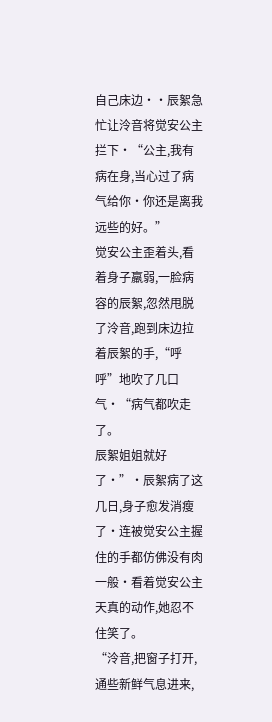自己床边··辰絮急忙让泠音将觉安公主拦下·“公主,我有病在身,当心过了病气给你·你还是离我远些的好。”
觉安公主歪着头,看着身子羸弱,一脸病容的辰絮,忽然甩脱了泠音,跑到床边拉着辰絮的手,“呼呼”地吹了几口气·“病气都吹走了。
辰絮姐姐就好了·”·辰絮病了这几日,身子愈发消瘦了·连被觉安公主握住的手都仿佛没有肉一般·看着觉安公主天真的动作,她忍不住笑了。
“泠音,把窗子打开,通些新鲜气息进来,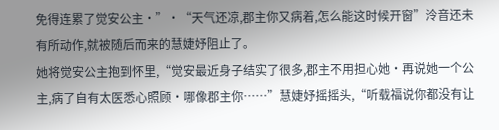免得连累了觉安公主·”·“天气还凉,郡主你又病着,怎么能这时候开窗”泠音还未有所动作,就被随后而来的慧婕妤阻止了。
她将觉安公主抱到怀里,“觉安最近身子结实了很多,郡主不用担心她·再说她一个公主,病了自有太医悉心照顾·哪像郡主你……”慧婕妤摇摇头,“听载福说你都没有让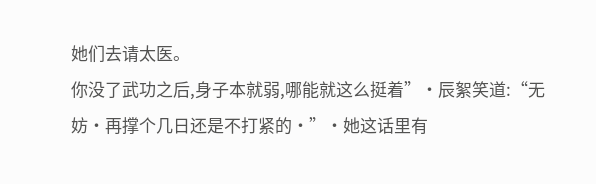她们去请太医。
你没了武功之后,身子本就弱,哪能就这么挺着”·辰絮笑道:“无妨·再撑个几日还是不打紧的·”·她这话里有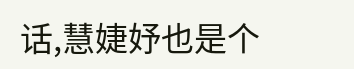话,慧婕妤也是个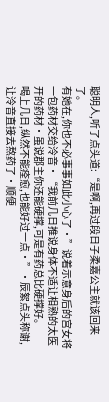聪明人,听了点头道:“是啊,再过段日子柔嘉公主就该回来了。
有她在,你也不必事事如此小心了·”说着示意身后的宫女将一包药材交给泠音·“我前几日推说身体不适让相熟的太医开的药材·虽说郡主你还能硬撑,可是有药总比硬撑好。
喝上几日,纵然不能痊愈,也能好过一点·”·辰絮点头称谢,让泠音直接去熬药了·顺便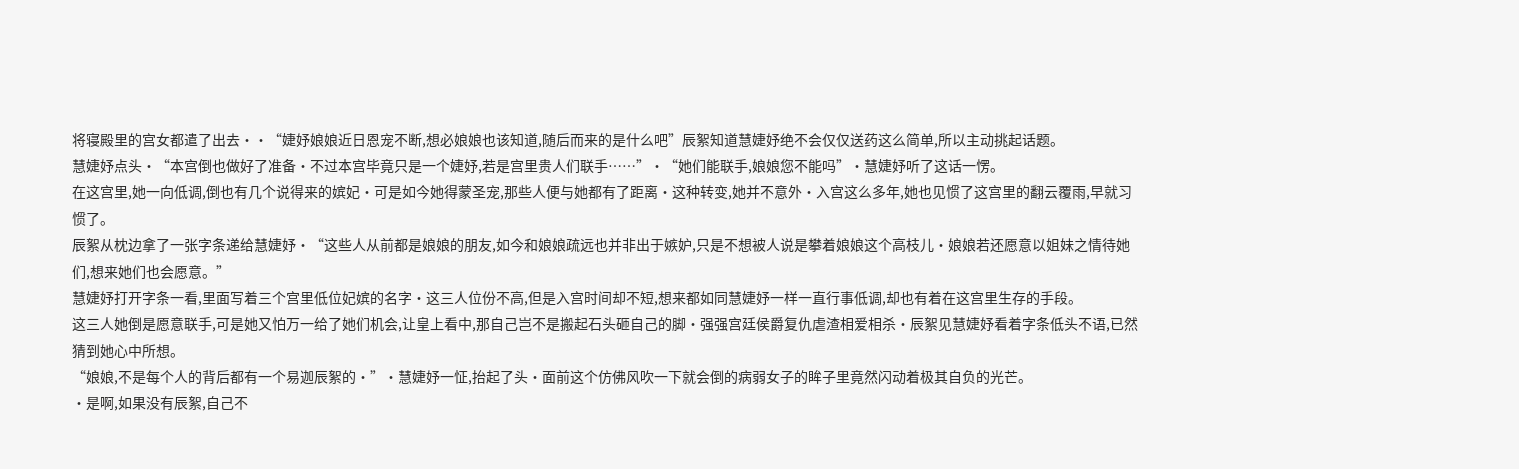将寝殿里的宫女都遣了出去··“婕妤娘娘近日恩宠不断,想必娘娘也该知道,随后而来的是什么吧”辰絮知道慧婕妤绝不会仅仅送药这么简单,所以主动挑起话题。
慧婕妤点头·“本宫倒也做好了准备·不过本宫毕竟只是一个婕妤,若是宫里贵人们联手……”·“她们能联手,娘娘您不能吗”·慧婕妤听了这话一愣。
在这宫里,她一向低调,倒也有几个说得来的嫔妃·可是如今她得蒙圣宠,那些人便与她都有了距离·这种转变,她并不意外·入宫这么多年,她也见惯了这宫里的翻云覆雨,早就习惯了。
辰絮从枕边拿了一张字条递给慧婕妤·“这些人从前都是娘娘的朋友,如今和娘娘疏远也并非出于嫉妒,只是不想被人说是攀着娘娘这个高枝儿·娘娘若还愿意以姐妹之情待她们,想来她们也会愿意。”
慧婕妤打开字条一看,里面写着三个宫里低位妃嫔的名字·这三人位份不高,但是入宫时间却不短,想来都如同慧婕妤一样一直行事低调,却也有着在这宫里生存的手段。
这三人她倒是愿意联手,可是她又怕万一给了她们机会,让皇上看中,那自己岂不是搬起石头砸自己的脚·强强宫廷侯爵复仇虐渣相爱相杀·辰絮见慧婕妤看着字条低头不语,已然猜到她心中所想。
“娘娘,不是每个人的背后都有一个易迦辰絮的·”·慧婕妤一怔,抬起了头·面前这个仿佛风吹一下就会倒的病弱女子的眸子里竟然闪动着极其自负的光芒。
·是啊,如果没有辰絮,自己不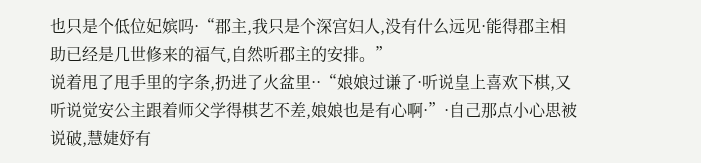也只是个低位妃嫔吗·“郡主,我只是个深宫妇人,没有什么远见·能得郡主相助已经是几世修来的福气,自然听郡主的安排。”
说着甩了甩手里的字条,扔进了火盆里··“娘娘过谦了·听说皇上喜欢下棋,又听说觉安公主跟着师父学得棋艺不差,娘娘也是有心啊·”·自己那点小心思被说破,慧婕妤有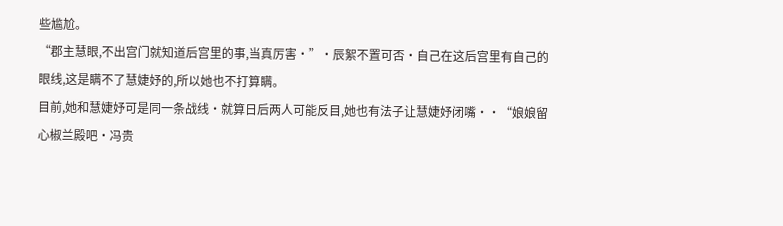些尴尬。
“郡主慧眼,不出宫门就知道后宫里的事,当真厉害·”·辰絮不置可否·自己在这后宫里有自己的眼线,这是瞒不了慧婕妤的,所以她也不打算瞒。
目前,她和慧婕妤可是同一条战线·就算日后两人可能反目,她也有法子让慧婕妤闭嘴··“娘娘留心椒兰殿吧·冯贵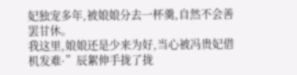妃独宠多年,被娘娘分去一杯羹,自然不会善罢甘休。
我这里,娘娘还是少来为好,当心被冯贵妃借机发难·”辰絮伸手拢了拢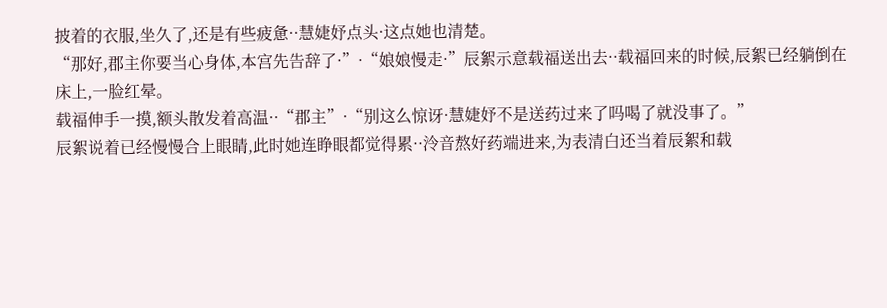披着的衣服,坐久了,还是有些疲惫··慧婕妤点头·这点她也清楚。
“那好,郡主你要当心身体,本宫先告辞了·”·“娘娘慢走·”辰絮示意载福送出去··载福回来的时候,辰絮已经躺倒在床上,一脸红晕。
载福伸手一摸,额头散发着高温··“郡主”·“别这么惊讶·慧婕妤不是送药过来了吗喝了就没事了。”
辰絮说着已经慢慢合上眼睛,此时她连睁眼都觉得累··泠音熬好药端进来,为表清白还当着辰絮和载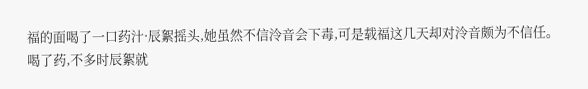福的面喝了一口药汁·辰絮摇头,她虽然不信泠音会下毒,可是载福这几天却对泠音颇为不信任。
喝了药,不多时辰絮就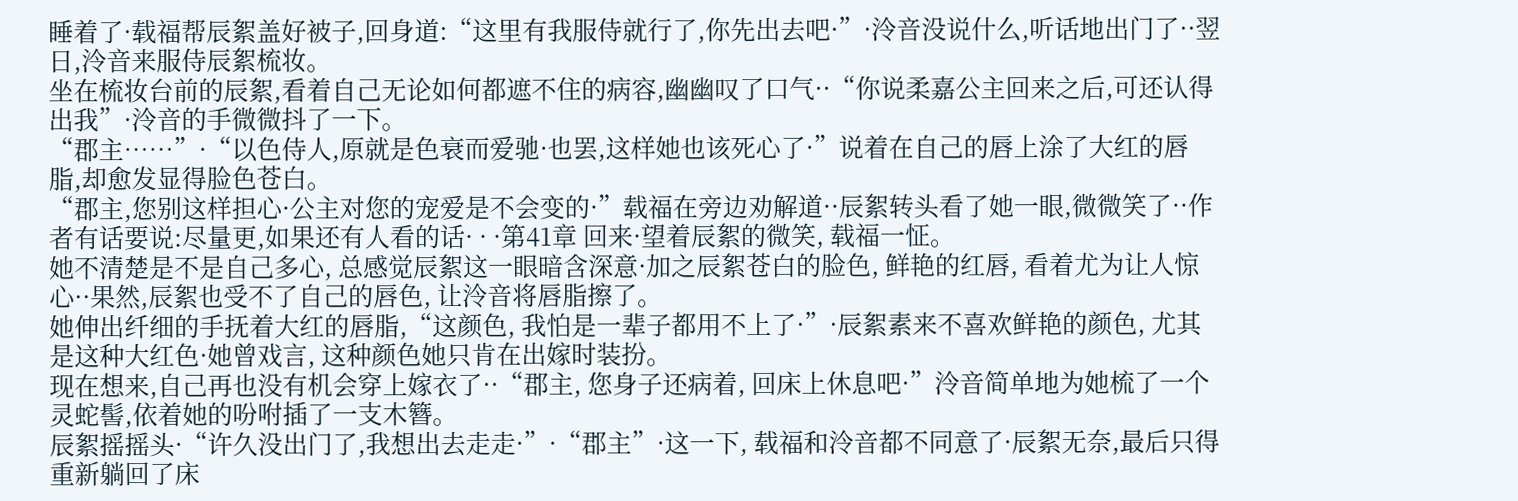睡着了·载福帮辰絮盖好被子,回身道:“这里有我服侍就行了,你先出去吧·”·泠音没说什么,听话地出门了··翌日,泠音来服侍辰絮梳妆。
坐在梳妆台前的辰絮,看着自己无论如何都遮不住的病容,幽幽叹了口气··“你说柔嘉公主回来之后,可还认得出我”·泠音的手微微抖了一下。
“郡主……”·“以色侍人,原就是色衰而爱驰·也罢,这样她也该死心了·”说着在自己的唇上涂了大红的唇脂,却愈发显得脸色苍白。
“郡主,您别这样担心·公主对您的宠爱是不会变的·”载福在旁边劝解道··辰絮转头看了她一眼,微微笑了··作者有话要说:尽量更,如果还有人看的话· · ·第41章 回来·望着辰絮的微笑, 载福一怔。
她不清楚是不是自己多心, 总感觉辰絮这一眼暗含深意·加之辰絮苍白的脸色, 鲜艳的红唇, 看着尤为让人惊心··果然,辰絮也受不了自己的唇色, 让泠音将唇脂擦了。
她伸出纤细的手抚着大红的唇脂,“这颜色, 我怕是一辈子都用不上了·”·辰絮素来不喜欢鲜艳的颜色, 尤其是这种大红色·她曾戏言, 这种颜色她只肯在出嫁时装扮。
现在想来,自己再也没有机会穿上嫁衣了··“郡主, 您身子还病着, 回床上休息吧·”泠音简单地为她梳了一个灵蛇髻,依着她的吩咐插了一支木簪。
辰絮摇摇头·“许久没出门了,我想出去走走·”·“郡主”·这一下, 载福和泠音都不同意了·辰絮无奈,最后只得重新躺回了床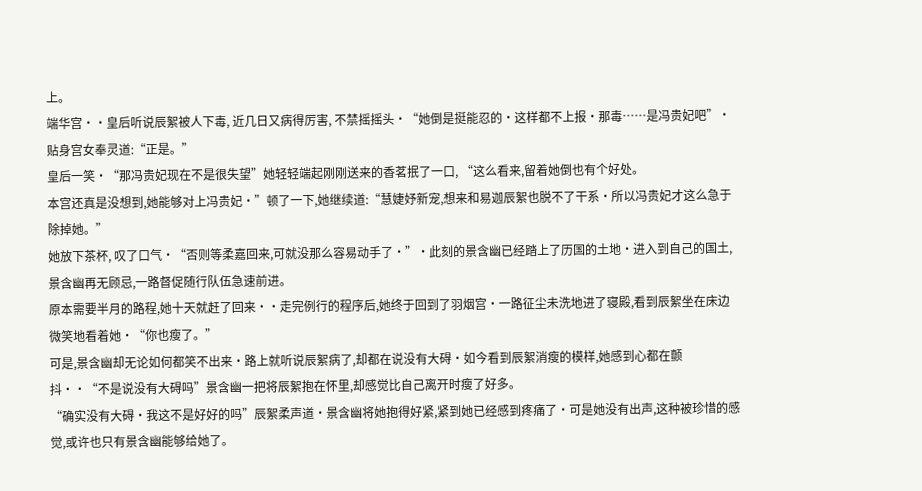上。
端华宫··皇后听说辰絮被人下毒, 近几日又病得厉害, 不禁摇摇头·“她倒是挺能忍的·这样都不上报·那毒……是冯贵妃吧”·贴身宫女奉灵道:“正是。”
皇后一笑·“那冯贵妃现在不是很失望”她轻轻端起刚刚送来的香茗抿了一口, “这么看来,留着她倒也有个好处。
本宫还真是没想到,她能够对上冯贵妃·”顿了一下,她继续道:“慧婕妤新宠,想来和易迦辰絮也脱不了干系·所以冯贵妃才这么急于除掉她。”
她放下茶杯, 叹了口气·“否则等柔嘉回来,可就没那么容易动手了·”·此刻的景含幽已经踏上了历国的土地·进入到自己的国土,景含幽再无顾忌,一路督促随行队伍急速前进。
原本需要半月的路程,她十天就赶了回来··走完例行的程序后,她终于回到了羽烟宫·一路征尘未洗地进了寝殿,看到辰絮坐在床边微笑地看着她·“你也瘦了。”
可是,景含幽却无论如何都笑不出来·路上就听说辰絮病了,却都在说没有大碍·如今看到辰絮消瘦的模样,她感到心都在颤抖··“不是说没有大碍吗”景含幽一把将辰絮抱在怀里,却感觉比自己离开时瘦了好多。
“确实没有大碍·我这不是好好的吗”辰絮柔声道·景含幽将她抱得好紧,紧到她已经感到疼痛了·可是她没有出声,这种被珍惜的感觉,或许也只有景含幽能够给她了。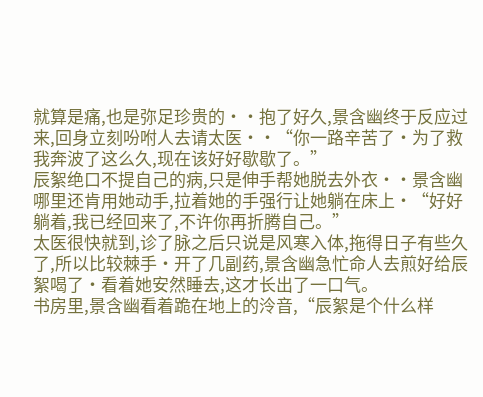就算是痛,也是弥足珍贵的··抱了好久,景含幽终于反应过来,回身立刻吩咐人去请太医··“你一路辛苦了·为了救我奔波了这么久,现在该好好歇歇了。”
辰絮绝口不提自己的病,只是伸手帮她脱去外衣··景含幽哪里还肯用她动手,拉着她的手强行让她躺在床上·“好好躺着,我已经回来了,不许你再折腾自己。”
太医很快就到,诊了脉之后只说是风寒入体,拖得日子有些久了,所以比较棘手·开了几副药,景含幽急忙命人去煎好给辰絮喝了·看着她安然睡去,这才长出了一口气。
书房里,景含幽看着跪在地上的泠音,“辰絮是个什么样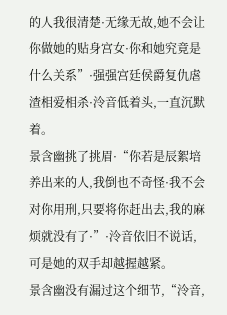的人我很清楚·无缘无故,她不会让你做她的贴身宫女·你和她究竟是什么关系”·强强宫廷侯爵复仇虐渣相爱相杀·泠音低着头,一直沉默着。
景含幽挑了挑眉·“你若是辰絮培养出来的人,我倒也不奇怪·我不会对你用刑,只要将你赶出去,我的麻烦就没有了·”·泠音依旧不说话,可是她的双手却越握越紧。
景含幽没有漏过这个细节,“泠音,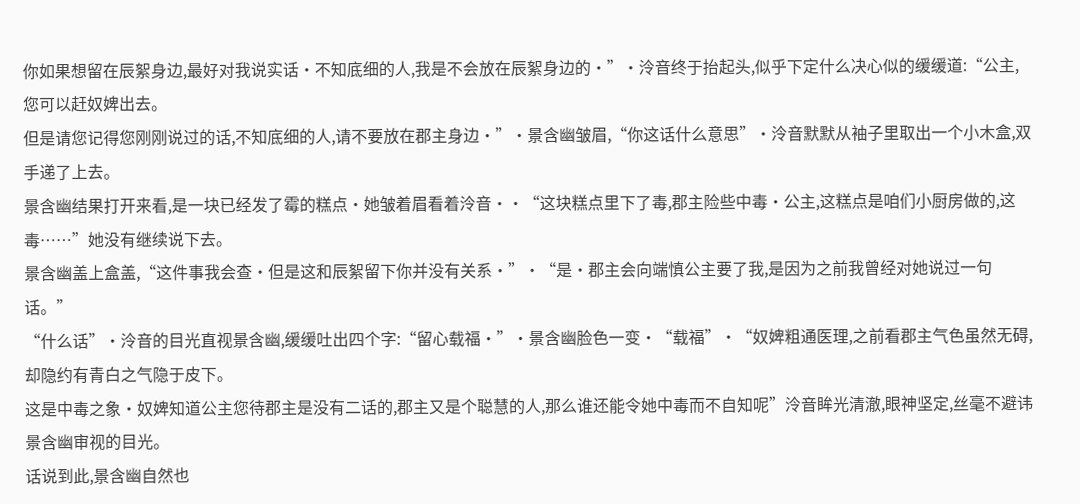你如果想留在辰絮身边,最好对我说实话·不知底细的人,我是不会放在辰絮身边的·”·泠音终于抬起头,似乎下定什么决心似的缓缓道:“公主,您可以赶奴婢出去。
但是请您记得您刚刚说过的话,不知底细的人,请不要放在郡主身边·”·景含幽皱眉,“你这话什么意思”·泠音默默从袖子里取出一个小木盒,双手递了上去。
景含幽结果打开来看,是一块已经发了霉的糕点·她皱着眉看着泠音··“这块糕点里下了毒,郡主险些中毒·公主,这糕点是咱们小厨房做的,这毒……”她没有继续说下去。
景含幽盖上盒盖,“这件事我会查·但是这和辰絮留下你并没有关系·”·“是·郡主会向端慎公主要了我,是因为之前我曾经对她说过一句话。”
“什么话”·泠音的目光直视景含幽,缓缓吐出四个字:“留心载福·”·景含幽脸色一变·“载福”·“奴婢粗通医理,之前看郡主气色虽然无碍,却隐约有青白之气隐于皮下。
这是中毒之象·奴婢知道公主您待郡主是没有二话的,郡主又是个聪慧的人,那么谁还能令她中毒而不自知呢”泠音眸光清澈,眼神坚定,丝毫不避讳景含幽审视的目光。
话说到此,景含幽自然也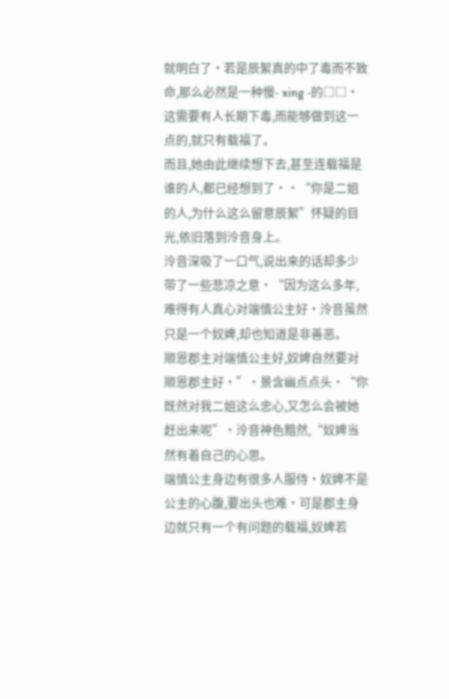就明白了·若是辰絮真的中了毒而不致命,那么必然是一种慢- xing -的□□·这需要有人长期下毒,而能够做到这一点的,就只有载福了。
而且,她由此继续想下去,甚至连载福是谁的人,都已经想到了··“你是二姐的人,为什么这么留意辰絮”怀疑的目光,依旧落到泠音身上。
泠音深吸了一口气,说出来的话却多少带了一些悲凉之意·“因为这么多年,难得有人真心对端慎公主好·泠音虽然只是一个奴婢,却也知道是非善恶。
顺恩郡主对端慎公主好,奴婢自然要对顺恩郡主好·”·景含幽点点头·“你既然对我二姐这么忠心,又怎么会被她赶出来呢”·泠音神色黯然,“奴婢当然有着自己的心思。
端慎公主身边有很多人服侍·奴婢不是公主的心腹,要出头也难·可是郡主身边就只有一个有问题的载福,奴婢若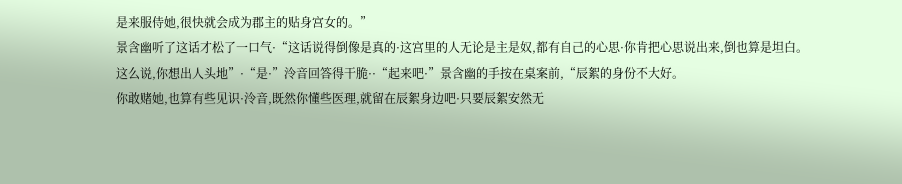是来服侍她,很快就会成为郡主的贴身宫女的。”
景含幽听了这话才松了一口气·“这话说得倒像是真的·这宫里的人无论是主是奴,都有自己的心思·你肯把心思说出来,倒也算是坦白。
这么说,你想出人头地”·“是·”泠音回答得干脆··“起来吧·”景含幽的手按在桌案前,“辰絮的身份不大好。
你敢赌她,也算有些见识·泠音,既然你懂些医理,就留在辰絮身边吧·只要辰絮安然无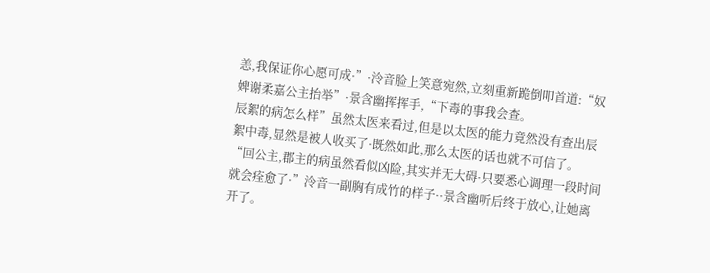恙,我保证你心愿可成·”·泠音脸上笑意宛然,立刻重新跪倒叩首道:“奴婢谢柔嘉公主抬举”·景含幽挥挥手,“下毒的事我会查。
辰絮的病怎么样”虽然太医来看过,但是以太医的能力竟然没有查出辰絮中毒,显然是被人收买了·既然如此,那么太医的话也就不可信了。
“回公主,郡主的病虽然看似凶险,其实并无大碍·只要悉心调理一段时间就会痊愈了·”泠音一副胸有成竹的样子··景含幽听后终于放心,让她离开了。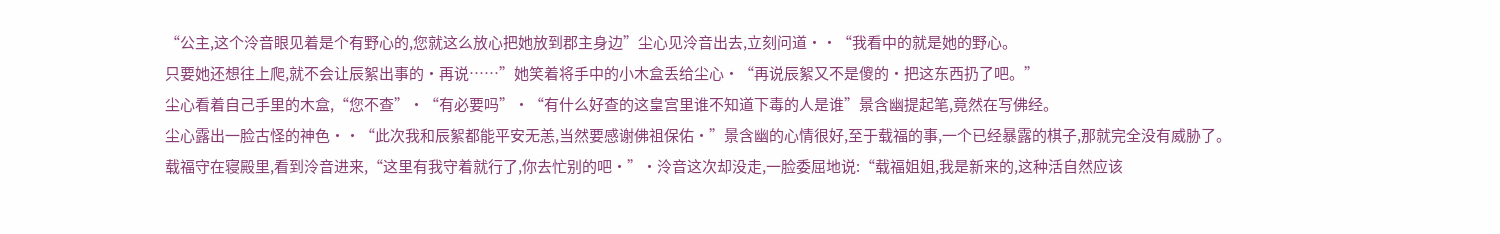“公主,这个泠音眼见着是个有野心的,您就这么放心把她放到郡主身边”尘心见泠音出去,立刻问道··“我看中的就是她的野心。
只要她还想往上爬,就不会让辰絮出事的·再说……”她笑着将手中的小木盒丢给尘心·“再说辰絮又不是傻的·把这东西扔了吧。”
尘心看着自己手里的木盒,“您不查”·“有必要吗”·“有什么好查的这皇宫里谁不知道下毒的人是谁”景含幽提起笔,竟然在写佛经。
尘心露出一脸古怪的神色··“此次我和辰絮都能平安无恙,当然要感谢佛祖保佑·”景含幽的心情很好,至于载福的事,一个已经暴露的棋子,那就完全没有威胁了。
载福守在寝殿里,看到泠音进来,“这里有我守着就行了,你去忙别的吧·”·泠音这次却没走,一脸委屈地说:“载福姐姐,我是新来的,这种活自然应该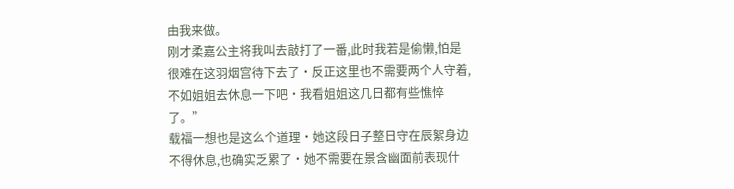由我来做。
刚才柔嘉公主将我叫去敲打了一番,此时我若是偷懒,怕是很难在这羽烟宫待下去了·反正这里也不需要两个人守着,不如姐姐去休息一下吧·我看姐姐这几日都有些憔悴了。”
载福一想也是这么个道理·她这段日子整日守在辰絮身边不得休息,也确实乏累了·她不需要在景含幽面前表现什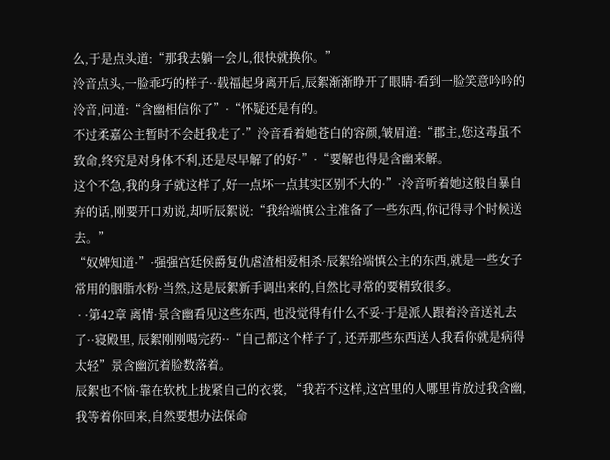么,于是点头道:“那我去躺一会儿,很快就换你。”
泠音点头,一脸乖巧的样子··载福起身离开后,辰絮渐渐睁开了眼睛·看到一脸笑意吟吟的泠音,问道:“含幽相信你了”·“怀疑还是有的。
不过柔嘉公主暂时不会赶我走了·”泠音看着她苍白的容颜,皱眉道:“郡主,您这毒虽不致命,终究是对身体不利,还是尽早解了的好·”·“要解也得是含幽来解。
这个不急,我的身子就这样了,好一点坏一点其实区别不大的·”·泠音听着她这般自暴自弃的话,刚要开口劝说,却听辰絮说:“我给端慎公主准备了一些东西,你记得寻个时候送去。”
“奴婢知道·”·强强宫廷侯爵复仇虐渣相爱相杀·辰絮给端慎公主的东西,就是一些女子常用的胭脂水粉·当然,这是辰絮新手调出来的,自然比寻常的要精致很多。
 · ·第42章 离情·景含幽看见这些东西, 也没觉得有什么不妥·于是派人跟着泠音送礼去了··寝殿里, 辰絮刚刚喝完药··“自己都这个样子了, 还弄那些东西送人我看你就是病得太轻”景含幽沉着脸数落着。
辰絮也不恼·靠在软枕上拢紧自己的衣裳, “我若不这样,这宫里的人哪里肯放过我含幽, 我等着你回来,自然要想办法保命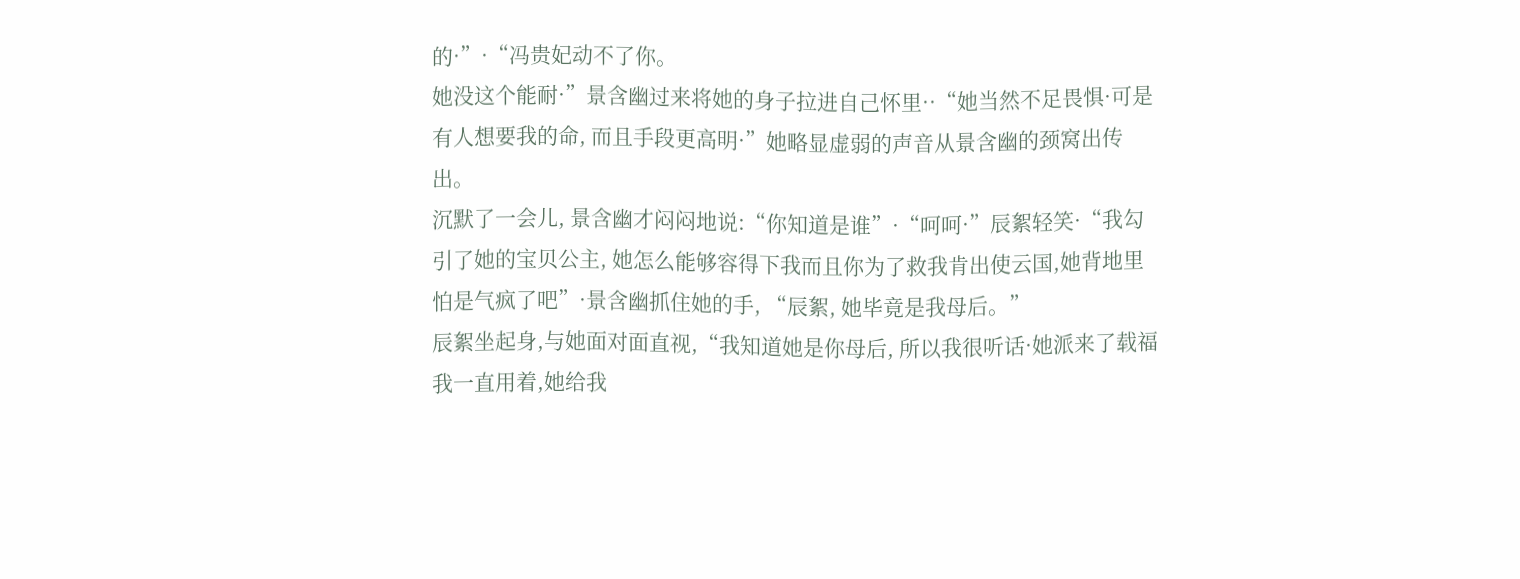的·”·“冯贵妃动不了你。
她没这个能耐·”景含幽过来将她的身子拉进自己怀里··“她当然不足畏惧·可是有人想要我的命, 而且手段更高明·”她略显虚弱的声音从景含幽的颈窝出传出。
沉默了一会儿, 景含幽才闷闷地说:“你知道是谁”·“呵呵·”辰絮轻笑·“我勾引了她的宝贝公主, 她怎么能够容得下我而且你为了救我肯出使云国,她背地里怕是气疯了吧”·景含幽抓住她的手, “辰絮, 她毕竟是我母后。”
辰絮坐起身,与她面对面直视,“我知道她是你母后, 所以我很听话·她派来了载福我一直用着,她给我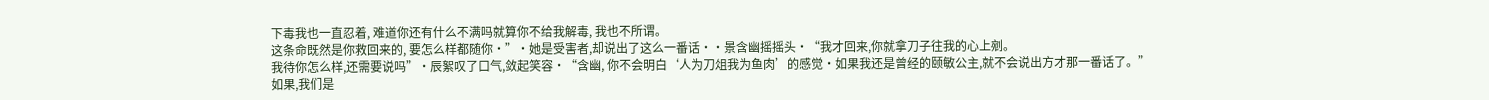下毒我也一直忍着, 难道你还有什么不满吗就算你不给我解毒, 我也不所谓。
这条命既然是你救回来的, 要怎么样都随你·”·她是受害者,却说出了这么一番话··景含幽摇摇头·“我才回来,你就拿刀子往我的心上剜。
我待你怎么样,还需要说吗”·辰絮叹了口气,敛起笑容·“含幽, 你不会明白‘人为刀俎我为鱼肉’的感觉·如果我还是曾经的颐敏公主,就不会说出方才那一番话了。”
如果,我们是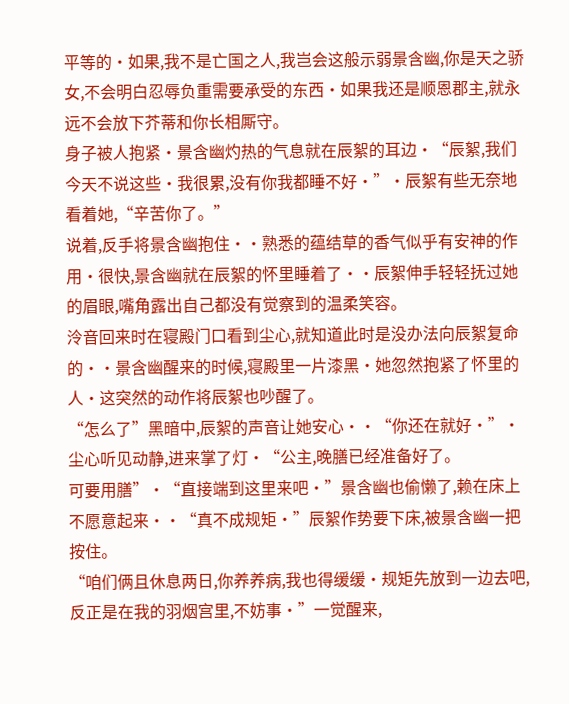平等的·如果,我不是亡国之人,我岂会这般示弱景含幽,你是天之骄女,不会明白忍辱负重需要承受的东西·如果我还是顺恩郡主,就永远不会放下芥蒂和你长相厮守。
身子被人抱紧·景含幽灼热的气息就在辰絮的耳边·“辰絮,我们今天不说这些·我很累,没有你我都睡不好·”·辰絮有些无奈地看着她,“辛苦你了。”
说着,反手将景含幽抱住··熟悉的蕴结草的香气似乎有安神的作用·很快,景含幽就在辰絮的怀里睡着了··辰絮伸手轻轻抚过她的眉眼,嘴角露出自己都没有觉察到的温柔笑容。
泠音回来时在寝殿门口看到尘心,就知道此时是没办法向辰絮复命的··景含幽醒来的时候,寝殿里一片漆黑·她忽然抱紧了怀里的人·这突然的动作将辰絮也吵醒了。
“怎么了”黑暗中,辰絮的声音让她安心··“你还在就好·”·尘心听见动静,进来掌了灯·“公主,晚膳已经准备好了。
可要用膳”·“直接端到这里来吧·”景含幽也偷懒了,赖在床上不愿意起来··“真不成规矩·”辰絮作势要下床,被景含幽一把按住。
“咱们俩且休息两日,你养养病,我也得缓缓·规矩先放到一边去吧,反正是在我的羽烟宫里,不妨事·”一觉醒来,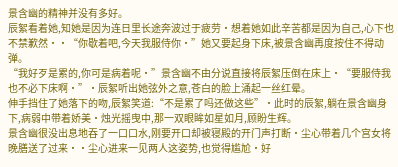景含幽的精神并没有多好。
辰絮看着她,知她是因为连日里长途奔波过于疲劳·想着她如此辛苦都是因为自己,心下也不禁歉然··“你歇着吧,今天我服侍你·”她又要起身下床,被景含幽再度按住不得动弹。
“我好歹是累的,你可是病着呢·”景含幽不由分说直接将辰絮压倒在床上·“要服侍我也不必下床啊·”·辰絮听出她弦外之意,苍白的脸上涌起一丝红晕。
伸手挡住了她落下的吻,辰絮笑道:“不是累了吗还做这些”·此时的辰絮,躺在景含幽身下,病弱中带着娇美·烛光摇曳中,那一双眼眸如星如月,顾盼生辉。
景含幽很没出息地吞了一口口水,刚要开口却被寝殿的开门声打断·尘心带着几个宫女将晚膳送了过来··尘心进来一见两人这姿势,也觉得尴尬·好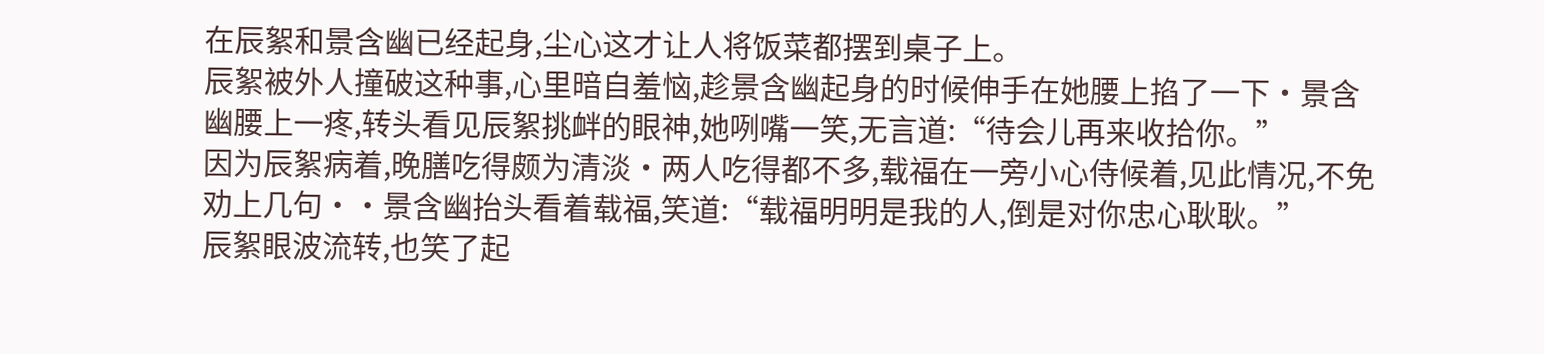在辰絮和景含幽已经起身,尘心这才让人将饭菜都摆到桌子上。
辰絮被外人撞破这种事,心里暗自羞恼,趁景含幽起身的时候伸手在她腰上掐了一下·景含幽腰上一疼,转头看见辰絮挑衅的眼神,她咧嘴一笑,无言道:“待会儿再来收拾你。”
因为辰絮病着,晚膳吃得颇为清淡·两人吃得都不多,载福在一旁小心侍候着,见此情况,不免劝上几句··景含幽抬头看着载福,笑道:“载福明明是我的人,倒是对你忠心耿耿。”
辰絮眼波流转,也笑了起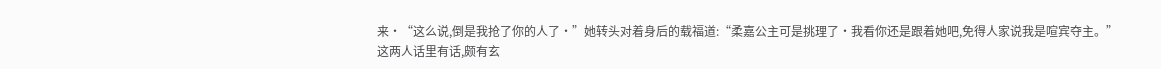来·“这么说,倒是我抢了你的人了·”她转头对着身后的载福道:“柔嘉公主可是挑理了·我看你还是跟着她吧,免得人家说我是喧宾夺主。”
这两人话里有话,颇有玄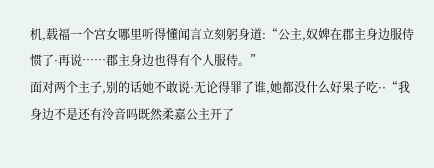机,载福一个宫女哪里听得懂闻言立刻躬身道:“公主,奴婢在郡主身边服侍惯了·再说……郡主身边也得有个人服侍。”
面对两个主子,别的话她不敢说·无论得罪了谁,她都没什么好果子吃··“我身边不是还有泠音吗既然柔嘉公主开了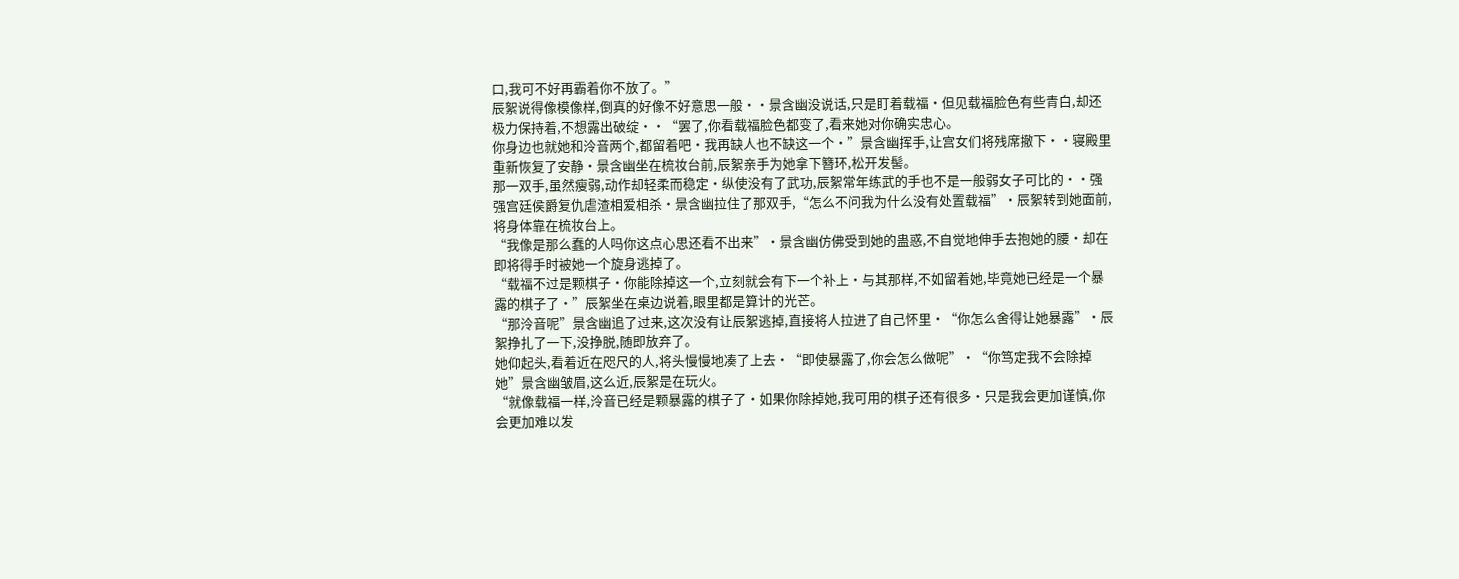口,我可不好再霸着你不放了。”
辰絮说得像模像样,倒真的好像不好意思一般··景含幽没说话,只是盯着载福·但见载福脸色有些青白,却还极力保持着,不想露出破绽··“罢了,你看载福脸色都变了,看来她对你确实忠心。
你身边也就她和泠音两个,都留着吧·我再缺人也不缺这一个·”景含幽挥手,让宫女们将残席撤下··寝殿里重新恢复了安静·景含幽坐在梳妆台前,辰絮亲手为她拿下簪环,松开发髻。
那一双手,虽然瘦弱,动作却轻柔而稳定·纵使没有了武功,辰絮常年练武的手也不是一般弱女子可比的··强强宫廷侯爵复仇虐渣相爱相杀·景含幽拉住了那双手,“怎么不问我为什么没有处置载福”·辰絮转到她面前,将身体靠在梳妆台上。
“我像是那么蠢的人吗你这点心思还看不出来”·景含幽仿佛受到她的蛊惑,不自觉地伸手去抱她的腰·却在即将得手时被她一个旋身逃掉了。
“载福不过是颗棋子·你能除掉这一个,立刻就会有下一个补上·与其那样,不如留着她,毕竟她已经是一个暴露的棋子了·”辰絮坐在桌边说着,眼里都是算计的光芒。
“那泠音呢”景含幽追了过来,这次没有让辰絮逃掉,直接将人拉进了自己怀里·“你怎么舍得让她暴露”·辰絮挣扎了一下,没挣脱,随即放弃了。
她仰起头,看着近在咫尺的人,将头慢慢地凑了上去·“即使暴露了,你会怎么做呢”·“你笃定我不会除掉她”景含幽皱眉,这么近,辰絮是在玩火。
“就像载福一样,泠音已经是颗暴露的棋子了·如果你除掉她,我可用的棋子还有很多·只是我会更加谨慎,你会更加难以发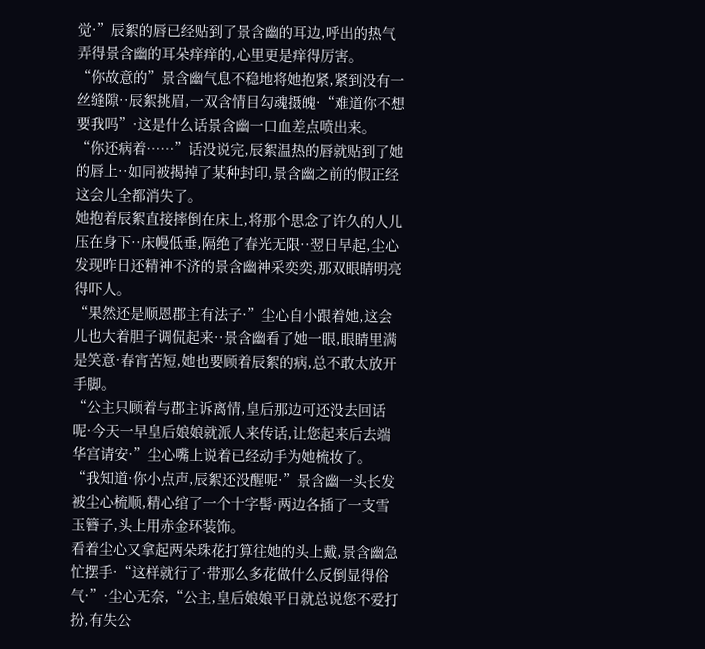觉·”辰絮的唇已经贴到了景含幽的耳边,呼出的热气弄得景含幽的耳朵痒痒的,心里更是痒得厉害。
“你故意的”景含幽气息不稳地将她抱紧,紧到没有一丝缝隙··辰絮挑眉,一双含情目勾魂摄魄·“难道你不想要我吗”·这是什么话景含幽一口血差点喷出来。
“你还病着……”话没说完,辰絮温热的唇就贴到了她的唇上··如同被揭掉了某种封印,景含幽之前的假正经这会儿全都消失了。
她抱着辰絮直接摔倒在床上,将那个思念了许久的人儿压在身下··床幔低垂,隔绝了春光无限··翌日早起,尘心发现昨日还精神不济的景含幽神采奕奕,那双眼睛明亮得吓人。
“果然还是顺恩郡主有法子·”尘心自小跟着她,这会儿也大着胆子调侃起来··景含幽看了她一眼,眼睛里满是笑意·春宵苦短,她也要顾着辰絮的病,总不敢太放开手脚。
“公主只顾着与郡主诉离情,皇后那边可还没去回话呢·今天一早皇后娘娘就派人来传话,让您起来后去端华宫请安·”尘心嘴上说着已经动手为她梳妆了。
“我知道·你小点声,辰絮还没醒呢·”景含幽一头长发被尘心梳顺,精心绾了一个十字髻·两边各插了一支雪玉簪子,头上用赤金环装饰。
看着尘心又拿起两朵珠花打算往她的头上戴,景含幽急忙摆手·“这样就行了·带那么多花做什么反倒显得俗气·”·尘心无奈,“公主,皇后娘娘平日就总说您不爱打扮,有失公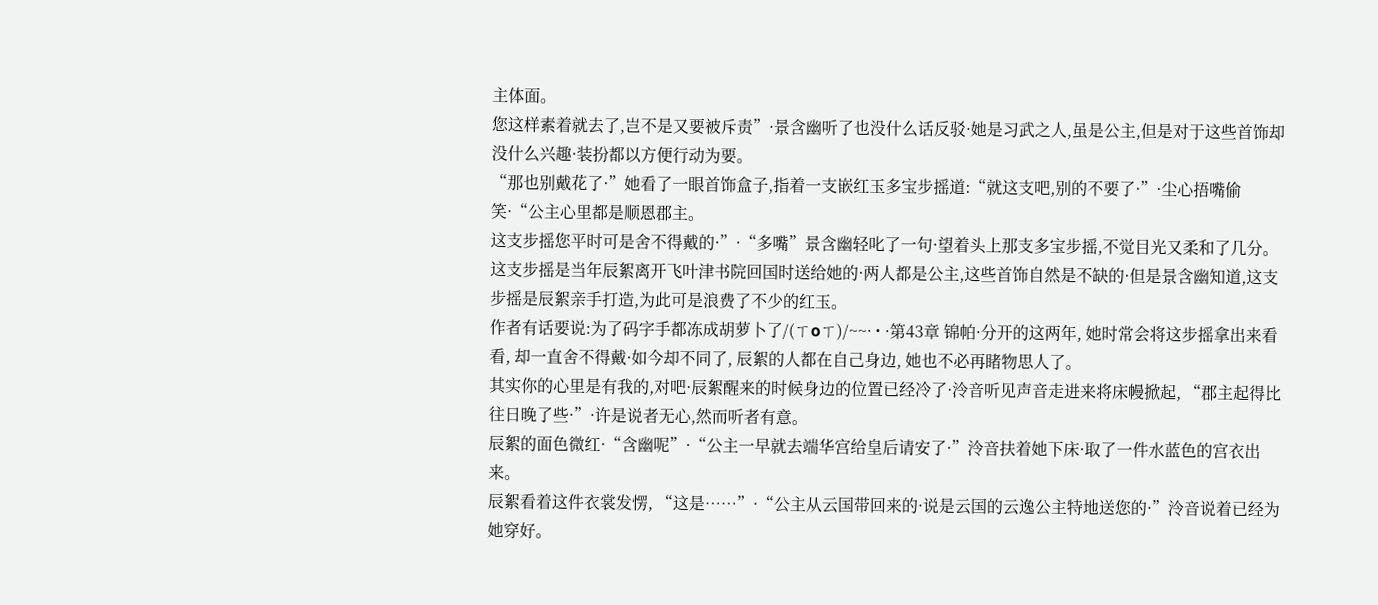主体面。
您这样素着就去了,岂不是又要被斥责”·景含幽听了也没什么话反驳·她是习武之人,虽是公主,但是对于这些首饰却没什么兴趣·装扮都以方便行动为要。
“那也别戴花了·”她看了一眼首饰盒子,指着一支嵌红玉多宝步摇道:“就这支吧,别的不要了·”·尘心捂嘴偷笑·“公主心里都是顺恩郡主。
这支步摇您平时可是舍不得戴的·”·“多嘴”景含幽轻叱了一句·望着头上那支多宝步摇,不觉目光又柔和了几分。
这支步摇是当年辰絮离开飞叶津书院回国时送给她的·两人都是公主,这些首饰自然是不缺的·但是景含幽知道,这支步摇是辰絮亲手打造,为此可是浪费了不少的红玉。
作者有话要说:为了码字手都冻成胡萝卜了/(ㄒoㄒ)/~~· · ·第43章 锦帕·分开的这两年, 她时常会将这步摇拿出来看看, 却一直舍不得戴·如今却不同了, 辰絮的人都在自己身边, 她也不必再睹物思人了。
其实你的心里是有我的,对吧·辰絮醒来的时候身边的位置已经冷了·泠音听见声音走进来将床幔掀起, “郡主起得比往日晚了些·”·许是说者无心,然而听者有意。
辰絮的面色微红·“含幽呢”·“公主一早就去端华宫给皇后请安了·”泠音扶着她下床·取了一件水蓝色的宫衣出来。
辰絮看着这件衣裳发愣, “这是……”·“公主从云国带回来的·说是云国的云逸公主特地送您的·”泠音说着已经为她穿好。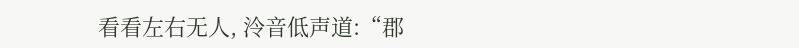看看左右无人, 泠音低声道:“郡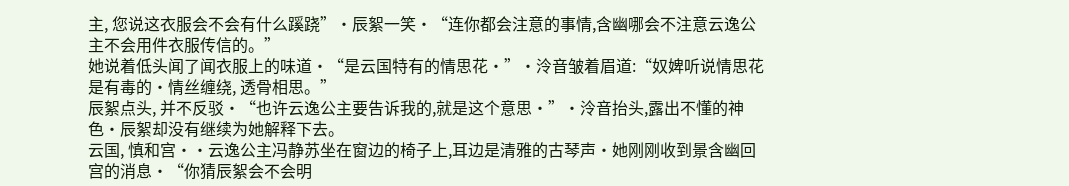主, 您说这衣服会不会有什么蹊跷”·辰絮一笑·“连你都会注意的事情,含幽哪会不注意云逸公主不会用件衣服传信的。”
她说着低头闻了闻衣服上的味道·“是云国特有的情思花·”·泠音皱着眉道:“奴婢听说情思花是有毒的·情丝缠绕, 透骨相思。”
辰絮点头, 并不反驳·“也许云逸公主要告诉我的,就是这个意思·”·泠音抬头,露出不懂的神色·辰絮却没有继续为她解释下去。
云国, 慎和宫··云逸公主冯静苏坐在窗边的椅子上,耳边是清雅的古琴声·她刚刚收到景含幽回宫的消息·“你猜辰絮会不会明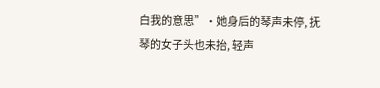白我的意思”·她身后的琴声未停, 抚琴的女子头也未抬, 轻声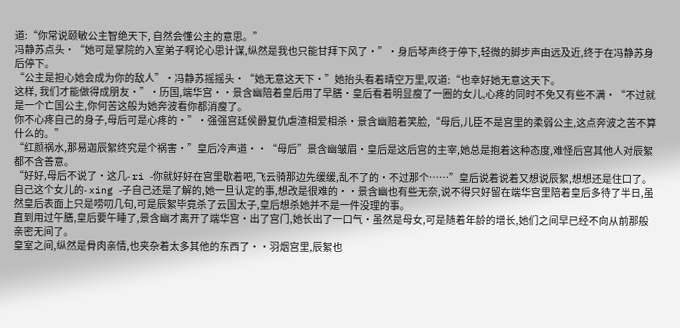道:“你常说颐敏公主智绝天下, 自然会懂公主的意思。”
冯静苏点头·“她可是掌院的入室弟子啊论心思计谋,纵然是我也只能甘拜下风了·”·身后琴声终于停下,轻微的脚步声由远及近,终于在冯静苏身后停下。
“公主是担心她会成为你的敌人”·冯静苏摇摇头·“她无意这天下·”她抬头看着晴空万里,叹道:“也幸好她无意这天下。
这样, 我们才能做得成朋友·”·历国,端华宫··景含幽陪着皇后用了早膳·皇后看着明显瘦了一圈的女儿,心疼的同时不免又有些不满·“不过就是一个亡国公主,你何苦这般为她奔波看你都消瘦了。
你不心疼自己的身子,母后可是心疼的·”·强强宫廷侯爵复仇虐渣相爱相杀·景含幽赔着笑脸,“母后,儿臣不是宫里的柔弱公主,这点奔波之苦不算什么的。”
“红颜祸水,那易迦辰絮终究是个祸害·”皇后冷声道··“母后”景含幽皱眉·皇后是这后宫的主宰,她总是抱着这种态度,难怪后宫其他人对辰絮都不含善意。
“好好,母后不说了·这几- ri -你就好好在宫里歇着吧,飞云骑那边先缓缓,乱不了的·不过那个……”皇后说着说着又想说辰絮,想想还是住口了。
自己这个女儿的- xing -子自己还是了解的,她一旦认定的事,想改是很难的··景含幽也有些无奈,说不得只好留在端华宫里陪着皇后多待了半日,虽然皇后表面上只是唠叨几句,可是辰絮毕竟杀了云国太子,皇后想杀她并不是一件没理的事。
直到用过午膳,皇后要午睡了,景含幽才离开了端华宫·出了宫门,她长出了一口气·虽然是母女,可是随着年龄的增长,她们之间早已经不向从前那般亲密无间了。
皇室之间,纵然是骨肉亲情,也夹杂着太多其他的东西了··羽烟宫里,辰絮也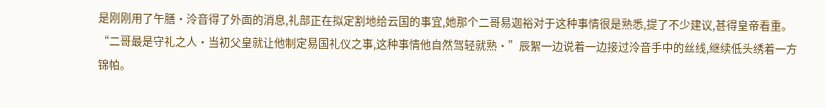是刚刚用了午膳·泠音得了外面的消息,礼部正在拟定割地给云国的事宜,她那个二哥易迦裕对于这种事情很是熟悉,提了不少建议,甚得皇帝看重。
“二哥最是守礼之人·当初父皇就让他制定易国礼仪之事,这种事情他自然驾轻就熟·”辰絮一边说着一边接过泠音手中的丝线,继续低头绣着一方锦帕。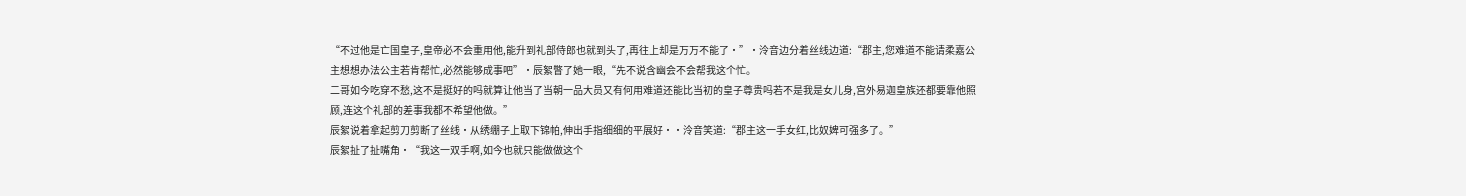“不过他是亡国皇子,皇帝必不会重用他,能升到礼部侍郎也就到头了,再往上却是万万不能了·”·泠音边分着丝线边道:“郡主,您难道不能请柔嘉公主想想办法公主若肯帮忙,必然能够成事吧”·辰絮瞥了她一眼,“先不说含幽会不会帮我这个忙。
二哥如今吃穿不愁,这不是挺好的吗就算让他当了当朝一品大员又有何用难道还能比当初的皇子尊贵吗若不是我是女儿身,宫外易迦皇族还都要靠他照顾,连这个礼部的差事我都不希望他做。”
辰絮说着拿起剪刀剪断了丝线·从绣绷子上取下锦帕,伸出手指细细的平展好··泠音笑道:“郡主这一手女红,比奴婢可强多了。”
辰絮扯了扯嘴角·“我这一双手啊,如今也就只能做做这个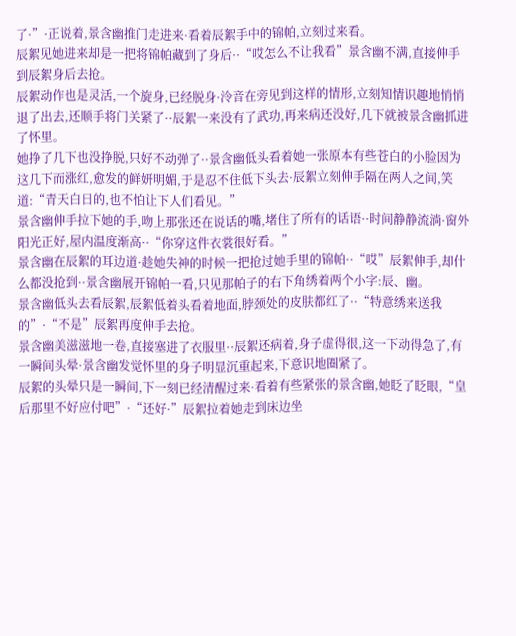了·”·正说着,景含幽推门走进来·看着辰絮手中的锦帕,立刻过来看。
辰絮见她进来却是一把将锦帕藏到了身后··“哎怎么不让我看”景含幽不满,直接伸手到辰絮身后去抢。
辰絮动作也是灵活,一个旋身,已经脱身·泠音在旁见到这样的情形,立刻知情识趣地悄悄退了出去,还顺手将门关紧了··辰絮一来没有了武功,再来病还没好,几下就被景含幽抓进了怀里。
她挣了几下也没挣脱,只好不动弹了··景含幽低头看着她一张原本有些苍白的小脸因为这几下而涨红,愈发的鲜妍明媚,于是忍不住低下头去·辰絮立刻伸手隔在两人之间,笑道:“青天白日的,也不怕让下人们看见。”
景含幽伸手拉下她的手,吻上那张还在说话的嘴,堵住了所有的话语··时间静静流淌·窗外阳光正好,屋内温度渐高··“你穿这件衣裳很好看。”
景含幽在辰絮的耳边道·趁她失神的时候一把抢过她手里的锦帕··“哎”辰絮伸手,却什么都没抢到··景含幽展开锦帕一看,只见那帕子的右下角绣着两个小字:辰、幽。
景含幽低头去看辰絮,辰絮低着头看着地面,脖颈处的皮肤都红了··“特意绣来送我的”·“不是”辰絮再度伸手去抢。
景含幽美滋滋地一卷,直接塞进了衣服里··辰絮还病着,身子虚得很,这一下动得急了,有一瞬间头晕·景含幽发觉怀里的身子明显沉重起来,下意识地圈紧了。
辰絮的头晕只是一瞬间,下一刻已经清醒过来·看着有些紧张的景含幽,她眨了眨眼,“皇后那里不好应付吧”·“还好·”辰絮拉着她走到床边坐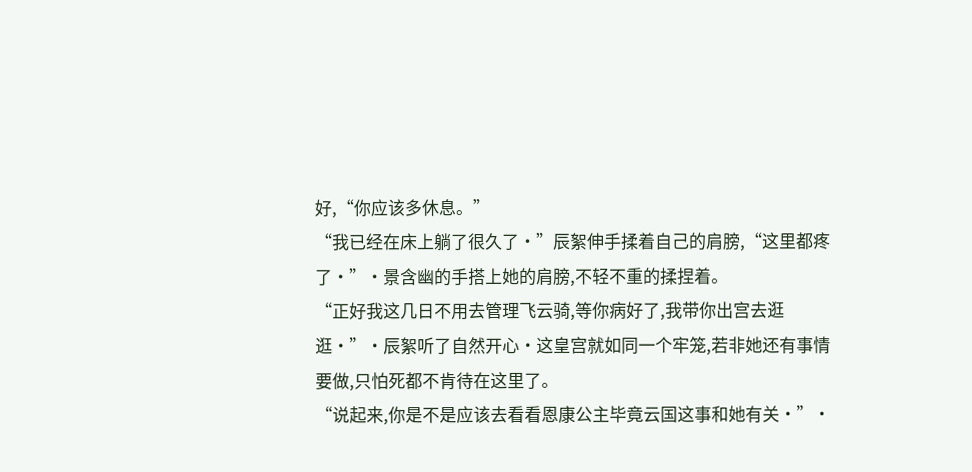好,“你应该多休息。”
“我已经在床上躺了很久了·”辰絮伸手揉着自己的肩膀,“这里都疼了·”·景含幽的手搭上她的肩膀,不轻不重的揉捏着。
“正好我这几日不用去管理飞云骑,等你病好了,我带你出宫去逛逛·”·辰絮听了自然开心·这皇宫就如同一个牢笼,若非她还有事情要做,只怕死都不肯待在这里了。
“说起来,你是不是应该去看看恩康公主毕竟云国这事和她有关·”·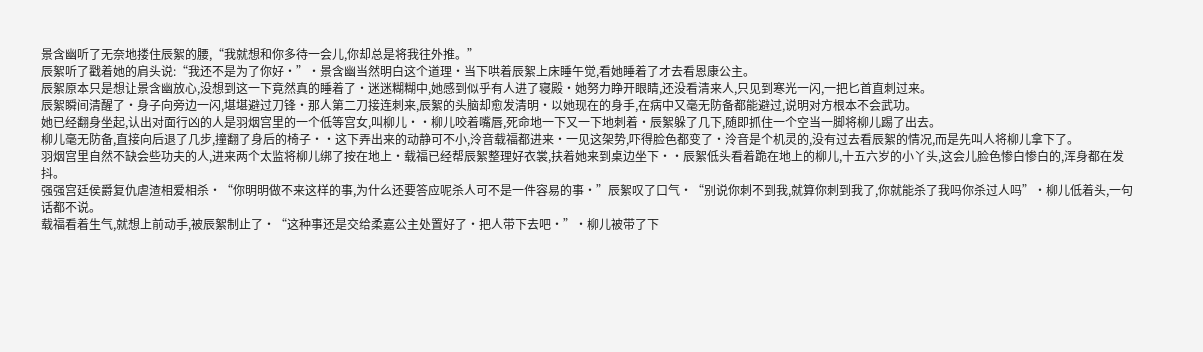景含幽听了无奈地搂住辰絮的腰,“我就想和你多待一会儿,你却总是将我往外推。”
辰絮听了戳着她的肩头说:“我还不是为了你好·”·景含幽当然明白这个道理·当下哄着辰絮上床睡午觉,看她睡着了才去看恩康公主。
辰絮原本只是想让景含幽放心,没想到这一下竟然真的睡着了·迷迷糊糊中,她感到似乎有人进了寝殿·她努力睁开眼睛,还没看清来人,只见到寒光一闪,一把匕首直刺过来。
辰絮瞬间清醒了·身子向旁边一闪,堪堪避过刀锋·那人第二刀接连刺来,辰絮的头脑却愈发清明·以她现在的身手,在病中又毫无防备都能避过,说明对方根本不会武功。
她已经翻身坐起,认出对面行凶的人是羽烟宫里的一个低等宫女,叫柳儿··柳儿咬着嘴唇,死命地一下又一下地刺着·辰絮躲了几下,随即抓住一个空当一脚将柳儿踢了出去。
柳儿毫无防备,直接向后退了几步,撞翻了身后的椅子··这下弄出来的动静可不小,泠音载福都进来·一见这架势,吓得脸色都变了·泠音是个机灵的,没有过去看辰絮的情况,而是先叫人将柳儿拿下了。
羽烟宫里自然不缺会些功夫的人,进来两个太监将柳儿绑了按在地上·载福已经帮辰絮整理好衣裳,扶着她来到桌边坐下··辰絮低头看着跪在地上的柳儿,十五六岁的小丫头,这会儿脸色惨白惨白的,浑身都在发抖。
强强宫廷侯爵复仇虐渣相爱相杀·“你明明做不来这样的事,为什么还要答应呢杀人可不是一件容易的事·”辰絮叹了口气·“别说你刺不到我,就算你刺到我了,你就能杀了我吗你杀过人吗”·柳儿低着头,一句话都不说。
载福看着生气,就想上前动手,被辰絮制止了·“这种事还是交给柔嘉公主处置好了·把人带下去吧·”·柳儿被带了下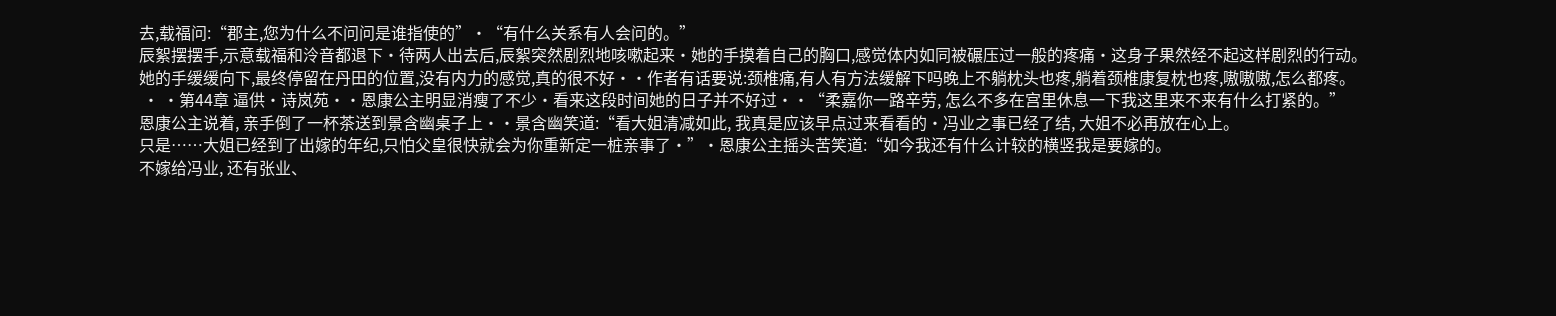去,载福问:“郡主,您为什么不问问是谁指使的”·“有什么关系有人会问的。”
辰絮摆摆手,示意载福和泠音都退下·待两人出去后,辰絮突然剧烈地咳嗽起来·她的手摸着自己的胸口,感觉体内如同被碾压过一般的疼痛·这身子果然经不起这样剧烈的行动。
她的手缓缓向下,最终停留在丹田的位置,没有内力的感觉,真的很不好··作者有话要说:颈椎痛,有人有方法缓解下吗晚上不躺枕头也疼,躺着颈椎康复枕也疼,嗷嗷嗷,怎么都疼。
 · ·第44章 逼供·诗岚苑··恩康公主明显消瘦了不少·看来这段时间她的日子并不好过··“柔嘉你一路辛劳, 怎么不多在宫里休息一下我这里来不来有什么打紧的。”
恩康公主说着, 亲手倒了一杯茶送到景含幽桌子上··景含幽笑道:“看大姐清减如此, 我真是应该早点过来看看的·冯业之事已经了结, 大姐不必再放在心上。
只是……大姐已经到了出嫁的年纪,只怕父皇很快就会为你重新定一桩亲事了·”·恩康公主摇头苦笑道:“如今我还有什么计较的横竖我是要嫁的。
不嫁给冯业, 还有张业、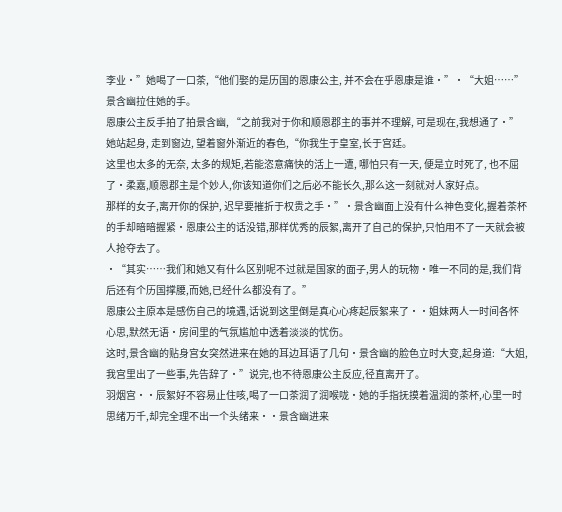李业·”她喝了一口茶,“他们娶的是历国的恩康公主, 并不会在乎恩康是谁·”·“大姐……”景含幽拉住她的手。
恩康公主反手拍了拍景含幽, “之前我对于你和顺恩郡主的事并不理解, 可是现在,我想通了·”她站起身, 走到窗边, 望着窗外渐近的春色,“你我生于皇室,长于宫廷。
这里也太多的无奈, 太多的规矩,若能恣意痛快的活上一遭, 哪怕只有一天, 便是立时死了, 也不屈了·柔嘉,顺恩郡主是个妙人,你该知道你们之后必不能长久,那么这一刻就对人家好点。
那样的女子,离开你的保护, 迟早要摧折于权贵之手·”·景含幽面上没有什么神色变化,握着茶杯的手却暗暗握紧·恩康公主的话没错,那样优秀的辰絮,离开了自己的保护,只怕用不了一天就会被人抢夺去了。
·“其实……我们和她又有什么区别呢不过就是国家的面子,男人的玩物·唯一不同的是,我们背后还有个历国撑腰,而她,已经什么都没有了。”
恩康公主原本是感伤自己的境遇,话说到这里倒是真心心疼起辰絮来了··姐妹两人一时间各怀心思,默然无语·房间里的气氛尴尬中透着淡淡的忧伤。
这时,景含幽的贴身宫女突然进来在她的耳边耳语了几句·景含幽的脸色立时大变,起身道:“大姐,我宫里出了一些事,先告辞了·”说完,也不待恩康公主反应,径直离开了。
羽烟宫··辰絮好不容易止住咳,喝了一口茶润了润喉咙·她的手指抚摸着温润的茶杯,心里一时思绪万千,却完全理不出一个头绪来··景含幽进来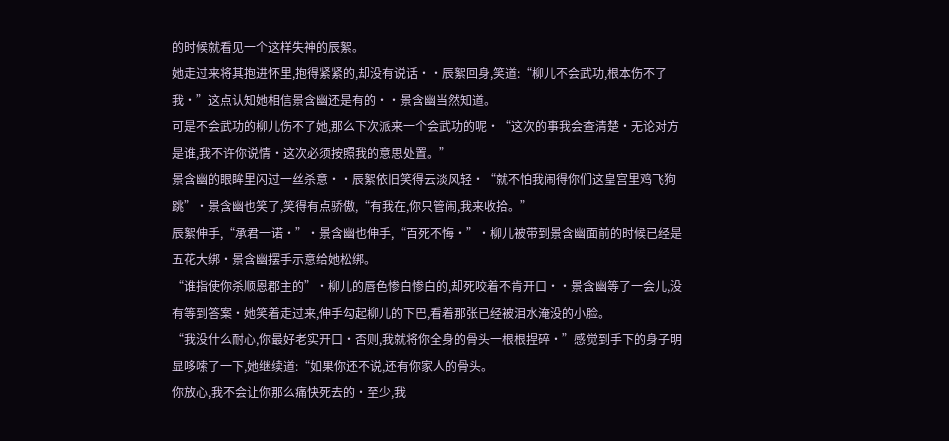的时候就看见一个这样失神的辰絮。
她走过来将其抱进怀里,抱得紧紧的,却没有说话··辰絮回身,笑道:“柳儿不会武功,根本伤不了我·”这点认知她相信景含幽还是有的··景含幽当然知道。
可是不会武功的柳儿伤不了她,那么下次派来一个会武功的呢·“这次的事我会查清楚·无论对方是谁,我不许你说情·这次必须按照我的意思处置。”
景含幽的眼眸里闪过一丝杀意··辰絮依旧笑得云淡风轻·“就不怕我闹得你们这皇宫里鸡飞狗跳”·景含幽也笑了,笑得有点骄傲,“有我在,你只管闹,我来收拾。”
辰絮伸手,“承君一诺·”·景含幽也伸手,“百死不悔·”·柳儿被带到景含幽面前的时候已经是五花大绑·景含幽摆手示意给她松绑。
“谁指使你杀顺恩郡主的”·柳儿的唇色惨白惨白的,却死咬着不肯开口··景含幽等了一会儿,没有等到答案·她笑着走过来,伸手勾起柳儿的下巴,看着那张已经被泪水淹没的小脸。
“我没什么耐心,你最好老实开口·否则,我就将你全身的骨头一根根捏碎·”感觉到手下的身子明显哆嗦了一下,她继续道:“如果你还不说,还有你家人的骨头。
你放心,我不会让你那么痛快死去的·至少,我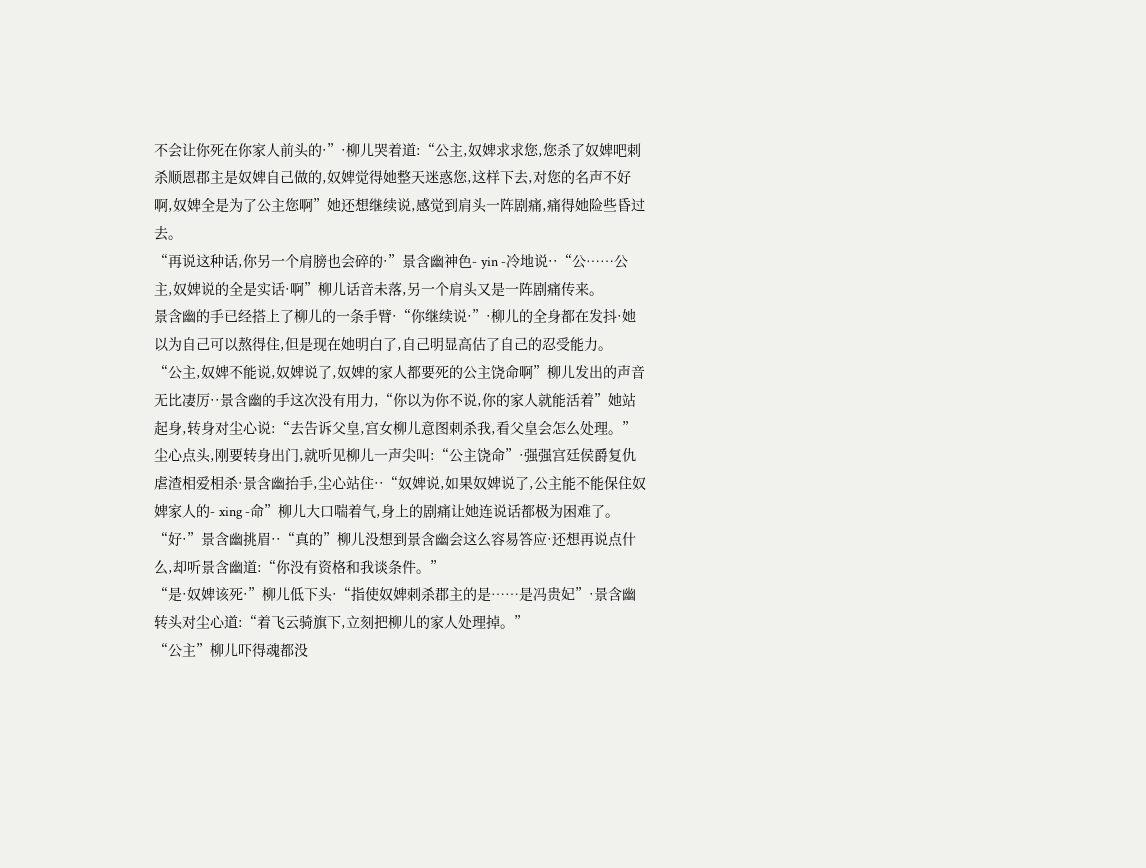不会让你死在你家人前头的·”·柳儿哭着道:“公主,奴婢求求您,您杀了奴婢吧刺杀顺恩郡主是奴婢自己做的,奴婢觉得她整天迷惑您,这样下去,对您的名声不好啊,奴婢全是为了公主您啊”她还想继续说,感觉到肩头一阵剧痛,痛得她险些昏过去。
“再说这种话,你另一个肩膀也会碎的·”景含幽神色- yin -冷地说··“公……公主,奴婢说的全是实话·啊”柳儿话音未落,另一个肩头又是一阵剧痛传来。
景含幽的手已经搭上了柳儿的一条手臂·“你继续说·”·柳儿的全身都在发抖·她以为自己可以熬得住,但是现在她明白了,自己明显高估了自己的忍受能力。
“公主,奴婢不能说,奴婢说了,奴婢的家人都要死的公主饶命啊”柳儿发出的声音无比凄厉··景含幽的手这次没有用力,“你以为你不说,你的家人就能活着”她站起身,转身对尘心说:“去告诉父皇,宫女柳儿意图刺杀我,看父皇会怎么处理。”
尘心点头,刚要转身出门,就听见柳儿一声尖叫:“公主饶命”·强强宫廷侯爵复仇虐渣相爱相杀·景含幽抬手,尘心站住··“奴婢说,如果奴婢说了,公主能不能保住奴婢家人的- xing -命”柳儿大口喘着气,身上的剧痛让她连说话都极为困难了。
“好·”景含幽挑眉··“真的”柳儿没想到景含幽会这么容易答应·还想再说点什么,却听景含幽道:“你没有资格和我谈条件。”
“是·奴婢该死·”柳儿低下头·“指使奴婢刺杀郡主的是……是冯贵妃”·景含幽转头对尘心道:“着飞云骑旗下,立刻把柳儿的家人处理掉。”
“公主”柳儿吓得魂都没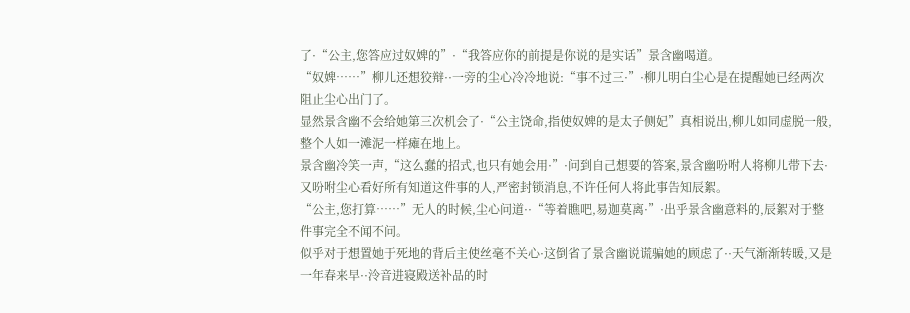了·“公主,您答应过奴婢的”·“我答应你的前提是你说的是实话”景含幽喝道。
“奴婢……”柳儿还想狡辩··一旁的尘心冷冷地说:“事不过三·”·柳儿明白尘心是在提醒她已经两次阻止尘心出门了。
显然景含幽不会给她第三次机会了·“公主饶命,指使奴婢的是太子侧妃”真相说出,柳儿如同虚脱一般,整个人如一滩泥一样瘫在地上。
景含幽冷笑一声,“这么蠢的招式,也只有她会用·”·问到自己想要的答案,景含幽吩咐人将柳儿带下去·又吩咐尘心看好所有知道这件事的人,严密封锁消息,不许任何人将此事告知辰絮。
“公主,您打算……”无人的时候,尘心问道··“等着瞧吧,易迦莫离·”·出乎景含幽意料的,辰絮对于整件事完全不闻不问。
似乎对于想置她于死地的背后主使丝毫不关心·这倒省了景含幽说谎骗她的顾虑了··天气渐渐转暖,又是一年春来早··泠音进寝殿送补品的时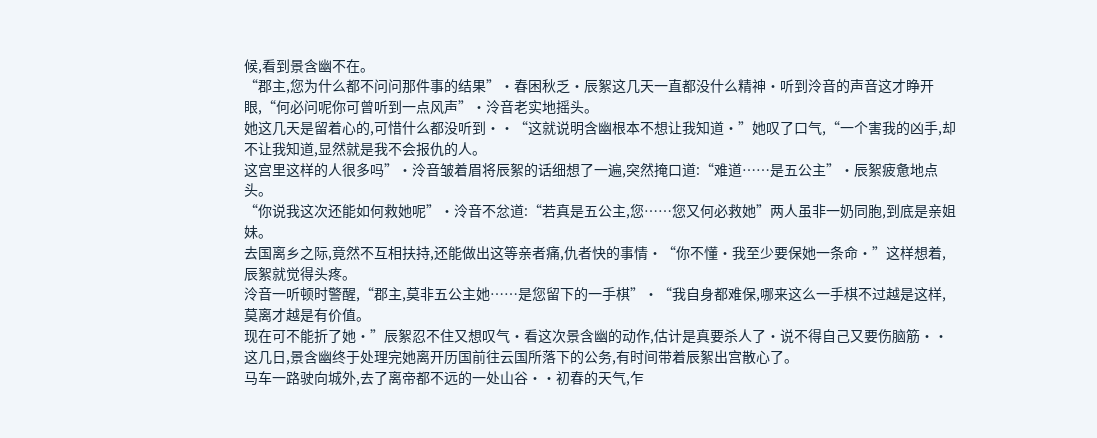候,看到景含幽不在。
“郡主,您为什么都不问问那件事的结果”·春困秋乏·辰絮这几天一直都没什么精神·听到泠音的声音这才睁开眼,“何必问呢你可曾听到一点风声”·泠音老实地摇头。
她这几天是留着心的,可惜什么都没听到··“这就说明含幽根本不想让我知道·”她叹了口气,“一个害我的凶手,却不让我知道,显然就是我不会报仇的人。
这宫里这样的人很多吗”·泠音皱着眉将辰絮的话细想了一遍,突然掩口道:“难道……是五公主”·辰絮疲惫地点头。
“你说我这次还能如何救她呢”·泠音不忿道:“若真是五公主,您……您又何必救她”两人虽非一奶同胞,到底是亲姐妹。
去国离乡之际,竟然不互相扶持,还能做出这等亲者痛,仇者快的事情·“你不懂·我至少要保她一条命·”这样想着,辰絮就觉得头疼。
泠音一听顿时警醒,“郡主,莫非五公主她……是您留下的一手棋”·“我自身都难保,哪来这么一手棋不过越是这样,莫离才越是有价值。
现在可不能折了她·”辰絮忍不住又想叹气·看这次景含幽的动作,估计是真要杀人了·说不得自己又要伤脑筋··这几日,景含幽终于处理完她离开历国前往云国所落下的公务,有时间带着辰絮出宫散心了。
马车一路驶向城外,去了离帝都不远的一处山谷··初春的天气,乍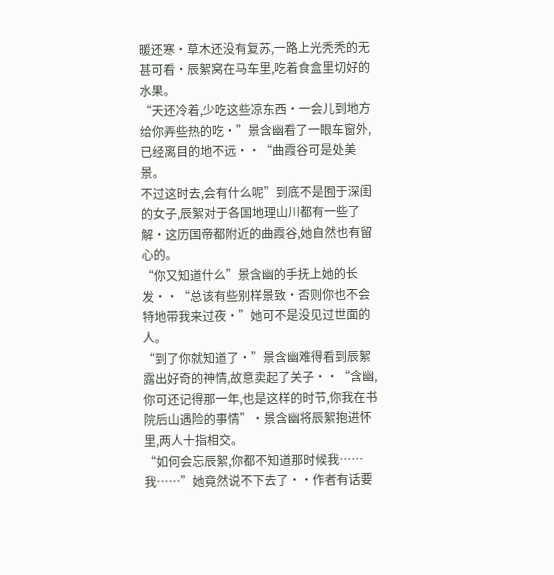暖还寒·草木还没有复苏,一路上光秃秃的无甚可看·辰絮窝在马车里,吃着食盒里切好的水果。
“天还冷着,少吃这些凉东西·一会儿到地方给你弄些热的吃·”景含幽看了一眼车窗外,已经离目的地不远··“曲霞谷可是处美景。
不过这时去,会有什么呢”到底不是囿于深闺的女子,辰絮对于各国地理山川都有一些了解·这历国帝都附近的曲霞谷,她自然也有留心的。
“你又知道什么”景含幽的手抚上她的长发··“总该有些别样景致·否则你也不会特地带我来过夜·”她可不是没见过世面的人。
“到了你就知道了·”景含幽难得看到辰絮露出好奇的神情,故意卖起了关子··“含幽,你可还记得那一年,也是这样的时节,你我在书院后山遇险的事情”·景含幽将辰絮抱进怀里,两人十指相交。
“如何会忘辰絮,你都不知道那时候我……我……”她竟然说不下去了··作者有话要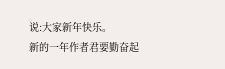说:大家新年快乐。
新的一年作者君要勤奋起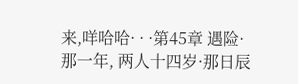来,咩哈哈· · ·第45章 遇险·那一年, 两人十四岁·那日辰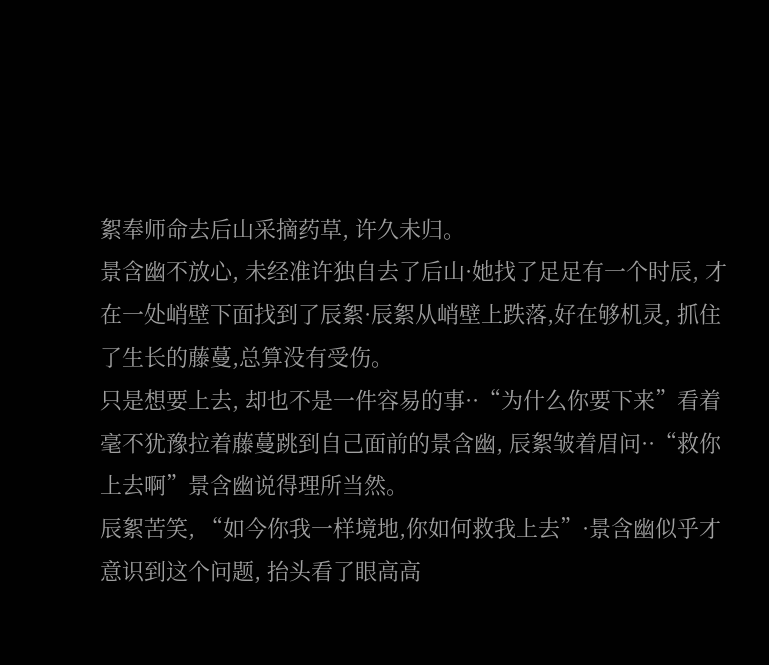絮奉师命去后山采摘药草, 许久未归。
景含幽不放心, 未经准许独自去了后山·她找了足足有一个时辰, 才在一处峭壁下面找到了辰絮·辰絮从峭壁上跌落,好在够机灵, 抓住了生长的藤蔓,总算没有受伤。
只是想要上去, 却也不是一件容易的事··“为什么你要下来”看着毫不犹豫拉着藤蔓跳到自己面前的景含幽, 辰絮皱着眉问··“救你上去啊”景含幽说得理所当然。
辰絮苦笑, “如今你我一样境地,你如何救我上去”·景含幽似乎才意识到这个问题, 抬头看了眼高高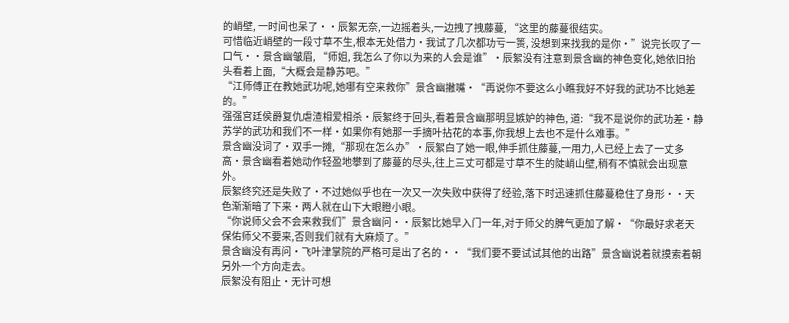的峭壁, 一时间也呆了··辰絮无奈,一边摇着头,一边拽了拽藤蔓, “这里的藤蔓很结实。
可惜临近峭壁的一段寸草不生,根本无处借力·我试了几次都功亏一篑, 没想到来找我的是你·”说完长叹了一口气··景含幽皱眉, “师姐, 我怎么了你以为来的人会是谁”·辰絮没有注意到景含幽的神色变化,她依旧抬头看着上面,“大概会是静苏吧。”
“江师傅正在教她武功呢,她哪有空来救你”景含幽撇嘴·“再说你不要这么小瞧我好不好我的武功不比她差的。”
强强宫廷侯爵复仇虐渣相爱相杀·辰絮终于回头,看着景含幽那明显嫉妒的神色, 道:“我不是说你的武功差·静苏学的武功和我们不一样·如果你有她那一手摘叶拈花的本事,你我想上去也不是什么难事。”
景含幽没词了·双手一摊,“那现在怎么办”·辰絮白了她一眼,伸手抓住藤蔓,一用力,人已经上去了一丈多高·景含幽看着她动作轻盈地攀到了藤蔓的尽头,往上三丈可都是寸草不生的陡峭山壁,稍有不慎就会出现意外。
辰絮终究还是失败了·不过她似乎也在一次又一次失败中获得了经验,落下时迅速抓住藤蔓稳住了身形··天色渐渐暗了下来·两人就在山下大眼瞪小眼。
“你说师父会不会来救我们”景含幽问··辰絮比她早入门一年,对于师父的脾气更加了解·“你最好求老天保佑师父不要来,否则我们就有大麻烦了。”
景含幽没有再问·飞叶津掌院的严格可是出了名的··“我们要不要试试其他的出路”景含幽说着就摸索着朝另外一个方向走去。
辰絮没有阻止·无计可想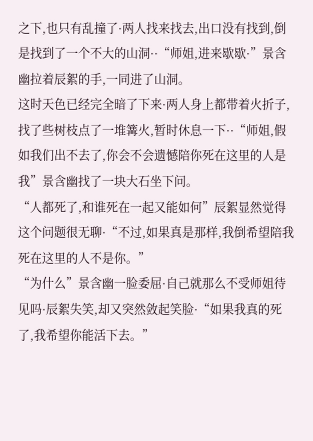之下,也只有乱撞了·两人找来找去,出口没有找到,倒是找到了一个不大的山洞··“师姐,进来歇歇·”景含幽拉着辰絮的手,一同进了山洞。
这时天色已经完全暗了下来·两人身上都带着火折子,找了些树枝点了一堆篝火,暂时休息一下··“师姐,假如我们出不去了,你会不会遗憾陪你死在这里的人是我”景含幽找了一块大石坐下问。
“人都死了,和谁死在一起又能如何”辰絮显然觉得这个问题很无聊·“不过,如果真是那样,我倒希望陪我死在这里的人不是你。”
“为什么”景含幽一脸委屈·自己就那么不受师姐待见吗·辰絮失笑,却又突然敛起笑脸·“如果我真的死了,我希望你能活下去。”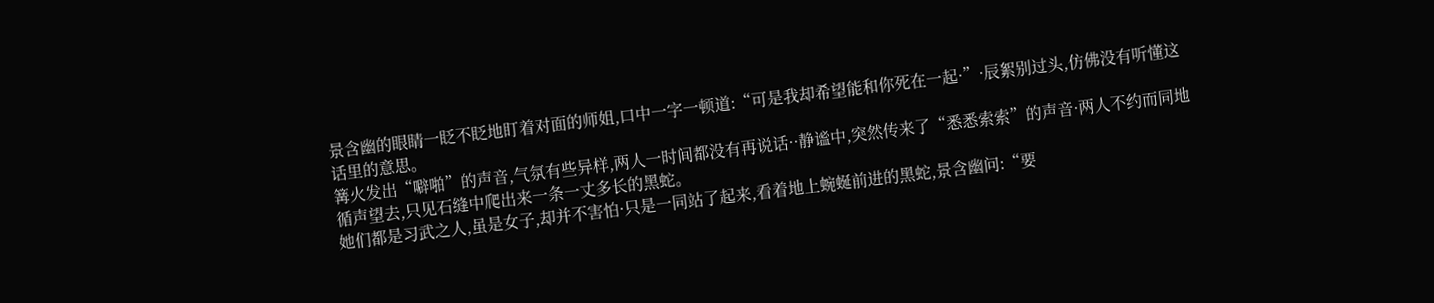景含幽的眼睛一眨不眨地盯着对面的师姐,口中一字一顿道:“可是我却希望能和你死在一起·”·辰絮别过头,仿佛没有听懂这话里的意思。
篝火发出“噼啪”的声音,气氛有些异样,两人一时间都没有再说话··静谧中,突然传来了“悉悉索索”的声音·两人不约而同地循声望去,只见石缝中爬出来一条一丈多长的黑蛇。
她们都是习武之人,虽是女子,却并不害怕·只是一同站了起来,看着地上蜿蜒前进的黑蛇,景含幽问:“要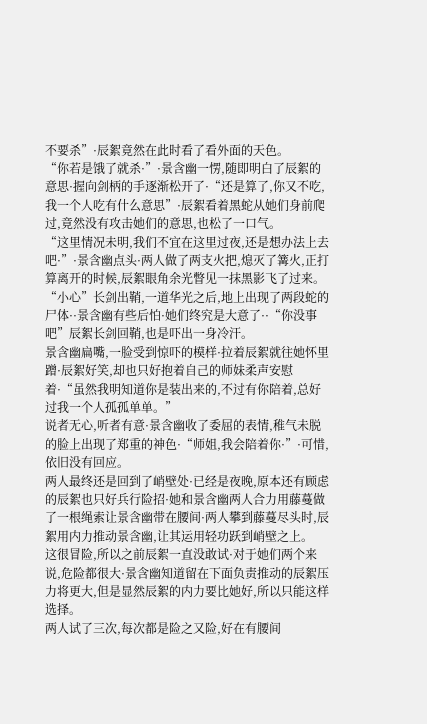不要杀”·辰絮竟然在此时看了看外面的天色。
“你若是饿了就杀·”·景含幽一愣,随即明白了辰絮的意思·握向剑柄的手逐渐松开了·“还是算了,你又不吃,我一个人吃有什么意思”·辰絮看着黑蛇从她们身前爬过,竟然没有攻击她们的意思,也松了一口气。
“这里情况未明,我们不宜在这里过夜,还是想办法上去吧·”·景含幽点头·两人做了两支火把,熄灭了篝火,正打算离开的时候,辰絮眼角余光瞥见一抹黑影飞了过来。
“小心”长剑出鞘,一道华光之后,地上出现了两段蛇的尸体··景含幽有些后怕·她们终究是大意了··“你没事吧”辰絮长剑回鞘,也是吓出一身冷汗。
景含幽扁嘴,一脸受到惊吓的模样·拉着辰絮就往她怀里蹭·辰絮好笑,却也只好抱着自己的师妹柔声安慰着·“虽然我明知道你是装出来的,不过有你陪着,总好过我一个人孤孤单单。”
说者无心,听者有意·景含幽收了委屈的表情,稚气未脱的脸上出现了郑重的神色·“师姐,我会陪着你·”·可惜,依旧没有回应。
两人最终还是回到了峭壁处·已经是夜晚,原本还有顾虑的辰絮也只好兵行险招·她和景含幽两人合力用藤蔓做了一根绳索让景含幽带在腰间·两人攀到藤蔓尽头时,辰絮用内力推动景含幽,让其运用轻功跃到峭壁之上。
这很冒险,所以之前辰絮一直没敢试·对于她们两个来说,危险都很大·景含幽知道留在下面负责推动的辰絮压力将更大,但是显然辰絮的内力要比她好,所以只能这样选择。
两人试了三次,每次都是险之又险,好在有腰间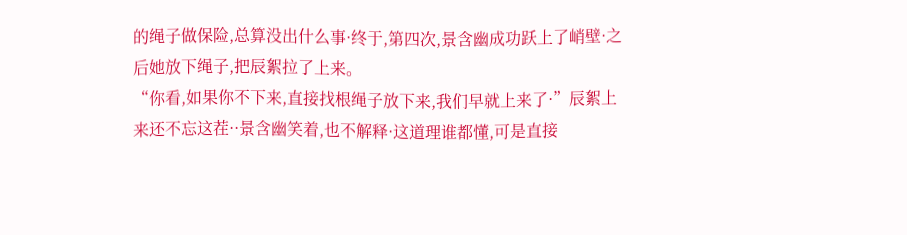的绳子做保险,总算没出什么事·终于,第四次,景含幽成功跃上了峭壁·之后她放下绳子,把辰絮拉了上来。
“你看,如果你不下来,直接找根绳子放下来,我们早就上来了·”辰絮上来还不忘这茬··景含幽笑着,也不解释·这道理谁都懂,可是直接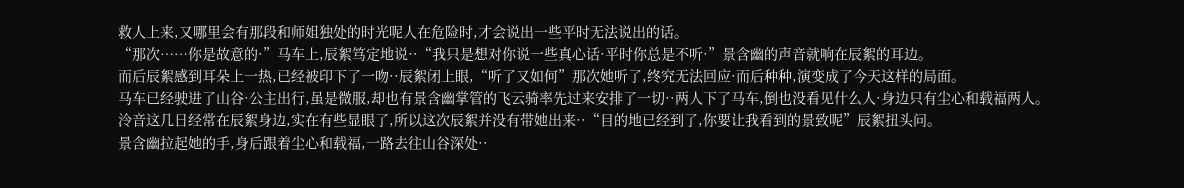救人上来,又哪里会有那段和师姐独处的时光呢人在危险时,才会说出一些平时无法说出的话。
“那次……你是故意的·”马车上,辰絮笃定地说··“我只是想对你说一些真心话·平时你总是不听·”景含幽的声音就响在辰絮的耳边。
而后辰絮感到耳朵上一热,已经被印下了一吻··辰絮闭上眼,“听了又如何”那次她听了,终究无法回应·而后种种,演变成了今天这样的局面。
马车已经驶进了山谷·公主出行,虽是微服,却也有景含幽掌管的飞云骑率先过来安排了一切··两人下了马车,倒也没看见什么人·身边只有尘心和载福两人。
泠音这几日经常在辰絮身边,实在有些显眼了,所以这次辰絮并没有带她出来··“目的地已经到了,你要让我看到的景致呢”辰絮扭头问。
景含幽拉起她的手,身后跟着尘心和载福,一路去往山谷深处··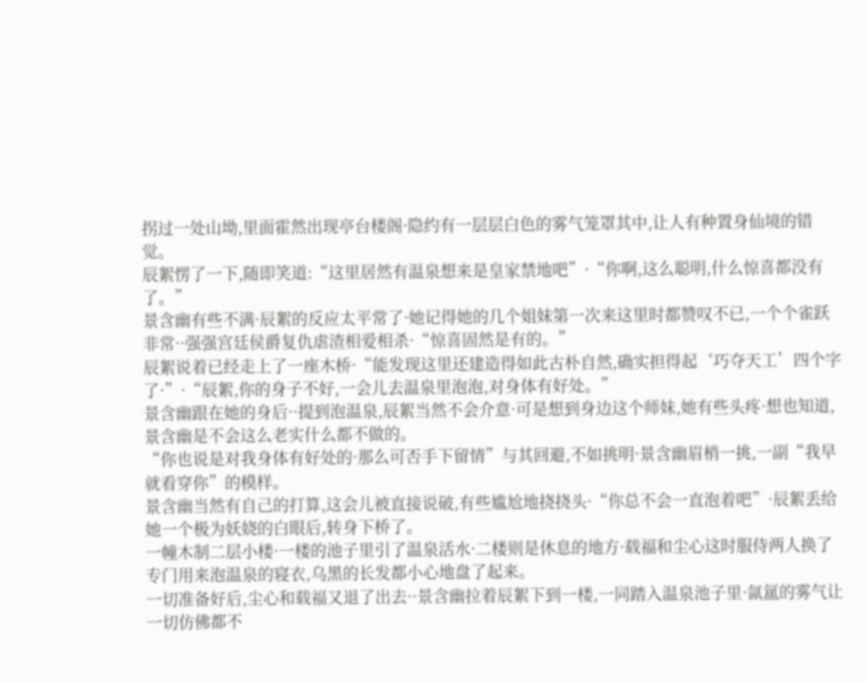拐过一处山坳,里面霍然出现亭台楼阁·隐约有一层层白色的雾气笼罩其中,让人有种置身仙境的错觉。
辰絮愣了一下,随即笑道:“这里居然有温泉想来是皇家禁地吧”·“你啊,这么聪明,什么惊喜都没有了。”
景含幽有些不满·辰絮的反应太平常了·她记得她的几个姐妹第一次来这里时都赞叹不已,一个个雀跃非常··强强宫廷侯爵复仇虐渣相爱相杀·“惊喜固然是有的。”
辰絮说着已经走上了一座木桥·“能发现这里还建造得如此古朴自然,确实担得起‘巧夺天工’四个字了·”·“辰絮,你的身子不好,一会儿去温泉里泡泡,对身体有好处。”
景含幽跟在她的身后··提到泡温泉,辰絮当然不会介意·可是想到身边这个师妹,她有些头疼·想也知道,景含幽是不会这么老实什么都不做的。
“你也说是对我身体有好处的·那么可否手下留情”与其回避,不如挑明·景含幽眉梢一挑,一副“我早就看穿你”的模样。
景含幽当然有自己的打算,这会儿被直接说破,有些尴尬地挠挠头·“你总不会一直泡着吧”·辰絮丢给她一个极为妖娆的白眼后,转身下桥了。
一幢木制二层小楼·一楼的池子里引了温泉活水·二楼则是休息的地方·载福和尘心这时服侍两人换了专门用来泡温泉的寝衣,乌黑的长发都小心地盘了起来。
一切准备好后,尘心和载福又退了出去··景含幽拉着辰絮下到一楼,一同踏入温泉池子里·氤氲的雾气让一切仿佛都不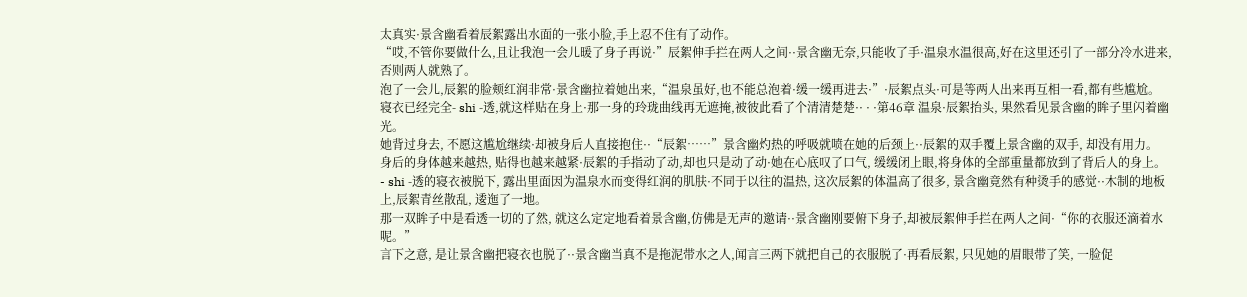太真实·景含幽看着辰絮露出水面的一张小脸,手上忍不住有了动作。
“哎,不管你要做什么,且让我泡一会儿暖了身子再说·”辰絮伸手拦在两人之间··景含幽无奈,只能收了手·温泉水温很高,好在这里还引了一部分冷水进来,否则两人就熟了。
泡了一会儿,辰絮的脸颊红润非常·景含幽拉着她出来,“温泉虽好,也不能总泡着·缓一缓再进去·”·辰絮点头·可是等两人出来再互相一看,都有些尴尬。
寝衣已经完全- shi -透,就这样贴在身上·那一身的玲珑曲线再无遮掩,被彼此看了个清清楚楚·· · ·第46章 温泉·辰絮抬头, 果然看见景含幽的眸子里闪着幽光。
她背过身去, 不愿这尴尬继续·却被身后人直接抱住··“辰絮……”景含幽灼热的呼吸就喷在她的后颈上··辰絮的双手覆上景含幽的双手, 却没有用力。
身后的身体越来越热, 贴得也越来越紧·辰絮的手指动了动,却也只是动了动·她在心底叹了口气, 缓缓闭上眼,将身体的全部重量都放到了背后人的身上。
- shi -透的寝衣被脱下, 露出里面因为温泉水而变得红润的肌肤·不同于以往的温热, 这次辰絮的体温高了很多, 景含幽竟然有种烫手的感觉··木制的地板上,辰絮青丝散乱, 逶迤了一地。
那一双眸子中是看透一切的了然, 就这么定定地看着景含幽,仿佛是无声的邀请··景含幽刚要俯下身子,却被辰絮伸手拦在两人之间·“你的衣服还滴着水呢。”
言下之意, 是让景含幽把寝衣也脱了··景含幽当真不是拖泥带水之人,闻言三两下就把自己的衣服脱了·再看辰絮, 只见她的眉眼带了笑, 一脸促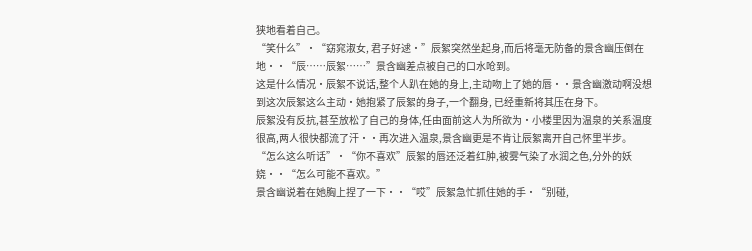狭地看着自己。
“笑什么”·“窈窕淑女, 君子好逑·”辰絮突然坐起身,而后将毫无防备的景含幽压倒在地··“辰……辰絮……”景含幽差点被自己的口水呛到。
这是什么情况·辰絮不说话,整个人趴在她的身上,主动吻上了她的唇··景含幽激动啊没想到这次辰絮这么主动·她抱紧了辰絮的身子,一个翻身, 已经重新将其压在身下。
辰絮没有反抗,甚至放松了自己的身体,任由面前这人为所欲为·小楼里因为温泉的关系温度很高,两人很快都流了汗··再次进入温泉,景含幽更是不肯让辰絮离开自己怀里半步。
“怎么这么听话”·“你不喜欢”辰絮的唇还泛着红肿,被雾气染了水润之色,分外的妖娆··“怎么可能不喜欢。”
景含幽说着在她胸上捏了一下··“哎”辰絮急忙抓住她的手·“别碰,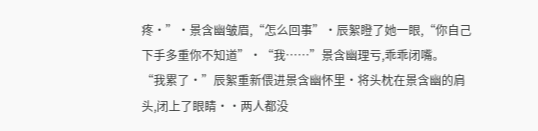疼·”·景含幽皱眉,“怎么回事”·辰絮瞪了她一眼,“你自己下手多重你不知道”·“我……”景含幽理亏,乖乖闭嘴。
“我累了·”辰絮重新偎进景含幽怀里·将头枕在景含幽的肩头,闭上了眼睛··两人都没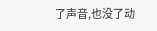了声音,也没了动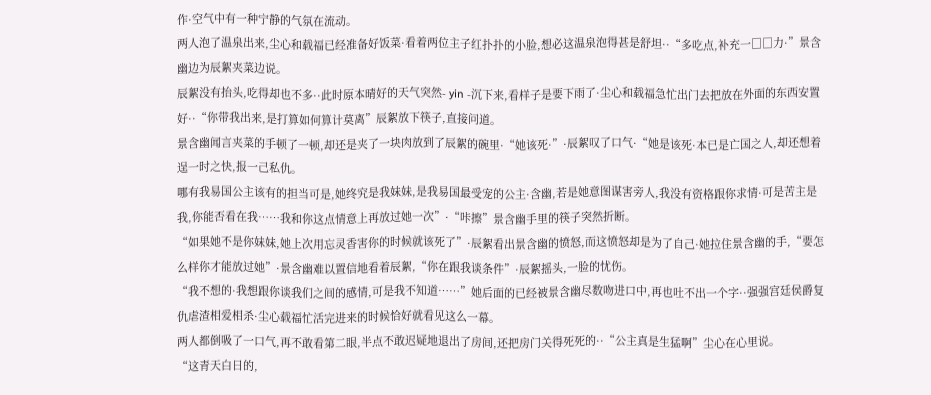作·空气中有一种宁静的气氛在流动。
两人泡了温泉出来,尘心和载福已经准备好饭菜·看着两位主子红扑扑的小脸,想必这温泉泡得甚是舒坦··“多吃点,补充一□□力·”景含幽边为辰絮夹菜边说。
辰絮没有抬头,吃得却也不多··此时原本晴好的天气突然- yin -沉下来,看样子是要下雨了·尘心和载福急忙出门去把放在外面的东西安置好··“你带我出来,是打算如何算计莫离”辰絮放下筷子,直接问道。
景含幽闻言夹菜的手顿了一顿,却还是夹了一块肉放到了辰絮的碗里·“她该死·”·辰絮叹了口气·“她是该死·本已是亡国之人,却还想着逞一时之快,报一己私仇。
哪有我易国公主该有的担当可是,她终究是我妹妹,是我易国最受宠的公主·含幽,若是她意图谋害旁人,我没有资格跟你求情·可是苦主是我,你能否看在我……我和你这点情意上再放过她一次”·“咔擦”景含幽手里的筷子突然折断。
“如果她不是你妹妹,她上次用忘灵香害你的时候就该死了”·辰絮看出景含幽的愤怒,而这愤怒却是为了自己·她拉住景含幽的手,“要怎么样你才能放过她”·景含幽难以置信地看着辰絮,“你在跟我谈条件”·辰絮摇头,一脸的忧伤。
“我不想的·我想跟你谈我们之间的感情,可是我不知道……”她后面的已经被景含幽尽数吻进口中,再也吐不出一个字··强强宫廷侯爵复仇虐渣相爱相杀·尘心载福忙活完进来的时候恰好就看见这么一幕。
两人都倒吸了一口气,再不敢看第二眼,半点不敢迟疑地退出了房间,还把房门关得死死的··“公主真是生猛啊”尘心在心里说。
“这青天白日的,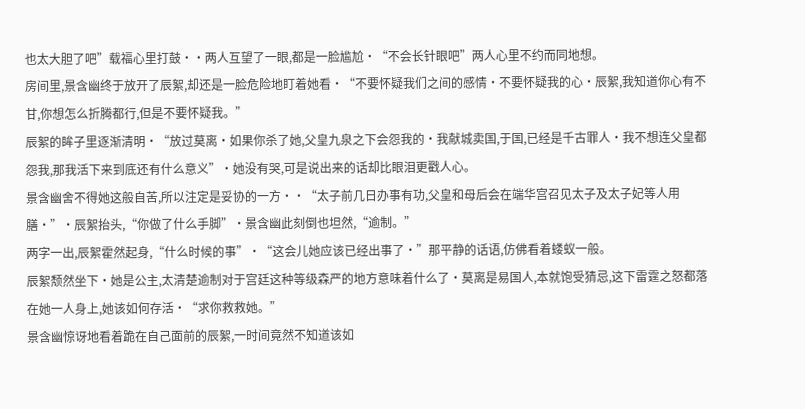也太大胆了吧”载福心里打鼓··两人互望了一眼,都是一脸尴尬·“不会长针眼吧”两人心里不约而同地想。
房间里,景含幽终于放开了辰絮,却还是一脸危险地盯着她看·“不要怀疑我们之间的感情·不要怀疑我的心·辰絮,我知道你心有不甘,你想怎么折腾都行,但是不要怀疑我。”
辰絮的眸子里逐渐清明·“放过莫离·如果你杀了她,父皇九泉之下会怨我的·我献城卖国,于国,已经是千古罪人·我不想连父皇都怨我,那我活下来到底还有什么意义”·她没有哭,可是说出来的话却比眼泪更戳人心。
景含幽舍不得她这般自苦,所以注定是妥协的一方··“太子前几日办事有功,父皇和母后会在端华宫召见太子及太子妃等人用膳·”·辰絮抬头,“你做了什么手脚”·景含幽此刻倒也坦然,“逾制。”
两字一出,辰絮霍然起身,“什么时候的事”·“这会儿她应该已经出事了·”那平静的话语,仿佛看着蝼蚁一般。
辰絮颓然坐下·她是公主,太清楚逾制对于宫廷这种等级森严的地方意味着什么了·莫离是易国人,本就饱受猜忌,这下雷霆之怒都落在她一人身上,她该如何存活·“求你救救她。”
景含幽惊讶地看着跪在自己面前的辰絮,一时间竟然不知道该如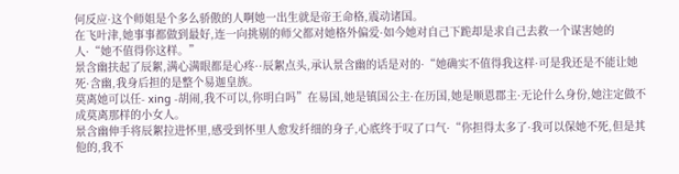何反应·这个师姐是个多么骄傲的人啊她一出生就是帝王命格,震动诸国。
在飞叶津,她事事都做到最好,连一向挑剔的师父都对她格外偏爱·如今她对自己下跪却是求自己去救一个谋害她的人·“她不值得你这样。”
景含幽扶起了辰絮,满心满眼都是心疼··辰絮点头,承认景含幽的话是对的·“她确实不值得我这样·可是我还是不能让她死·含幽,我身后担的是整个易迦皇族。
莫离她可以任- xing -胡闹,我不可以,你明白吗”在易国,她是镇国公主·在历国,她是顺恩郡主·无论什么身份,她注定做不成莫离那样的小女人。
景含幽伸手将辰絮拉进怀里,感受到怀里人愈发纤细的身子,心底终于叹了口气·“你担得太多了·我可以保她不死,但是其他的,我不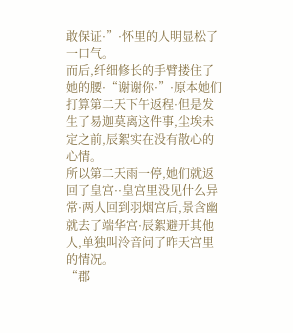敢保证·”·怀里的人明显松了一口气。
而后,纤细修长的手臂搂住了她的腰·“谢谢你·”·原本她们打算第二天下午返程·但是发生了易迦莫离这件事,尘埃未定之前,辰絮实在没有散心的心情。
所以第二天雨一停,她们就返回了皇宫··皇宫里没见什么异常·两人回到羽烟宫后,景含幽就去了端华宫·辰絮避开其他人,单独叫泠音问了昨天宫里的情况。
“郡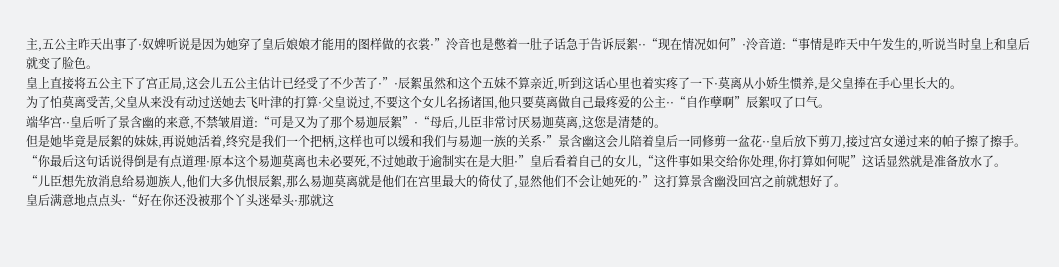主,五公主昨天出事了·奴婢听说是因为她穿了皇后娘娘才能用的图样做的衣裳·”泠音也是憋着一肚子话急于告诉辰絮··“现在情况如何”·泠音道:“事情是昨天中午发生的,听说当时皇上和皇后就变了脸色。
皇上直接将五公主下了宫正局,这会儿五公主估计已经受了不少苦了·”·辰絮虽然和这个五妹不算亲近,听到这话心里也着实疼了一下·莫离从小娇生惯养,是父皇捧在手心里长大的。
为了怕莫离受苦,父皇从来没有动过送她去飞叶津的打算·父皇说过,不要这个女儿名扬诸国,他只要莫离做自己最疼爱的公主··“自作孽啊”辰絮叹了口气。
端华宫··皇后听了景含幽的来意,不禁皱眉道:“可是又为了那个易迦辰絮”·“母后,儿臣非常讨厌易迦莫离,这您是清楚的。
但是她毕竟是辰絮的妹妹,再说她活着,终究是我们一个把柄,这样也可以缓和我们与易迦一族的关系·”景含幽这会儿陪着皇后一同修剪一盆花··皇后放下剪刀,接过宫女递过来的帕子擦了擦手。
“你最后这句话说得倒是有点道理·原本这个易迦莫离也未必要死,不过她敢于逾制实在是大胆·”皇后看着自己的女儿,“这件事如果交给你处理,你打算如何呢”这话显然就是准备放水了。
“儿臣想先放消息给易迦族人,他们大多仇恨辰絮,那么易迦莫离就是他们在宫里最大的倚仗了,显然他们不会让她死的·”这打算景含幽没回宫之前就想好了。
皇后满意地点点头·“好在你还没被那个丫头迷晕头·那就这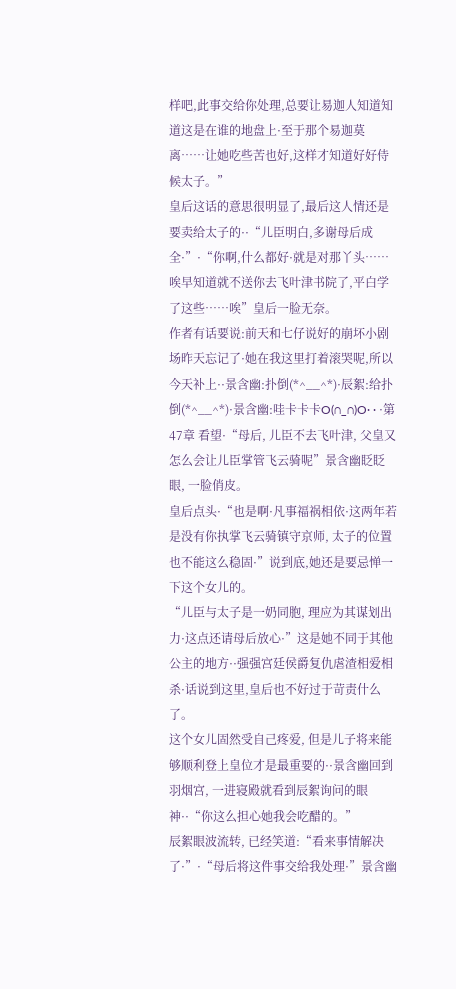样吧,此事交给你处理,总要让易迦人知道知道这是在谁的地盘上·至于那个易迦莫离……让她吃些苦也好,这样才知道好好侍候太子。”
皇后这话的意思很明显了,最后这人情还是要卖给太子的··“儿臣明白,多谢母后成全·”·“你啊,什么都好·就是对那丫头……唉早知道就不送你去飞叶津书院了,平白学了这些……唉”皇后一脸无奈。
作者有话要说:前天和七仔说好的崩坏小剧场昨天忘记了·她在我这里打着滚哭呢,所以今天补上··景含幽:扑倒(*^__^*)·辰絮:给扑倒(*^__^*)·景含幽:哇卡卡卡O(∩_∩)O· · ·第47章 看望·“母后, 儿臣不去飞叶津, 父皇又怎么会让儿臣掌管飞云骑呢”景含幽眨眨眼, 一脸俏皮。
皇后点头·“也是啊·凡事福祸相依·这两年若是没有你执掌飞云骑镇守京师, 太子的位置也不能这么稳固·”说到底,她还是要忌惮一下这个女儿的。
“儿臣与太子是一奶同胞, 理应为其谋划出力·这点还请母后放心·”这是她不同于其他公主的地方··强强宫廷侯爵复仇虐渣相爱相杀·话说到这里,皇后也不好过于苛责什么了。
这个女儿固然受自己疼爱, 但是儿子将来能够顺利登上皇位才是最重要的··景含幽回到羽烟宫, 一进寝殿就看到辰絮询问的眼神··“你这么担心她我会吃醋的。”
辰絮眼波流转, 已经笑道:“看来事情解决了·”·“母后将这件事交给我处理·”景含幽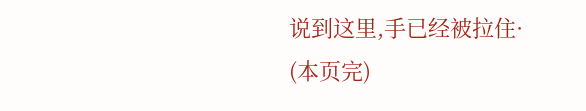说到这里,手已经被拉住·
(本页完)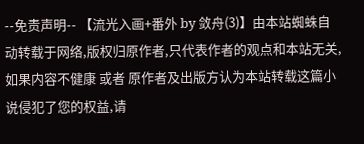--免责声明-- 【流光入画+番外 by 敛舟(3)】由本站蜘蛛自动转载于网络,版权归原作者,只代表作者的观点和本站无关,如果内容不健康 或者 原作者及出版方认为本站转载这篇小说侵犯了您的权益,请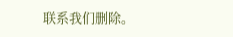联系我们删除。